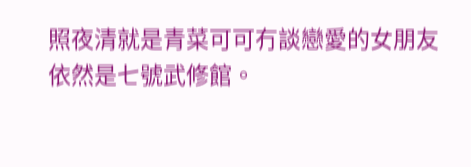照夜清就是青菜可可冇談戀愛的女朋友
依然是七號武修館。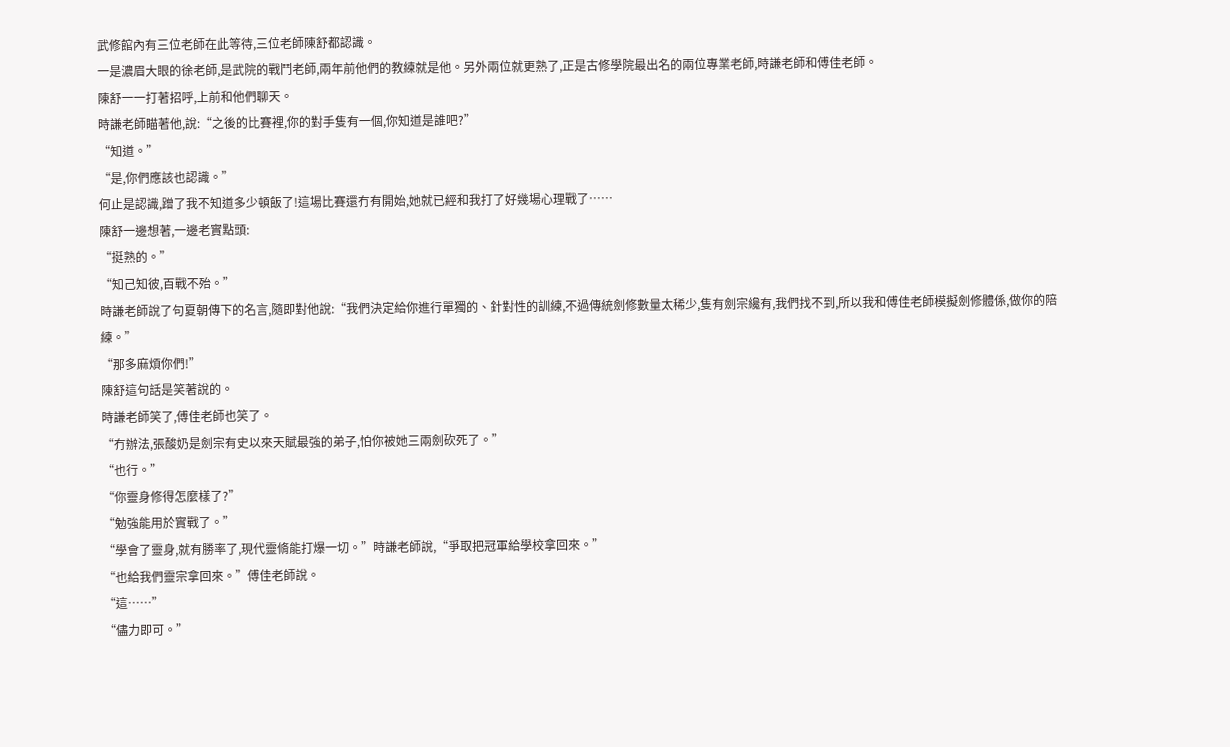武修館內有三位老師在此等待,三位老師陳舒都認識。
一是濃眉大眼的徐老師,是武院的戰鬥老師,兩年前他們的教練就是他。另外兩位就更熟了,正是古修學院最出名的兩位專業老師,時謙老師和傅佳老師。
陳舒一一打著招呼,上前和他們聊天。
時謙老師瞄著他,說:“之後的比賽裡,你的對手隻有一個,你知道是誰吧?”
“知道。”
“是,你們應該也認識。”
何止是認識,蹭了我不知道多少頓飯了!這場比賽還冇有開始,她就已經和我打了好幾場心理戰了……
陳舒一邊想著,一邊老實點頭:
“挺熟的。”
“知己知彼,百戰不殆。”
時謙老師說了句夏朝傳下的名言,隨即對他說:“我們決定給你進行單獨的、針對性的訓練,不過傳統劍修數量太稀少,隻有劍宗纔有,我們找不到,所以我和傅佳老師模擬劍修體係,做你的陪練。”
“那多麻煩你們!”
陳舒這句話是笑著說的。
時謙老師笑了,傅佳老師也笑了。
“冇辦法,張酸奶是劍宗有史以來天賦最強的弟子,怕你被她三兩劍砍死了。”
“也行。”
“你靈身修得怎麼樣了?”
“勉強能用於實戰了。”
“學會了靈身,就有勝率了,現代靈脩能打爆一切。”時謙老師說,“爭取把冠軍給學校拿回來。”
“也給我們靈宗拿回來。”傅佳老師說。
“這……”
“儘力即可。”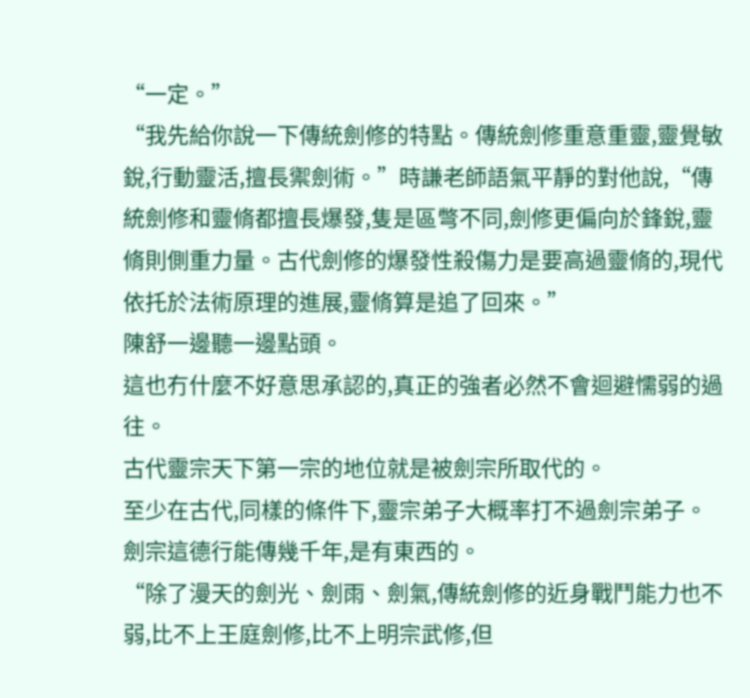“一定。”
“我先給你說一下傳統劍修的特點。傳統劍修重意重靈,靈覺敏銳,行動靈活,擅長禦劍術。”時謙老師語氣平靜的對他說,“傳統劍修和靈脩都擅長爆發,隻是區彆不同,劍修更偏向於鋒銳,靈脩則側重力量。古代劍修的爆發性殺傷力是要高過靈脩的,現代依托於法術原理的進展,靈脩算是追了回來。”
陳舒一邊聽一邊點頭。
這也冇什麼不好意思承認的,真正的強者必然不會迴避懦弱的過往。
古代靈宗天下第一宗的地位就是被劍宗所取代的。
至少在古代,同樣的條件下,靈宗弟子大概率打不過劍宗弟子。劍宗這德行能傳幾千年,是有東西的。
“除了漫天的劍光、劍雨、劍氣,傳統劍修的近身戰鬥能力也不弱,比不上王庭劍修,比不上明宗武修,但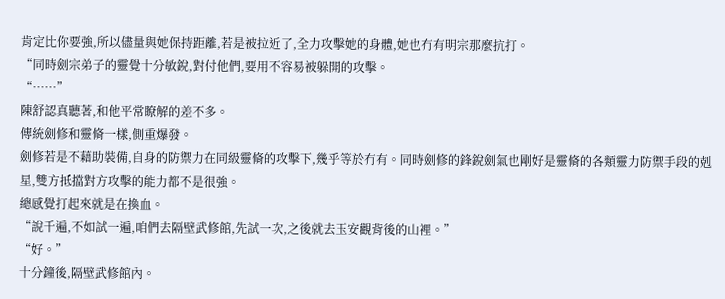肯定比你要強,所以儘量與她保持距離,若是被拉近了,全力攻擊她的身體,她也冇有明宗那麼抗打。
“同時劍宗弟子的靈覺十分敏銳,對付他們,要用不容易被躲開的攻擊。
“……”
陳舒認真聽著,和他平常瞭解的差不多。
傳統劍修和靈脩一樣,側重爆發。
劍修若是不藉助裝備,自身的防禦力在同級靈脩的攻擊下,幾乎等於冇有。同時劍修的鋒銳劍氣也剛好是靈脩的各類靈力防禦手段的剋星,雙方抵擋對方攻擊的能力都不是很強。
總感覺打起來就是在換血。
“說千遍,不如試一遍,咱們去隔壁武修館,先試一次,之後就去玉安觀背後的山裡。”
“好。”
十分鐘後,隔壁武修館內。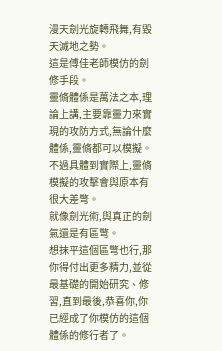漫天劍光旋轉飛舞,有毀天滅地之勢。
這是傅佳老師模仿的劍修手段。
靈脩體係是萬法之本,理論上講,主要靠靈力來實現的攻防方式,無論什麼體係,靈脩都可以模擬。不過具體到實際上,靈脩模擬的攻擊會與原本有很大差彆。
就像劍光術,與真正的劍氣還是有區彆。
想抹平這個區彆也行,那你得付出更多精力,並從最基礎的開始研究、修習,直到最後,恭喜你,你已經成了你模仿的這個體係的修行者了。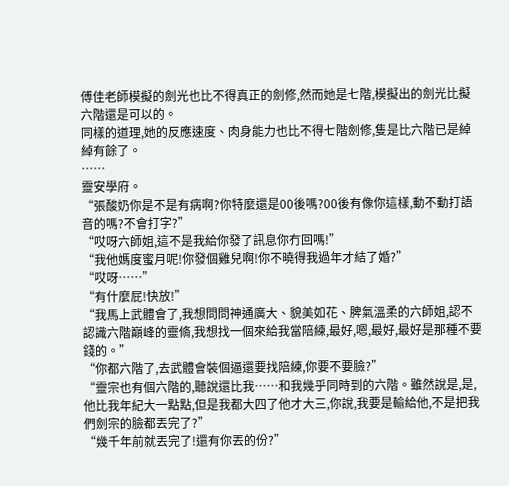傅佳老師模擬的劍光也比不得真正的劍修,然而她是七階,模擬出的劍光比擬六階還是可以的。
同樣的道理,她的反應速度、肉身能力也比不得七階劍修,隻是比六階已是綽綽有餘了。
……
靈安學府。
“張酸奶你是不是有病啊?你特麼還是00後嗎?00後有像你這樣,動不動打語音的嗎?不會打字?”
“哎呀六師姐,這不是我給你發了訊息你冇回嗎!”
“我他媽度蜜月呢!你發個雞兒啊!你不曉得我過年才結了婚?”
“哎呀……”
“有什麼屁!快放!”
“我馬上武體會了,我想問問神通廣大、貌美如花、脾氣溫柔的六師姐,認不認識六階巔峰的靈脩,我想找一個來給我當陪練,最好,嗯,最好,最好是那種不要錢的。”
“你都六階了,去武體會裝個逼還要找陪練,你要不要臉?”
“靈宗也有個六階的,聽說還比我……和我幾乎同時到的六階。雖然說是,是,他比我年紀大一點點,但是我都大四了他才大三,你說,我要是輸給他,不是把我們劍宗的臉都丟完了?”
“幾千年前就丟完了!還有你丟的份?”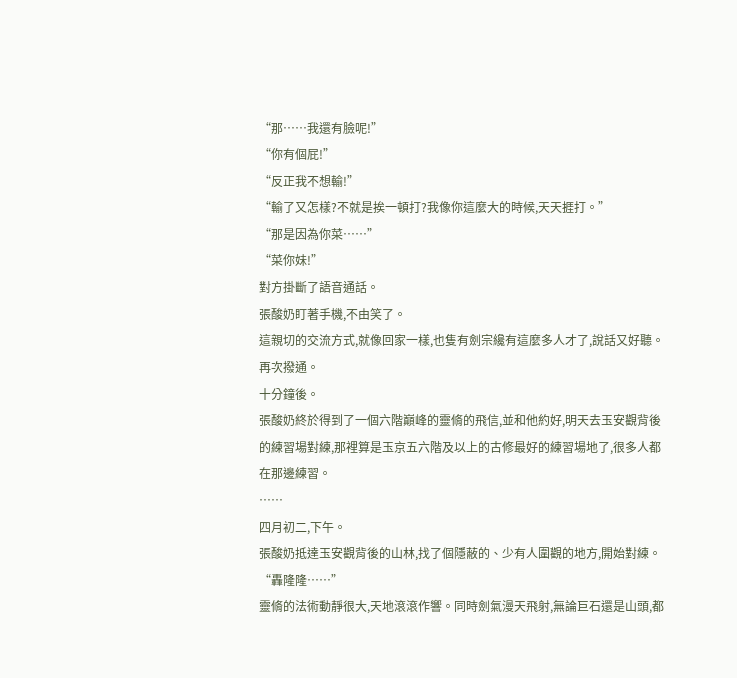“那……我還有臉呢!”
“你有個屁!”
“反正我不想輸!”
“輸了又怎樣?不就是挨一頓打?我像你這麼大的時候,天天捱打。”
“那是因為你菜……”
“菜你妹!”
對方掛斷了語音通話。
張酸奶盯著手機,不由笑了。
這親切的交流方式,就像回家一樣,也隻有劍宗纔有這麼多人才了,說話又好聽。
再次撥通。
十分鐘後。
張酸奶終於得到了一個六階巔峰的靈脩的飛信,並和他約好,明天去玉安觀背後的練習場對練,那裡算是玉京五六階及以上的古修最好的練習場地了,很多人都在那邊練習。
……
四月初二,下午。
張酸奶抵達玉安觀背後的山林,找了個隱蔽的、少有人圍觀的地方,開始對練。
“轟隆隆……”
靈脩的法術動靜很大,天地滾滾作響。同時劍氣漫天飛射,無論巨石還是山頭,都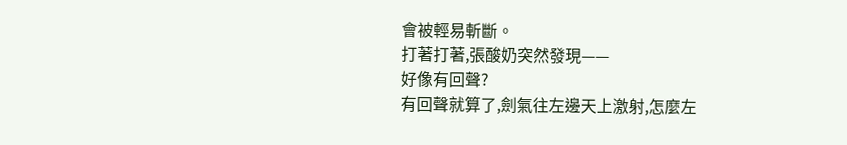會被輕易斬斷。
打著打著,張酸奶突然發現——
好像有回聲?
有回聲就算了,劍氣往左邊天上激射,怎麼左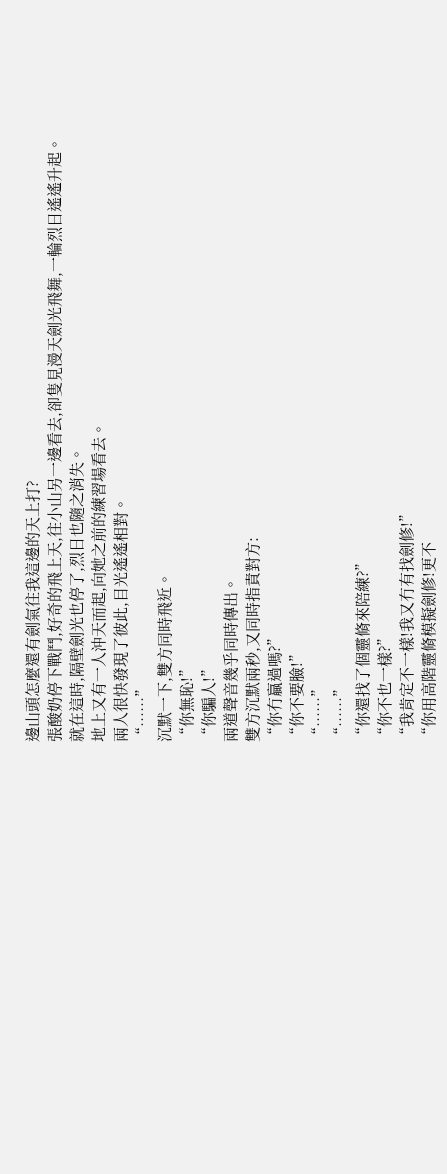邊山頭怎麼還有劍氣往我這邊的天上打?
張酸奶停下戰鬥,好奇的飛上天,往小山另一邊看去,卻隻見漫天劍光飛舞,一輪烈日遙遙升起。
就在這時,隔壁劍光也停了,烈日也隨之消失。
地上又有一人沖天而起,向她之前的練習場看去。
兩人很快發現了彼此,目光遙遙相對。
“……”
沉默一下,雙方同時飛近。
“你無恥!”
“你騙人!”
兩道聲音幾乎同時傳出。
雙方沉默兩秒,又同時指責對方:
“你冇贏過嗎?”
“你不要臉!”
“……”
“……”
“你還找了個靈脩來陪練?”
“你不也一樣?”
“我肯定不一樣!我又冇有找劍修!”
“你用高階靈脩模擬劍修!更不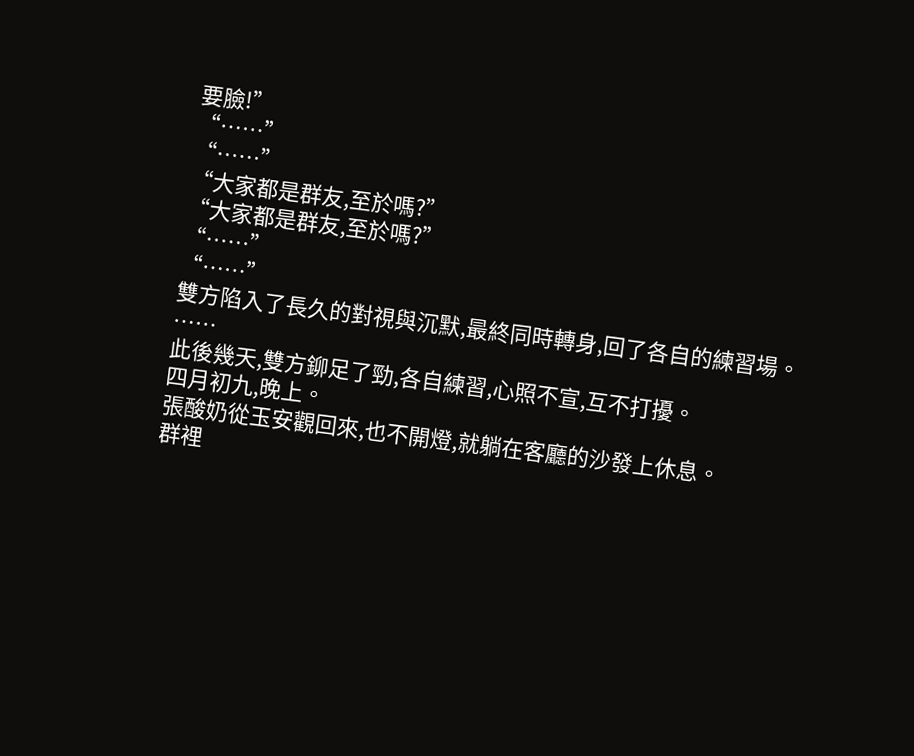要臉!”
“……”
“……”
“大家都是群友,至於嗎?”
“大家都是群友,至於嗎?”
“……”
“……”
雙方陷入了長久的對視與沉默,最終同時轉身,回了各自的練習場。
……
此後幾天,雙方鉚足了勁,各自練習,心照不宣,互不打擾。
四月初九,晚上。
張酸奶從玉安觀回來,也不開燈,就躺在客廳的沙發上休息。
群裡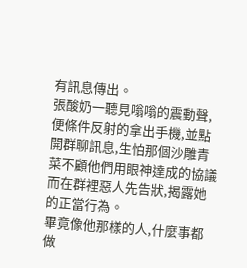有訊息傳出。
張酸奶一聽見嗡嗡的震動聲,便條件反射的拿出手機,並點開群聊訊息,生怕那個沙雕青菜不顧他們用眼神達成的協議而在群裡惡人先告狀,揭露她的正當行為。
畢竟像他那樣的人,什麼事都做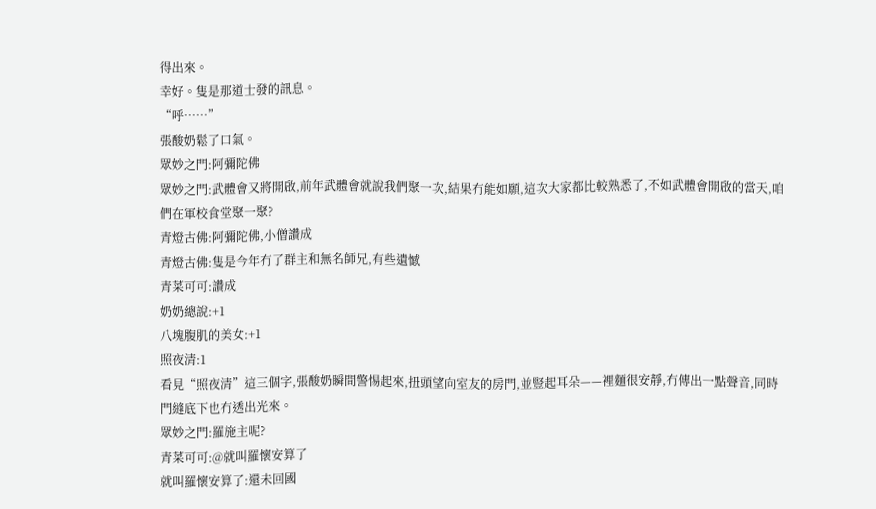得出來。
幸好。隻是那道士發的訊息。
“呼……”
張酸奶鬆了口氣。
眾妙之門:阿彌陀佛
眾妙之門:武體會又將開啟,前年武體會就說我們聚一次,結果冇能如願,這次大家都比較熟悉了,不如武體會開啟的當天,咱們在軍校食堂聚一聚?
青燈古佛:阿彌陀佛,小僧讚成
青燈古佛:隻是今年冇了群主和無名師兄,有些遺憾
青菜可可:讚成
奶奶總說:+1
八塊腹肌的美女:+1
照夜清:1
看見“照夜清”這三個字,張酸奶瞬間警惕起來,扭頭望向室友的房門,並豎起耳朵——裡麵很安靜,冇傳出一點聲音,同時門縫底下也冇透出光來。
眾妙之門:羅施主呢?
青菜可可:@就叫羅懷安算了
就叫羅懷安算了:還未回國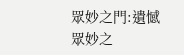眾妙之門:遺憾
眾妙之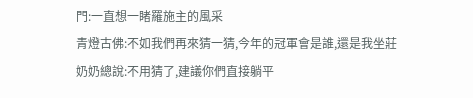門:一直想一睹羅施主的風采
青燈古佛:不如我們再來猜一猜,今年的冠軍會是誰,還是我坐莊
奶奶總說:不用猜了,建議你們直接躺平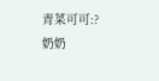青菜可可:?
奶奶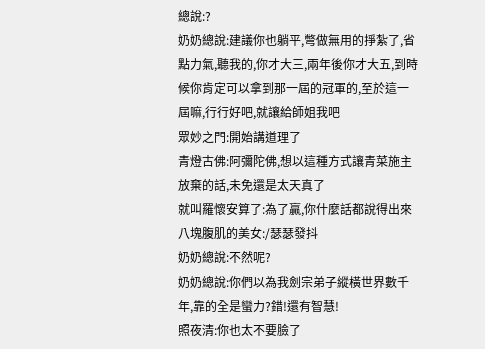總說:?
奶奶總說:建議你也躺平,彆做無用的掙紮了,省點力氣,聽我的,你才大三,兩年後你才大五,到時候你肯定可以拿到那一屆的冠軍的,至於這一屆嘛,行行好吧,就讓給師姐我吧
眾妙之門:開始講道理了
青燈古佛:阿彌陀佛,想以這種方式讓青菜施主放棄的話,未免還是太天真了
就叫羅懷安算了:為了贏,你什麼話都說得出來
八塊腹肌的美女:/瑟瑟發抖
奶奶總說:不然呢?
奶奶總說:你們以為我劍宗弟子縱橫世界數千年,靠的全是蠻力?錯!還有智慧!
照夜清:你也太不要臉了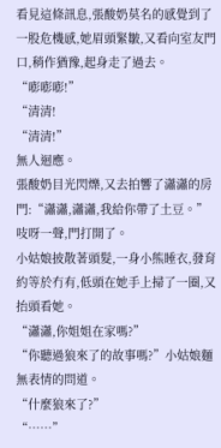看見這條訊息,張酸奶莫名的感覺到了一股危機感,她眉頭緊皺,又看向室友門口,稍作猶豫,起身走了過去。
“嘭嘭嘭!”
“清清!
“清清!”
無人迴應。
張酸奶目光閃爍,又去拍響了瀟瀟的房門:“瀟瀟,瀟瀟,我給你帶了土豆。”
吱呀一聲,門打開了。
小姑娘披散著頭髮,一身小熊睡衣,發育約等於冇有,低頭在她手上掃了一圈,又抬頭看她。
“瀟瀟,你姐姐在家嗎?”
“你聽過狼來了的故事嗎?”小姑娘麵無表情的問道。
“什麼狼來了?”
“……”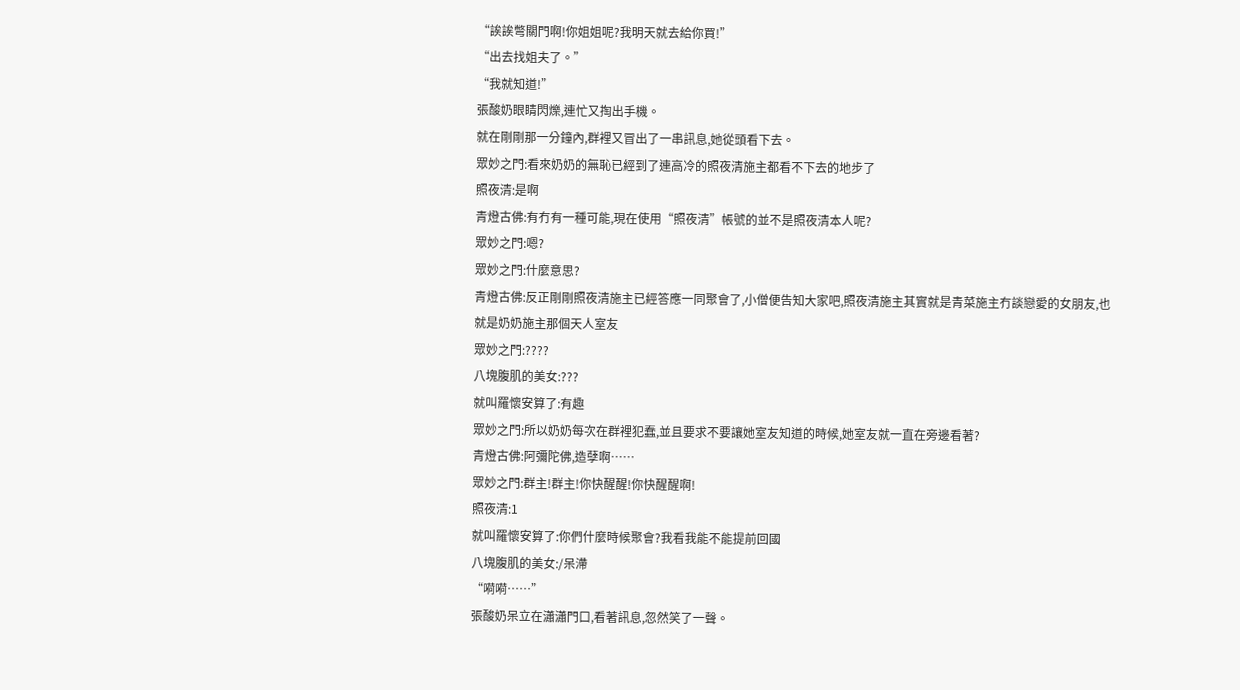“誒誒彆關門啊!你姐姐呢?我明天就去給你買!”
“出去找姐夫了。”
“我就知道!”
張酸奶眼睛閃爍,連忙又掏出手機。
就在剛剛那一分鐘內,群裡又冒出了一串訊息,她從頭看下去。
眾妙之門:看來奶奶的無恥已經到了連高冷的照夜清施主都看不下去的地步了
照夜清:是啊
青燈古佛:有冇有一種可能,現在使用“照夜清”帳號的並不是照夜清本人呢?
眾妙之門:嗯?
眾妙之門:什麼意思?
青燈古佛:反正剛剛照夜清施主已經答應一同聚會了,小僧便告知大家吧,照夜清施主其實就是青菜施主冇談戀愛的女朋友,也就是奶奶施主那個天人室友
眾妙之門:????
八塊腹肌的美女:???
就叫羅懷安算了:有趣
眾妙之門:所以奶奶每次在群裡犯蠢,並且要求不要讓她室友知道的時候,她室友就一直在旁邊看著?
青燈古佛:阿彌陀佛,造孽啊……
眾妙之門:群主!群主!你快醒醒!你快醒醒啊!
照夜清:1
就叫羅懷安算了:你們什麼時候聚會?我看我能不能提前回國
八塊腹肌的美女:/呆滯
“嗬嗬……”
張酸奶呆立在瀟瀟門口,看著訊息,忽然笑了一聲。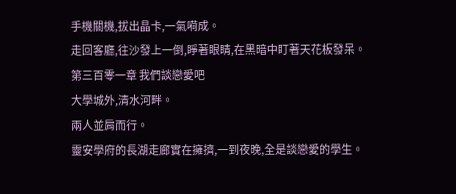手機關機,拔出晶卡,一氣嗬成。
走回客廳,往沙發上一倒,睜著眼睛,在黑暗中盯著天花板發呆。
第三百零一章 我們談戀愛吧
大學城外,清水河畔。
兩人並肩而行。
靈安學府的長湖走廊實在擁擠,一到夜晚,全是談戀愛的學生。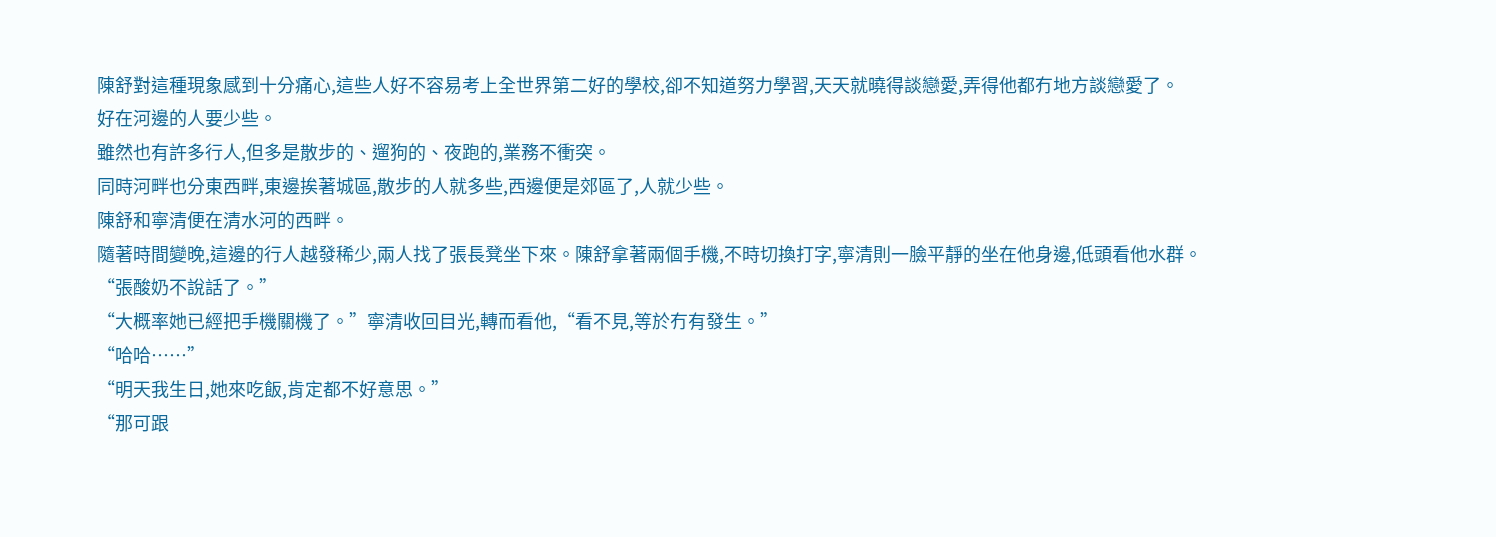陳舒對這種現象感到十分痛心,這些人好不容易考上全世界第二好的學校,卻不知道努力學習,天天就曉得談戀愛,弄得他都冇地方談戀愛了。
好在河邊的人要少些。
雖然也有許多行人,但多是散步的、遛狗的、夜跑的,業務不衝突。
同時河畔也分東西畔,東邊挨著城區,散步的人就多些,西邊便是郊區了,人就少些。
陳舒和寧清便在清水河的西畔。
隨著時間變晚,這邊的行人越發稀少,兩人找了張長凳坐下來。陳舒拿著兩個手機,不時切換打字,寧清則一臉平靜的坐在他身邊,低頭看他水群。
“張酸奶不說話了。”
“大概率她已經把手機關機了。”寧清收回目光,轉而看他,“看不見,等於冇有發生。”
“哈哈……”
“明天我生日,她來吃飯,肯定都不好意思。”
“那可跟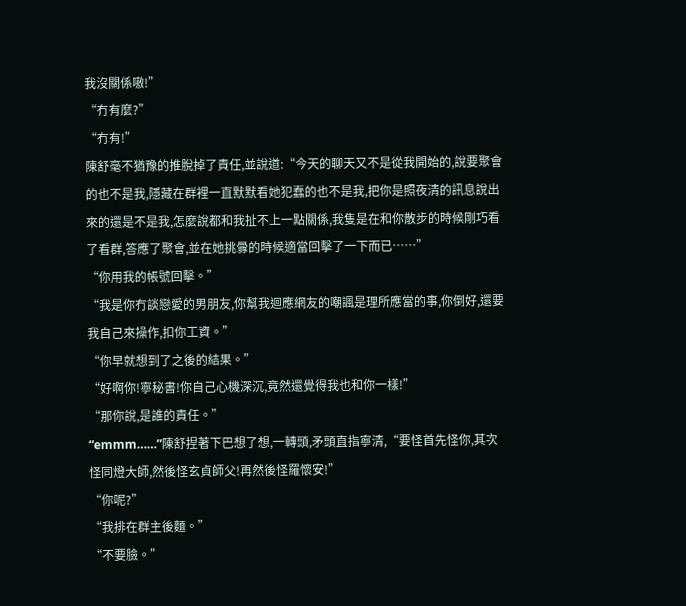我沒關係嗷!”
“冇有麼?”
“冇有!”
陳舒毫不猶豫的推脫掉了責任,並說道:“今天的聊天又不是從我開始的,說要聚會的也不是我,隱藏在群裡一直默默看她犯蠢的也不是我,把你是照夜清的訊息說出來的還是不是我,怎麼說都和我扯不上一點關係,我隻是在和你散步的時候剛巧看了看群,答應了聚會,並在她挑釁的時候適當回擊了一下而已……”
“你用我的帳號回擊。”
“我是你冇談戀愛的男朋友,你幫我迴應網友的嘲諷是理所應當的事,你倒好,還要我自己來操作,扣你工資。”
“你早就想到了之後的結果。”
“好啊你!寧秘書!你自己心機深沉,竟然還覺得我也和你一樣!”
“那你說,是誰的責任。”
“emmm……”陳舒捏著下巴想了想,一轉頭,矛頭直指寧清,“要怪首先怪你,其次怪同燈大師,然後怪玄貞師父!再然後怪羅懷安!”
“你呢?”
“我排在群主後麵。”
“不要臉。”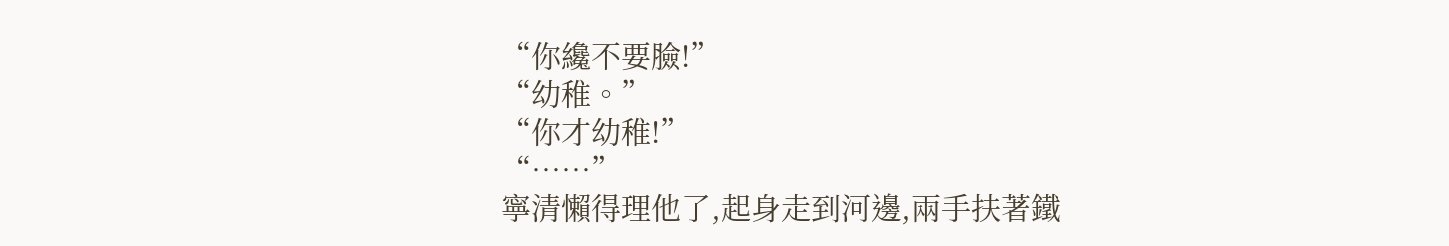“你纔不要臉!”
“幼稚。”
“你才幼稚!”
“……”
寧清懶得理他了,起身走到河邊,兩手扶著鐵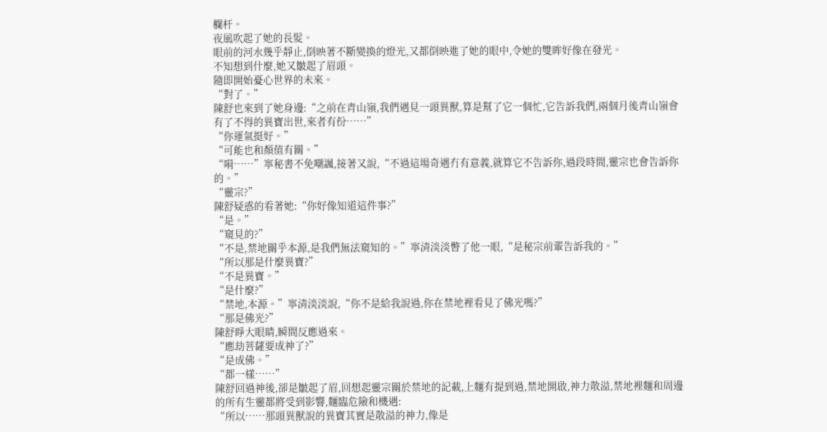欄杆。
夜風吹起了她的長髮。
眼前的河水幾乎靜止,倒映著不斷變換的燈光,又都倒映進了她的眼中,令她的雙眸好像在發光。
不知想到什麼,她又皺起了眉頭。
隨即開始憂心世界的未來。
“對了。”
陳舒也來到了她身邊:“之前在青山嶺,我們遇見一頭異獸,算是幫了它一個忙,它告訴我們,兩個月後青山嶺會有了不得的異寶出世,來者有份……”
“你運氣挺好。”
“可能也和顏值有關。”
“嗬……”寧秘書不免嘲諷,接著又說,“不過這場奇遇冇有意義,就算它不告訴你,過段時間,靈宗也會告訴你的。”
“靈宗?”
陳舒疑惑的看著她:“你好像知道這件事?”
“是。”
“窺見的?”
“不是,禁地關乎本源,是我們無法窺知的。”寧清淡淡瞥了他一眼,“是秘宗前輩告訴我的。”
“所以那是什麼異寶?”
“不是異寶。”
“是什麼?”
“禁地,本源。”寧清淡淡說,“你不是給我說過,你在禁地裡看見了佛光嗎?”
“那是佛光?”
陳舒睜大眼睛,瞬間反應過來。
“應劫菩薩要成神了?”
“是成佛。”
“都一樣……”
陳舒回過神後,卻是皺起了眉,回想起靈宗關於禁地的記載,上麵有提到過,禁地開啟,神力散溢,禁地裡麵和周邊的所有生靈都將受到影響,麵臨危險和機遇:
“所以……那頭異獸說的異寶其實是散溢的神力,像是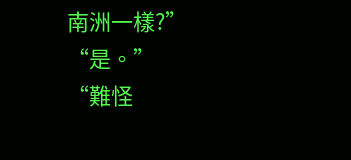南洲一樣?”
“是。”
“難怪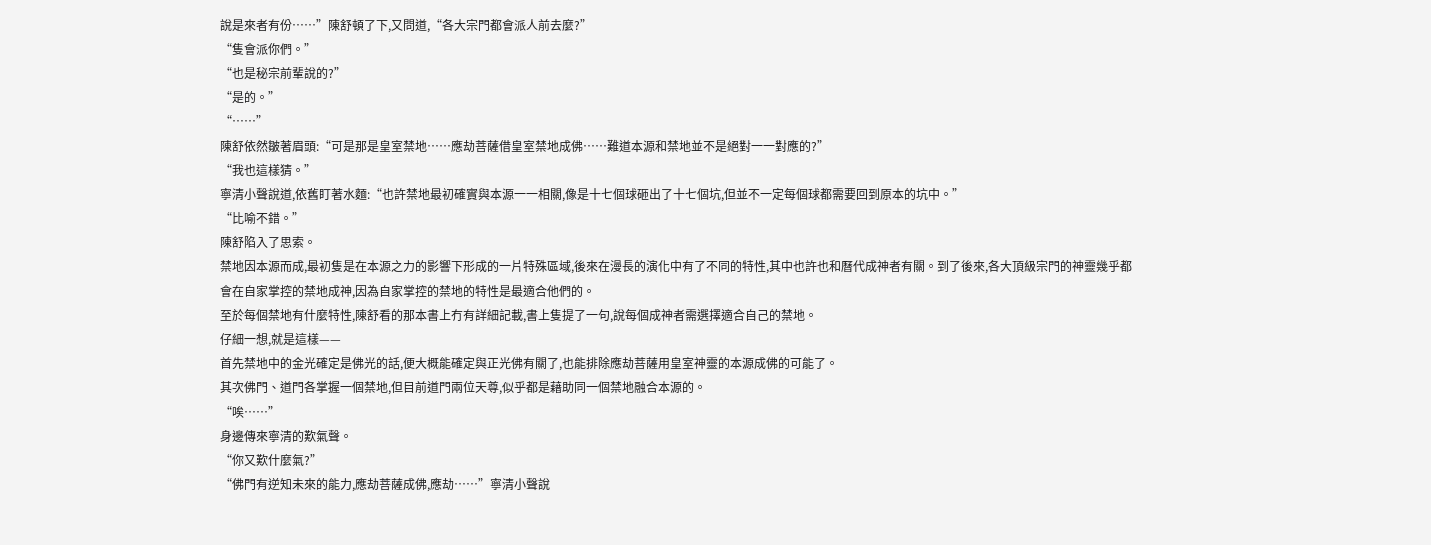說是來者有份……”陳舒頓了下,又問道,“各大宗門都會派人前去麼?”
“隻會派你們。”
“也是秘宗前輩說的?”
“是的。”
“……”
陳舒依然皺著眉頭:“可是那是皇室禁地……應劫菩薩借皇室禁地成佛……難道本源和禁地並不是絕對一一對應的?”
“我也這樣猜。”
寧清小聲說道,依舊盯著水麵:“也許禁地最初確實與本源一一相關,像是十七個球砸出了十七個坑,但並不一定每個球都需要回到原本的坑中。”
“比喻不錯。”
陳舒陷入了思索。
禁地因本源而成,最初隻是在本源之力的影響下形成的一片特殊區域,後來在漫長的演化中有了不同的特性,其中也許也和曆代成神者有關。到了後來,各大頂級宗門的神靈幾乎都會在自家掌控的禁地成神,因為自家掌控的禁地的特性是最適合他們的。
至於每個禁地有什麼特性,陳舒看的那本書上冇有詳細記載,書上隻提了一句,說每個成神者需選擇適合自己的禁地。
仔細一想,就是這樣——
首先禁地中的金光確定是佛光的話,便大概能確定與正光佛有關了,也能排除應劫菩薩用皇室神靈的本源成佛的可能了。
其次佛門、道門各掌握一個禁地,但目前道門兩位天尊,似乎都是藉助同一個禁地融合本源的。
“唉……”
身邊傳來寧清的歎氣聲。
“你又歎什麼氣?”
“佛門有逆知未來的能力,應劫菩薩成佛,應劫……”寧清小聲說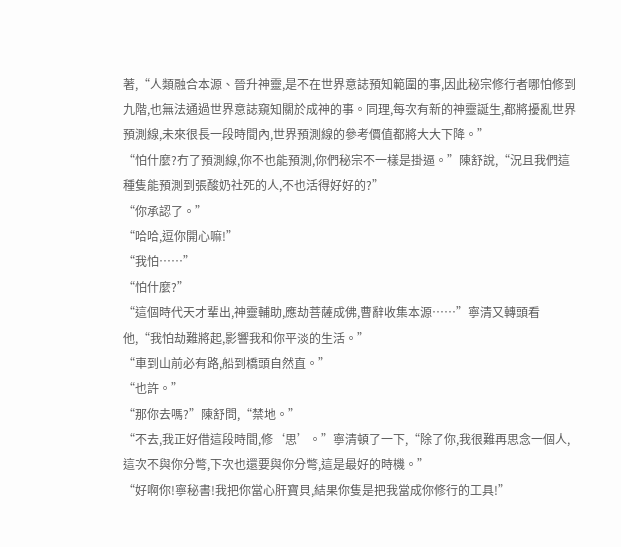著,“人類融合本源、晉升神靈,是不在世界意誌預知範圍的事,因此秘宗修行者哪怕修到九階,也無法通過世界意誌窺知關於成神的事。同理,每次有新的神靈誕生,都將擾亂世界預測線,未來很長一段時間內,世界預測線的參考價值都將大大下降。”
“怕什麼?冇了預測線,你不也能預測,你們秘宗不一樣是掛逼。”陳舒說,“況且我們這種隻能預測到張酸奶社死的人,不也活得好好的?”
“你承認了。”
“哈哈,逗你開心嘛!”
“我怕……”
“怕什麼?”
“這個時代天才輩出,神靈輔助,應劫菩薩成佛,曹辭收集本源……”寧清又轉頭看他,“我怕劫難將起,影響我和你平淡的生活。”
“車到山前必有路,船到橋頭自然直。”
“也許。”
“那你去嗎?”陳舒問,“禁地。”
“不去,我正好借這段時間,修‘思’。”寧清頓了一下,“除了你,我很難再思念一個人,這次不與你分彆,下次也還要與你分彆,這是最好的時機。”
“好啊你!寧秘書!我把你當心肝寶貝,結果你隻是把我當成你修行的工具!”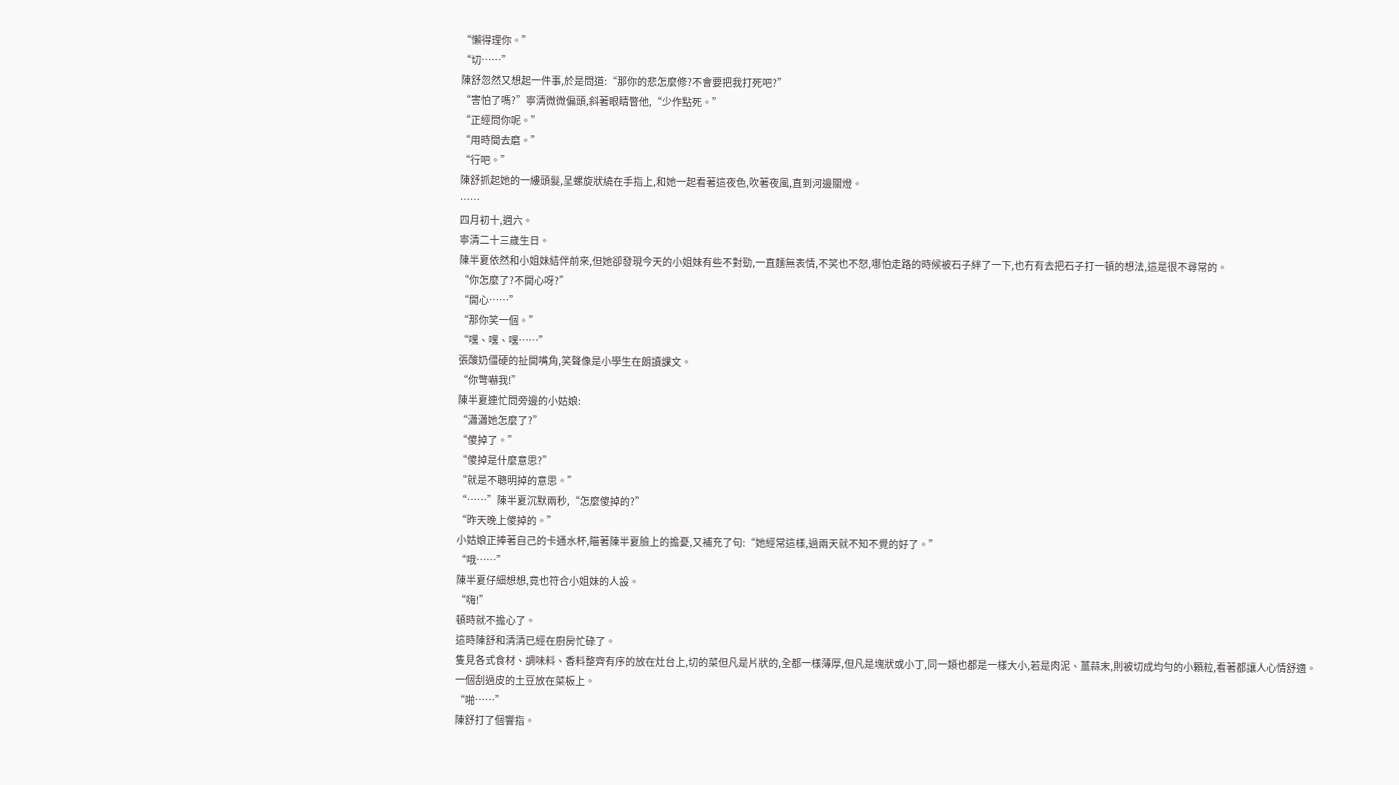“懶得理你。”
“切……”
陳舒忽然又想起一件事,於是問道:“那你的悲怎麼修?不會要把我打死吧?”
“害怕了嗎?”寧清微微偏頭,斜著眼睛瞥他,“少作點死。”
“正經問你呢。”
“用時間去磨。”
“行吧。”
陳舒抓起她的一縷頭髮,呈螺旋狀繞在手指上,和她一起看著這夜色,吹著夜風,直到河邊關燈。
……
四月初十,週六。
寧清二十三歲生日。
陳半夏依然和小姐妹結伴前來,但她卻發現今天的小姐妹有些不對勁,一直麵無表情,不笑也不怒,哪怕走路的時候被石子絆了一下,也冇有去把石子打一頓的想法,這是很不尋常的。
“你怎麼了?不開心呀?”
“開心……”
“那你笑一個。”
“嘿、嘿、嘿……”
張酸奶僵硬的扯開嘴角,笑聲像是小學生在朗讀課文。
“你彆嚇我!”
陳半夏連忙問旁邊的小姑娘:
“瀟瀟她怎麼了?”
“傻掉了。”
“傻掉是什麼意思?”
“就是不聰明掉的意思。”
“……”陳半夏沉默兩秒,“怎麼傻掉的?”
“昨天晚上傻掉的。”
小姑娘正捧著自己的卡通水杯,瞄著陳半夏臉上的擔憂,又補充了句:“她經常這樣,過兩天就不知不覺的好了。”
“哦……”
陳半夏仔細想想,竟也符合小姐妹的人設。
“嗨!”
頓時就不擔心了。
這時陳舒和清清已經在廚房忙碌了。
隻見各式食材、調味料、香料整齊有序的放在灶台上,切的菜但凡是片狀的,全都一樣薄厚,但凡是塊狀或小丁,同一類也都是一樣大小,若是肉泥、薑蒜末,則被切成均勻的小顆粒,看著都讓人心情舒適。
一個刮過皮的土豆放在菜板上。
“啪……”
陳舒打了個響指。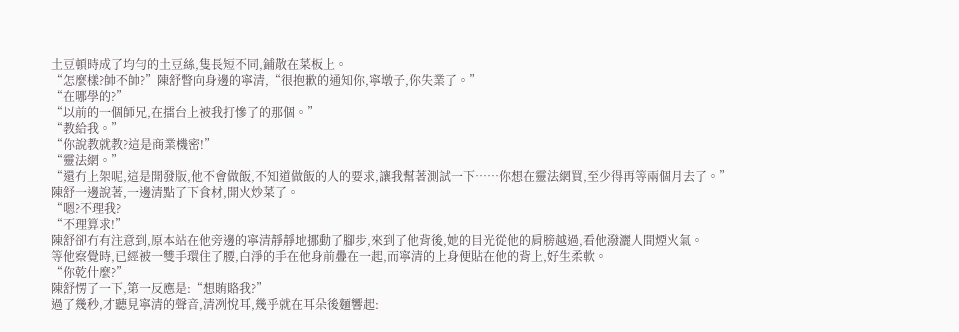土豆頓時成了均勻的土豆絲,隻長短不同,鋪散在菜板上。
“怎麼樣?帥不帥?”陳舒瞥向身邊的寧清,“很抱歉的通知你,寧墩子,你失業了。”
“在哪學的?”
“以前的一個師兄,在擂台上被我打慘了的那個。”
“教給我。”
“你說教就教?這是商業機密!”
“靈法網。”
“還冇上架呢,這是開發版,他不會做飯,不知道做飯的人的要求,讓我幫著測試一下……你想在靈法網買,至少得再等兩個月去了。”
陳舒一邊說著,一邊清點了下食材,開火炒菜了。
“嗯?不理我?
“不理算求!”
陳舒卻冇有注意到,原本站在他旁邊的寧清靜靜地挪動了腳步,來到了他背後,她的目光從他的肩膀越過,看他潑灑人間煙火氣。
等他察覺時,已經被一雙手環住了腰,白淨的手在他身前疊在一起,而寧清的上身便貼在他的背上,好生柔軟。
“你乾什麼?”
陳舒愣了一下,第一反應是:“想賄賂我?”
過了幾秒,才聽見寧清的聲音,清冽悅耳,幾乎就在耳朵後麵響起: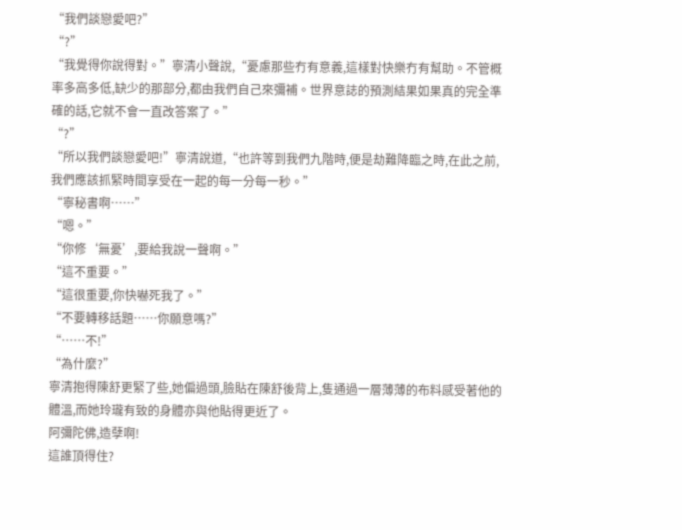“我們談戀愛吧?”
“?”
“我覺得你說得對。”寧清小聲說,“憂慮那些冇有意義,這樣對快樂冇有幫助。不管概率多高多低,缺少的那部分,都由我們自己來彌補。世界意誌的預測結果如果真的完全準確的話,它就不會一直改答案了。”
“?”
“所以我們談戀愛吧!”寧清說道,“也許等到我們九階時,便是劫難降臨之時,在此之前,我們應該抓緊時間享受在一起的每一分每一秒。”
“寧秘書啊……”
“嗯。”
“你修‘無憂’,要給我說一聲啊。”
“這不重要。”
“這很重要,你快嚇死我了。”
“不要轉移話題……你願意嗎?”
“……不!”
“為什麼?”
寧清抱得陳舒更緊了些,她偏過頭,臉貼在陳舒後背上,隻通過一層薄薄的布料感受著他的體溫,而她玲瓏有致的身體亦與他貼得更近了。
阿彌陀佛,造孽啊!
這誰頂得住?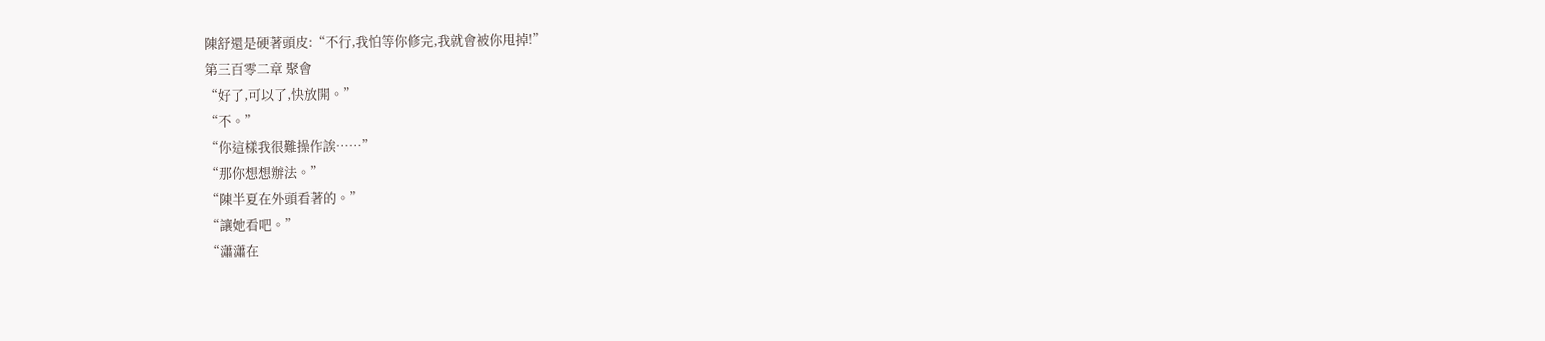陳舒還是硬著頭皮:“不行,我怕等你修完,我就會被你甩掉!”
第三百零二章 聚會
“好了,可以了,快放開。”
“不。”
“你這樣我很難操作誒……”
“那你想想辦法。”
“陳半夏在外頭看著的。”
“讓她看吧。”
“瀟瀟在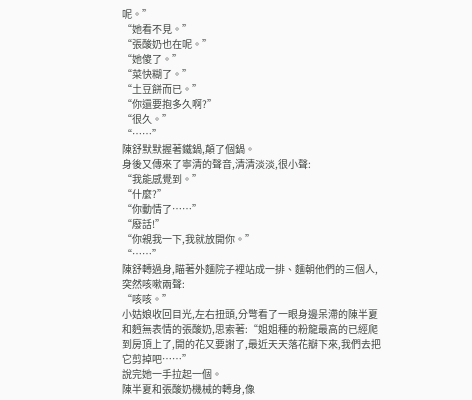呢。”
“她看不見。”
“張酸奶也在呢。”
“她傻了。”
“菜快糊了。”
“土豆餅而已。”
“你還要抱多久啊?”
“很久。”
“……”
陳舒默默握著鐵鍋,顛了個鍋。
身後又傳來了寧清的聲音,清清淡淡,很小聲:
“我能感覺到。”
“什麼?”
“你動情了……”
“廢話!”
“你親我一下,我就放開你。”
“……”
陳舒轉過身,瞄著外麵院子裡站成一排、麵朝他們的三個人,突然咳嗽兩聲:
“咳咳。”
小姑娘收回目光,左右扭頭,分彆看了一眼身邊呆滯的陳半夏和麪無表情的張酸奶,思索著:“姐姐種的粉龍最高的已經爬到房頂上了,開的花又要謝了,最近天天落花瓣下來,我們去把它剪掉吧……”
說完她一手拉起一個。
陳半夏和張酸奶機械的轉身,像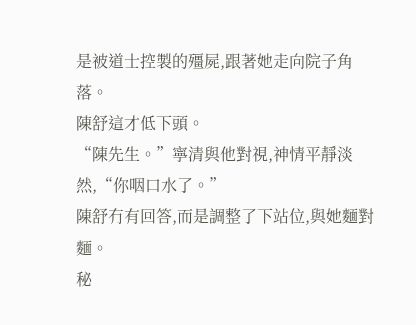是被道士控製的殭屍,跟著她走向院子角落。
陳舒這才低下頭。
“陳先生。”寧清與他對視,神情平靜淡然,“你咽口水了。”
陳舒冇有回答,而是調整了下站位,與她麵對麵。
秘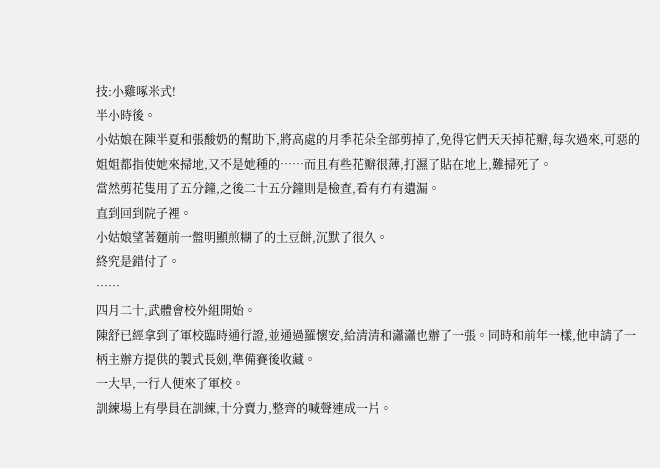技:小雞啄米式!
半小時後。
小姑娘在陳半夏和張酸奶的幫助下,將高處的月季花朵全部剪掉了,免得它們天天掉花瓣,每次過來,可惡的姐姐都指使她來掃地,又不是她種的……而且有些花瓣很薄,打濕了貼在地上,難掃死了。
當然剪花隻用了五分鐘,之後二十五分鐘則是檢查,看有冇有遺漏。
直到回到院子裡。
小姑娘望著麵前一盤明顯煎糊了的土豆餅,沉默了很久。
終究是錯付了。
……
四月二十,武體會校外組開始。
陳舒已經拿到了軍校臨時通行證,並通過羅懷安,給清清和瀟瀟也辦了一張。同時和前年一樣,他申請了一柄主辦方提供的製式長劍,準備賽後收藏。
一大早,一行人便來了軍校。
訓練場上有學員在訓練,十分賣力,整齊的喊聲連成一片。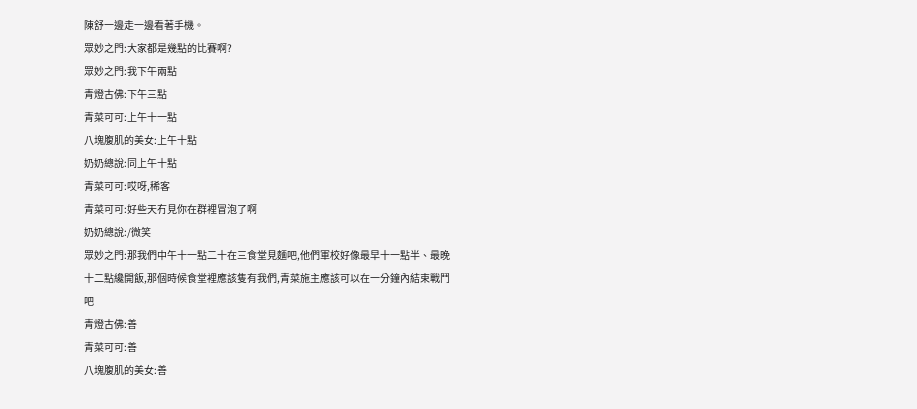陳舒一邊走一邊看著手機。
眾妙之門:大家都是幾點的比賽啊?
眾妙之門:我下午兩點
青燈古佛:下午三點
青菜可可:上午十一點
八塊腹肌的美女:上午十點
奶奶總說:同上午十點
青菜可可:哎呀,稀客
青菜可可:好些天冇見你在群裡冒泡了啊
奶奶總說:/微笑
眾妙之門:那我們中午十一點二十在三食堂見麵吧,他們軍校好像最早十一點半、最晚十二點纔開飯,那個時候食堂裡應該隻有我們,青菜施主應該可以在一分鐘內結束戰鬥吧
青燈古佛:善
青菜可可:善
八塊腹肌的美女:善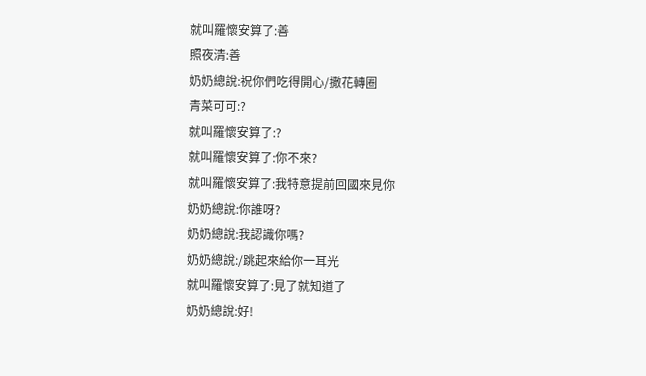就叫羅懷安算了:善
照夜清:善
奶奶總說:祝你們吃得開心/撒花轉圈
青菜可可:?
就叫羅懷安算了:?
就叫羅懷安算了:你不來?
就叫羅懷安算了:我特意提前回國來見你
奶奶總說:你誰呀?
奶奶總說:我認識你嗎?
奶奶總說:/跳起來給你一耳光
就叫羅懷安算了:見了就知道了
奶奶總說:好!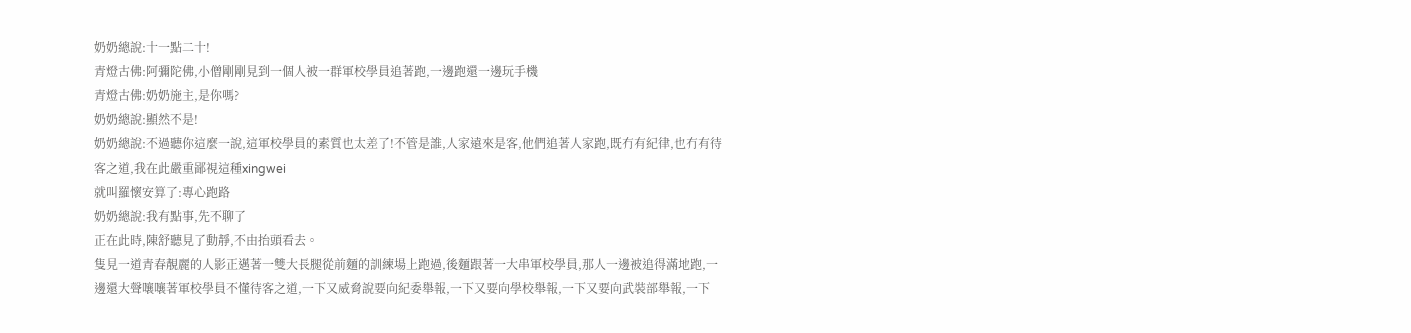奶奶總說:十一點二十!
青燈古佛:阿彌陀佛,小僧剛剛見到一個人被一群軍校學員追著跑,一邊跑還一邊玩手機
青燈古佛:奶奶施主,是你嗎?
奶奶總說:顯然不是!
奶奶總說:不過聽你這麼一說,這軍校學員的素質也太差了!不管是誰,人家遠來是客,他們追著人家跑,既冇有紀律,也冇有待客之道,我在此嚴重鄙視這種xingwei
就叫羅懷安算了:專心跑路
奶奶總說:我有點事,先不聊了
正在此時,陳舒聽見了動靜,不由抬頭看去。
隻見一道青春靚麗的人影正邁著一雙大長腿從前麵的訓練場上跑過,後麵跟著一大串軍校學員,那人一邊被追得滿地跑,一邊還大聲嚷嚷著軍校學員不懂待客之道,一下又威脅說要向紀委舉報,一下又要向學校舉報,一下又要向武裝部舉報,一下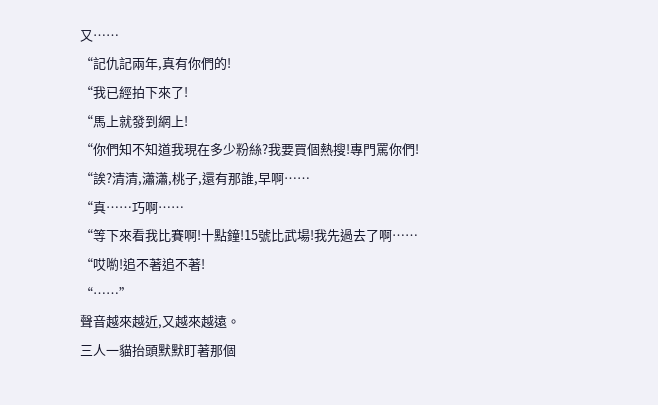又……
“記仇記兩年,真有你們的!
“我已經拍下來了!
“馬上就發到網上!
“你們知不知道我現在多少粉絲?我要買個熱搜!專門罵你們!
“誒?清清,瀟瀟,桃子,還有那誰,早啊……
“真……巧啊……
“等下來看我比賽啊!十點鐘!15號比武場!我先過去了啊……
“哎喲!追不著追不著!
“……”
聲音越來越近,又越來越遠。
三人一貓抬頭默默盯著那個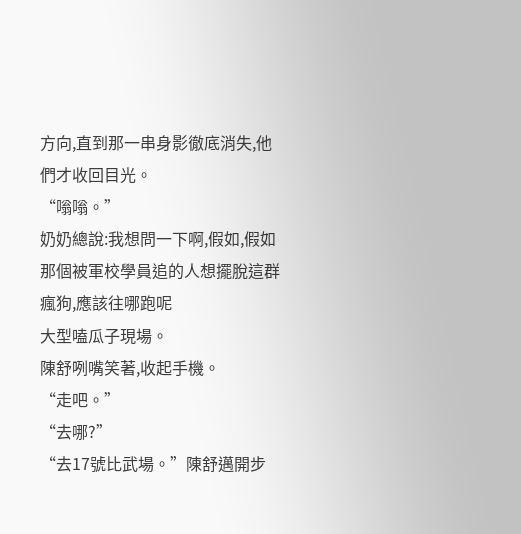方向,直到那一串身影徹底消失,他們才收回目光。
“嗡嗡。”
奶奶總說:我想問一下啊,假如,假如那個被軍校學員追的人想擺脫這群瘋狗,應該往哪跑呢
大型嗑瓜子現場。
陳舒咧嘴笑著,收起手機。
“走吧。”
“去哪?”
“去17號比武場。”陳舒邁開步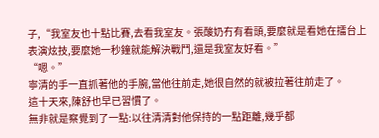子,“我室友也十點比賽,去看我室友。張酸奶冇有看頭,要麼就是看她在擂台上表演炫技,要麼她一秒鐘就能解決戰鬥,還是我室友好看。”
“嗯。”
寧清的手一直抓著他的手腕,當他往前走,她很自然的就被拉著往前走了。
這十天來,陳舒也早已習慣了。
無非就是察覺到了一點:以往清清對他保持的一點距離,幾乎都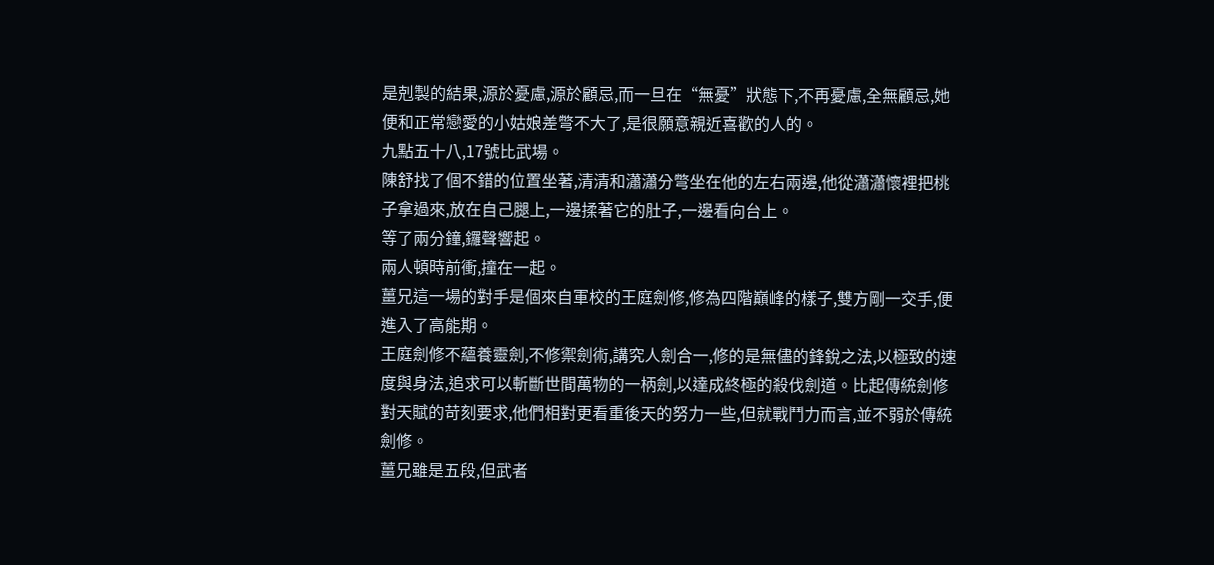是剋製的結果,源於憂慮,源於顧忌,而一旦在“無憂”狀態下,不再憂慮,全無顧忌,她便和正常戀愛的小姑娘差彆不大了,是很願意親近喜歡的人的。
九點五十八,17號比武場。
陳舒找了個不錯的位置坐著,清清和瀟瀟分彆坐在他的左右兩邊,他從瀟瀟懷裡把桃子拿過來,放在自己腿上,一邊揉著它的肚子,一邊看向台上。
等了兩分鐘,鑼聲響起。
兩人頓時前衝,撞在一起。
薑兄這一場的對手是個來自軍校的王庭劍修,修為四階巔峰的樣子,雙方剛一交手,便進入了高能期。
王庭劍修不蘊養靈劍,不修禦劍術,講究人劍合一,修的是無儘的鋒銳之法,以極致的速度與身法,追求可以斬斷世間萬物的一柄劍,以達成終極的殺伐劍道。比起傳統劍修對天賦的苛刻要求,他們相對更看重後天的努力一些,但就戰鬥力而言,並不弱於傳統劍修。
薑兄雖是五段,但武者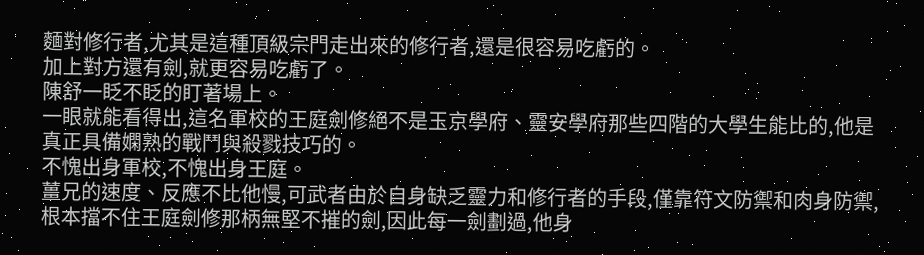麵對修行者,尤其是這種頂級宗門走出來的修行者,還是很容易吃虧的。
加上對方還有劍,就更容易吃虧了。
陳舒一眨不眨的盯著場上。
一眼就能看得出,這名軍校的王庭劍修絕不是玉京學府、靈安學府那些四階的大學生能比的,他是真正具備嫻熟的戰鬥與殺戮技巧的。
不愧出身軍校,不愧出身王庭。
薑兄的速度、反應不比他慢,可武者由於自身缺乏靈力和修行者的手段,僅靠符文防禦和肉身防禦,根本擋不住王庭劍修那柄無堅不摧的劍,因此每一劍劃過,他身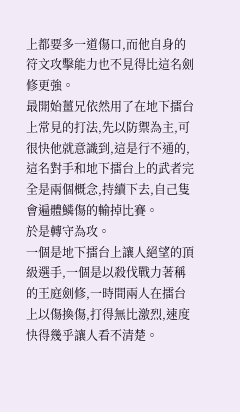上都要多一道傷口,而他自身的符文攻擊能力也不見得比這名劍修更強。
最開始薑兄依然用了在地下擂台上常見的打法,先以防禦為主,可很快他就意識到,這是行不通的,這名對手和地下擂台上的武者完全是兩個概念,持續下去,自己隻會遍體鱗傷的輸掉比賽。
於是轉守為攻。
一個是地下擂台上讓人絕望的頂級選手,一個是以殺伐戰力著稱的王庭劍修,一時間兩人在擂台上以傷換傷,打得無比激烈,速度快得幾乎讓人看不清楚。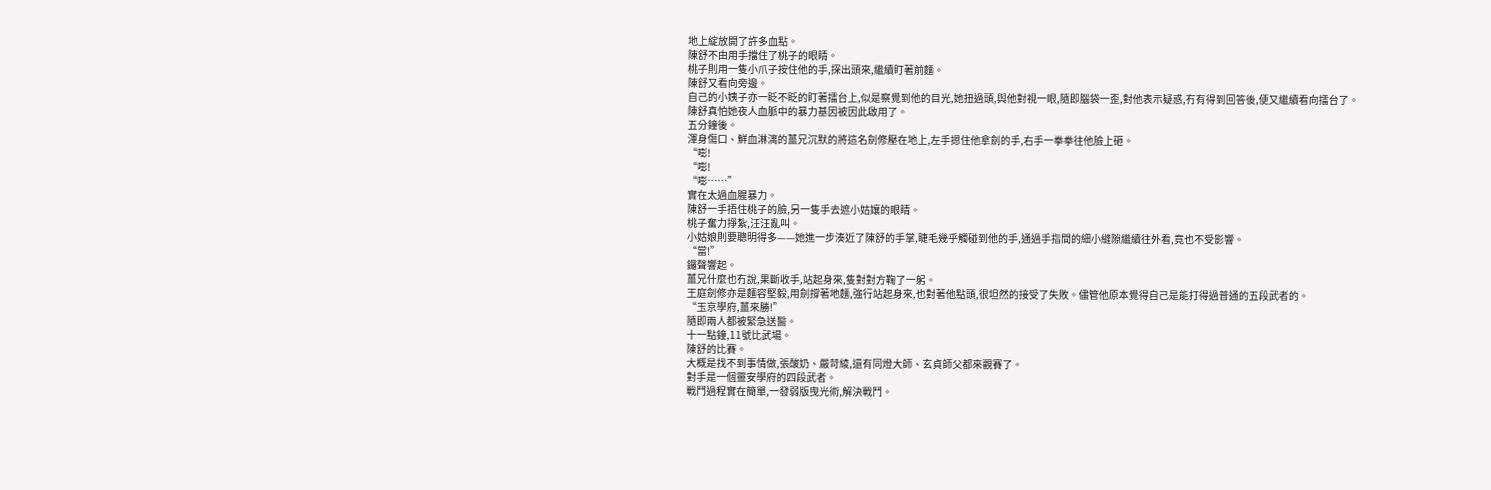地上綻放開了許多血點。
陳舒不由用手擋住了桃子的眼睛。
桃子則用一隻小爪子按住他的手,探出頭來,繼續盯著前麵。
陳舒又看向旁邊。
自己的小姨子亦一眨不眨的盯著擂台上,似是察覺到他的目光,她扭過頭,與他對視一眼,隨即腦袋一歪,對他表示疑惑,冇有得到回答後,便又繼續看向擂台了。
陳舒真怕她夜人血脈中的暴力基因被因此啟用了。
五分鐘後。
渾身傷口、鮮血淋漓的薑兄沉默的將這名劍修壓在地上,左手摁住他拿劍的手,右手一拳拳往他臉上砸。
“嘭!
“嘭!
“嘭……”
實在太過血腥暴力。
陳舒一手捂住桃子的臉,另一隻手去遮小姑孃的眼睛。
桃子奮力掙紮,汪汪亂叫。
小姑娘則要聰明得多——她進一步湊近了陳舒的手掌,睫毛幾乎觸碰到他的手,通過手指間的細小縫隙繼續往外看,竟也不受影響。
“當!”
鑼聲響起。
薑兄什麼也冇說,果斷收手,站起身來,隻對對方鞠了一躬。
王庭劍修亦是麵容堅毅,用劍撐著地麵,強行站起身來,也對著他點頭,很坦然的接受了失敗。儘管他原本覺得自己是能打得過普通的五段武者的。
“玉京學府,薑來勝!”
隨即兩人都被緊急送醫。
十一點鐘,11號比武場。
陳舒的比賽。
大概是找不到事情做,張酸奶、嚴苛綾,還有同燈大師、玄貞師父都來觀賽了。
對手是一個靈安學府的四段武者。
戰鬥過程實在簡單,一發弱版曳光術,解決戰鬥。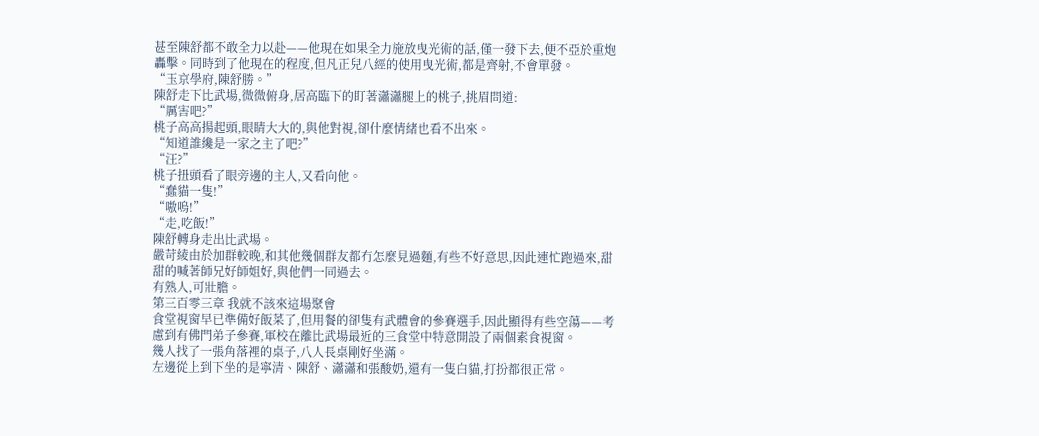甚至陳舒都不敢全力以赴——他現在如果全力施放曳光術的話,僅一發下去,便不亞於重炮轟擊。同時到了他現在的程度,但凡正兒八經的使用曳光術,都是齊射,不會單發。
“玉京學府,陳舒勝。”
陳舒走下比武場,微微俯身,居高臨下的盯著瀟瀟腿上的桃子,挑眉問道:
“厲害吧?”
桃子高高揚起頭,眼睛大大的,與他對視,卻什麼情緒也看不出來。
“知道誰纔是一家之主了吧?”
“汪?”
桃子扭頭看了眼旁邊的主人,又看向他。
“蠢貓一隻!”
“嗷嗚!”
“走,吃飯!”
陳舒轉身走出比武場。
嚴苛綾由於加群較晚,和其他幾個群友都冇怎麼見過麵,有些不好意思,因此連忙跑過來,甜甜的喊著師兄好師姐好,與他們一同過去。
有熟人,可壯膽。
第三百零三章 我就不該來這場聚會
食堂視窗早已準備好飯菜了,但用餐的卻隻有武體會的參賽選手,因此顯得有些空蕩——考慮到有佛門弟子參賽,軍校在離比武場最近的三食堂中特意開設了兩個素食視窗。
幾人找了一張角落裡的桌子,八人長桌剛好坐滿。
左邊從上到下坐的是寧清、陳舒、瀟瀟和張酸奶,還有一隻白貓,打扮都很正常。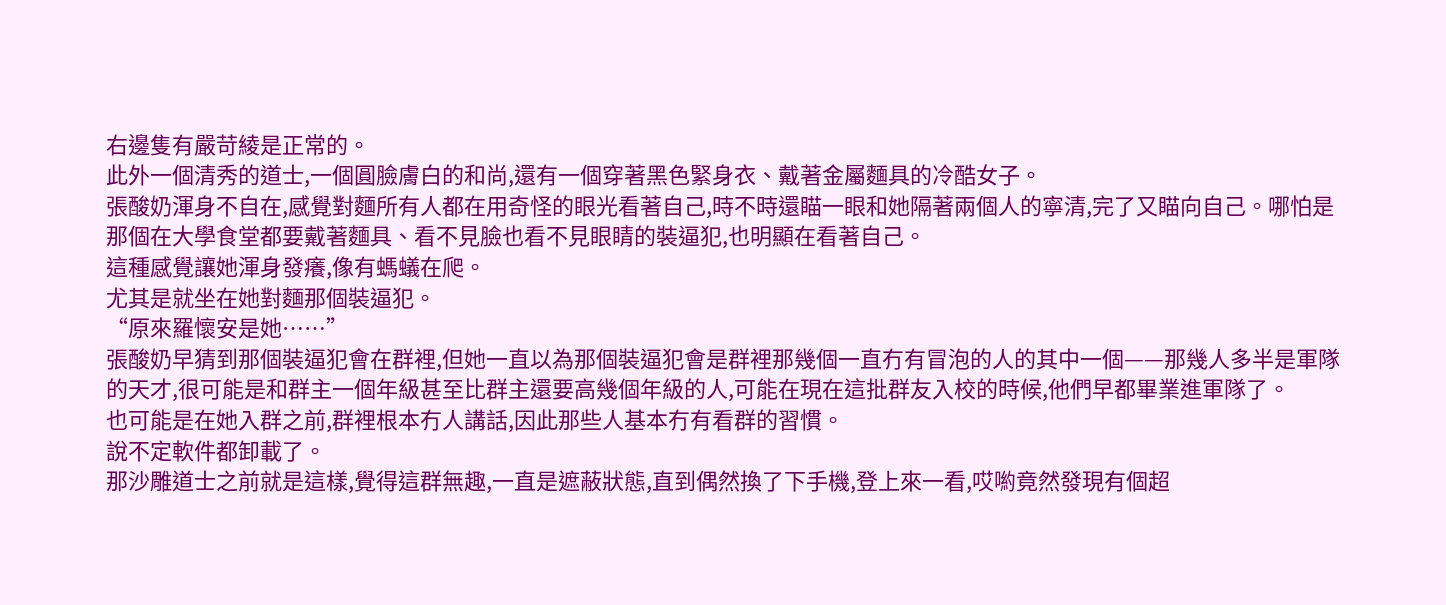右邊隻有嚴苛綾是正常的。
此外一個清秀的道士,一個圓臉膚白的和尚,還有一個穿著黑色緊身衣、戴著金屬麵具的冷酷女子。
張酸奶渾身不自在,感覺對麵所有人都在用奇怪的眼光看著自己,時不時還瞄一眼和她隔著兩個人的寧清,完了又瞄向自己。哪怕是那個在大學食堂都要戴著麵具、看不見臉也看不見眼睛的裝逼犯,也明顯在看著自己。
這種感覺讓她渾身發癢,像有螞蟻在爬。
尤其是就坐在她對麵那個裝逼犯。
“原來羅懷安是她……”
張酸奶早猜到那個裝逼犯會在群裡,但她一直以為那個裝逼犯會是群裡那幾個一直冇有冒泡的人的其中一個——那幾人多半是軍隊的天才,很可能是和群主一個年級甚至比群主還要高幾個年級的人,可能在現在這批群友入校的時候,他們早都畢業進軍隊了。
也可能是在她入群之前,群裡根本冇人講話,因此那些人基本冇有看群的習慣。
說不定軟件都卸載了。
那沙雕道士之前就是這樣,覺得這群無趣,一直是遮蔽狀態,直到偶然換了下手機,登上來一看,哎喲竟然發現有個超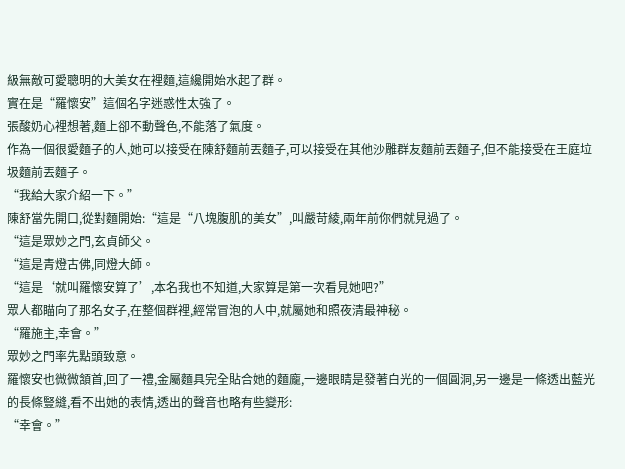級無敵可愛聰明的大美女在裡麵,這纔開始水起了群。
實在是“羅懷安”這個名字迷惑性太強了。
張酸奶心裡想著,麵上卻不動聲色,不能落了氣度。
作為一個很愛麵子的人,她可以接受在陳舒麵前丟麵子,可以接受在其他沙雕群友麵前丟麵子,但不能接受在王庭垃圾麵前丟麵子。
“我給大家介紹一下。”
陳舒當先開口,從對麵開始:“這是“八塊腹肌的美女”,叫嚴苛綾,兩年前你們就見過了。
“這是眾妙之門,玄貞師父。
“這是青燈古佛,同燈大師。
“這是‘就叫羅懷安算了’,本名我也不知道,大家算是第一次看見她吧?”
眾人都瞄向了那名女子,在整個群裡,經常冒泡的人中,就屬她和照夜清最神秘。
“羅施主,幸會。”
眾妙之門率先點頭致意。
羅懷安也微微頷首,回了一禮,金屬麵具完全貼合她的麵龐,一邊眼睛是發著白光的一個圓洞,另一邊是一條透出藍光的長條豎縫,看不出她的表情,透出的聲音也略有些變形:
“幸會。”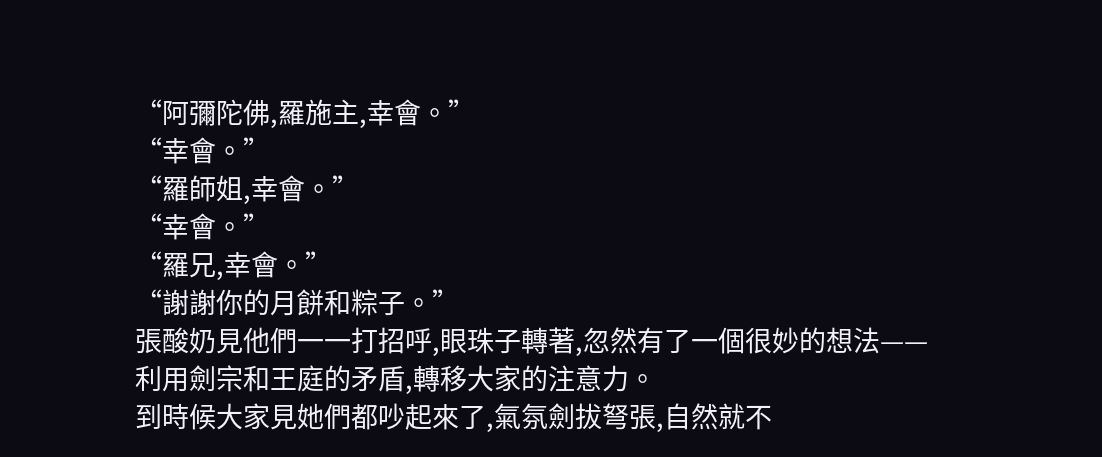“阿彌陀佛,羅施主,幸會。”
“幸會。”
“羅師姐,幸會。”
“幸會。”
“羅兄,幸會。”
“謝謝你的月餅和粽子。”
張酸奶見他們一一打招呼,眼珠子轉著,忽然有了一個很妙的想法——
利用劍宗和王庭的矛盾,轉移大家的注意力。
到時候大家見她們都吵起來了,氣氛劍拔弩張,自然就不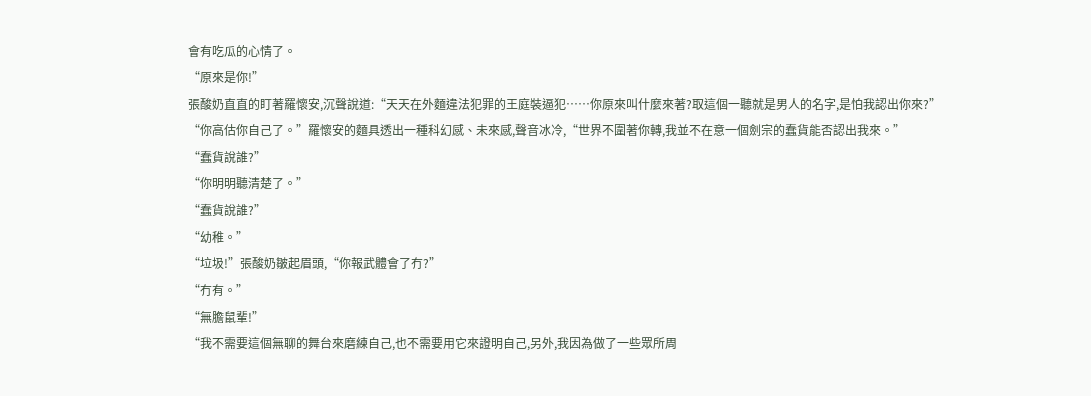會有吃瓜的心情了。
“原來是你!”
張酸奶直直的盯著羅懷安,沉聲說道:“天天在外麵違法犯罪的王庭裝逼犯……你原來叫什麼來著?取這個一聽就是男人的名字,是怕我認出你來?”
“你高估你自己了。”羅懷安的麵具透出一種科幻感、未來感,聲音冰冷,“世界不圍著你轉,我並不在意一個劍宗的蠢貨能否認出我來。”
“蠢貨說誰?”
“你明明聽清楚了。”
“蠢貨說誰?”
“幼稚。”
“垃圾!”張酸奶皺起眉頭,“你報武體會了冇?”
“冇有。”
“無膽鼠輩!”
“我不需要這個無聊的舞台來磨練自己,也不需要用它來證明自己,另外,我因為做了一些眾所周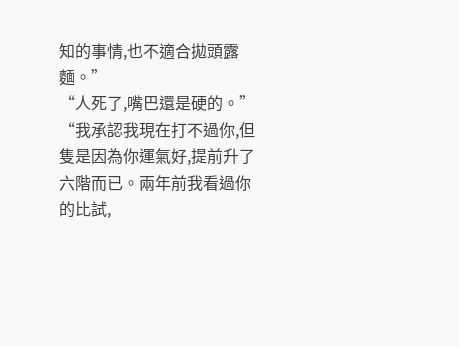知的事情,也不適合拋頭露麵。”
“人死了,嘴巴還是硬的。”
“我承認我現在打不過你,但隻是因為你運氣好,提前升了六階而已。兩年前我看過你的比試,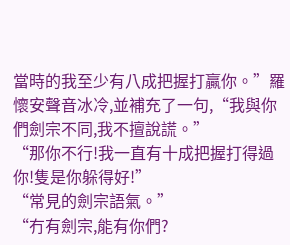當時的我至少有八成把握打贏你。”羅懷安聲音冰冷,並補充了一句,“我與你們劍宗不同,我不擅說謊。”
“那你不行!我一直有十成把握打得過你!隻是你躲得好!”
“常見的劍宗語氣。”
“冇有劍宗,能有你們?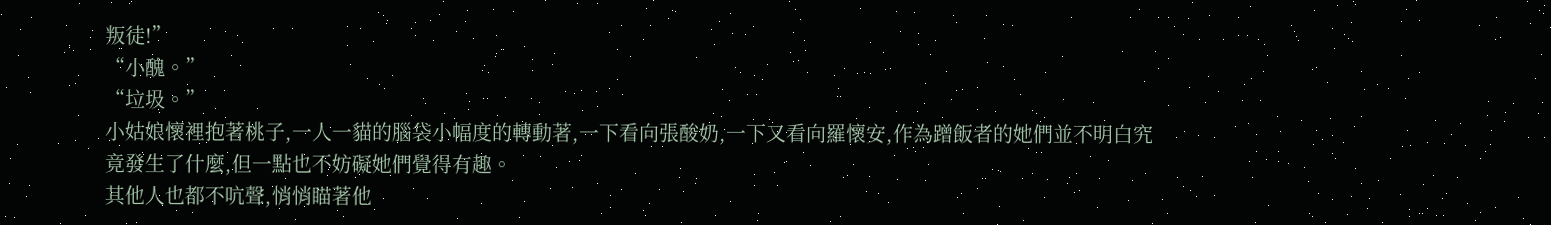叛徒!”
“小醜。”
“垃圾。”
小姑娘懷裡抱著桃子,一人一貓的腦袋小幅度的轉動著,一下看向張酸奶,一下又看向羅懷安,作為蹭飯者的她們並不明白究竟發生了什麼,但一點也不妨礙她們覺得有趣。
其他人也都不吭聲,悄悄瞄著他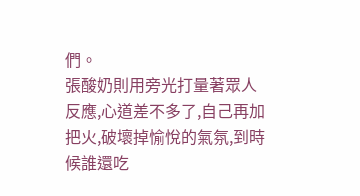們。
張酸奶則用旁光打量著眾人反應,心道差不多了,自己再加把火,破壞掉愉悅的氣氛,到時候誰還吃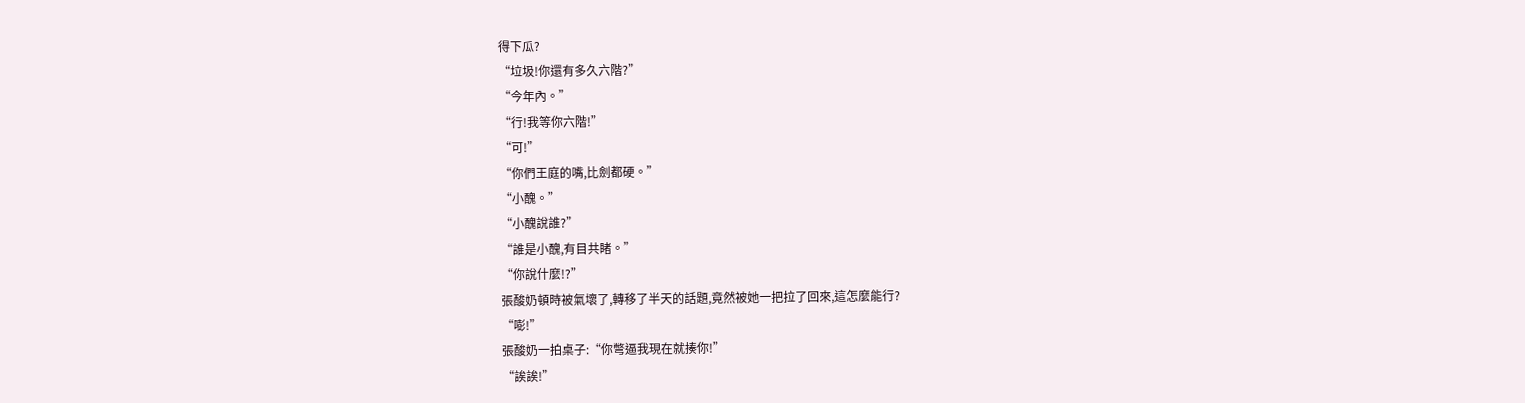得下瓜?
“垃圾!你還有多久六階?”
“今年內。”
“行!我等你六階!”
“可!”
“你們王庭的嘴,比劍都硬。”
“小醜。”
“小醜說誰?”
“誰是小醜,有目共睹。”
“你說什麼!?”
張酸奶頓時被氣壞了,轉移了半天的話題,竟然被她一把拉了回來,這怎麼能行?
“嘭!”
張酸奶一拍桌子:“你彆逼我現在就揍你!”
“誒誒!”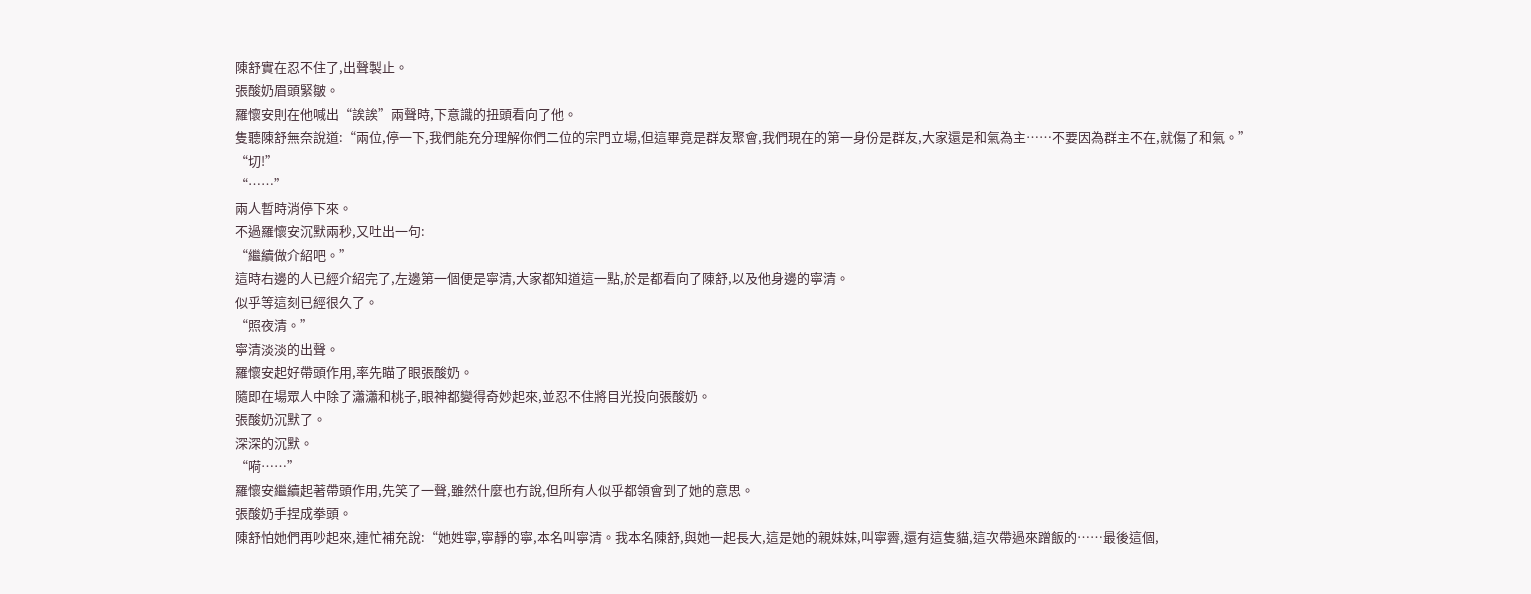陳舒實在忍不住了,出聲製止。
張酸奶眉頭緊皺。
羅懷安則在他喊出“誒誒”兩聲時,下意識的扭頭看向了他。
隻聽陳舒無奈說道:“兩位,停一下,我們能充分理解你們二位的宗門立場,但這畢竟是群友聚會,我們現在的第一身份是群友,大家還是和氣為主……不要因為群主不在,就傷了和氣。”
“切!”
“……”
兩人暫時消停下來。
不過羅懷安沉默兩秒,又吐出一句:
“繼續做介紹吧。”
這時右邊的人已經介紹完了,左邊第一個便是寧清,大家都知道這一點,於是都看向了陳舒,以及他身邊的寧清。
似乎等這刻已經很久了。
“照夜清。”
寧清淡淡的出聲。
羅懷安起好帶頭作用,率先瞄了眼張酸奶。
隨即在場眾人中除了瀟瀟和桃子,眼神都變得奇妙起來,並忍不住將目光投向張酸奶。
張酸奶沉默了。
深深的沉默。
“嗬……”
羅懷安繼續起著帶頭作用,先笑了一聲,雖然什麼也冇說,但所有人似乎都領會到了她的意思。
張酸奶手捏成拳頭。
陳舒怕她們再吵起來,連忙補充說:“她姓寧,寧靜的寧,本名叫寧清。我本名陳舒,與她一起長大,這是她的親妹妹,叫寧霽,還有這隻貓,這次帶過來蹭飯的……最後這個,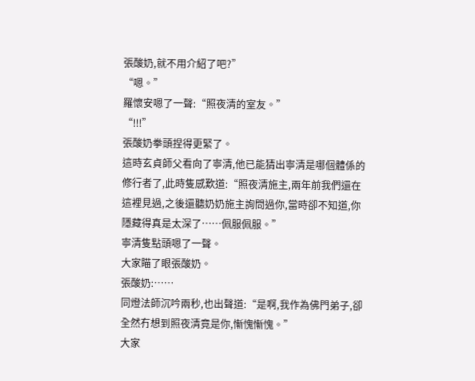張酸奶,就不用介紹了吧?”
“嗯。”
羅懷安嗯了一聲:“照夜清的室友。”
“!!!”
張酸奶拳頭捏得更緊了。
這時玄貞師父看向了寧清,他已能猜出寧清是哪個體係的修行者了,此時隻感歎道:“照夜清施主,兩年前我們還在這裡見過,之後還聽奶奶施主詢問過你,當時卻不知道,你隱藏得真是太深了……佩服佩服。”
寧清隻點頭嗯了一聲。
大家瞄了眼張酸奶。
張酸奶:……
同燈法師沉吟兩秒,也出聲道:“是啊,我作為佛門弟子,卻全然冇想到照夜清竟是你,慚愧慚愧。”
大家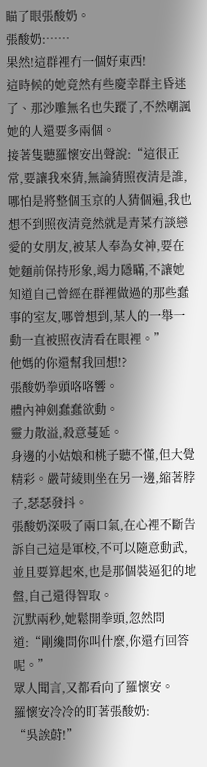瞄了眼張酸奶。
張酸奶:……
果然!這群裡冇一個好東西!
這時候的她竟然有些慶幸群主昏迷了、那沙雕無名也失蹤了,不然嘲諷她的人還要多兩個。
接著隻聽羅懷安出聲說:“這很正常,要讓我來猜,無論猜照夜清是誰,哪怕是將整個玉京的人猜個遍,我也想不到照夜清竟然就是青菜冇談戀愛的女朋友,被某人奉為女神,要在她麵前保持形象,竭力隱瞞,不讓她知道自己曾經在群裡做過的那些蠢事的室友,哪曾想到,某人的一舉一動一直被照夜清看在眼裡。”
他媽的你還幫我回想!?
張酸奶拳頭咯咯響。
體內神劍蠢蠢欲動。
靈力散溢,殺意蔓延。
身邊的小姑娘和桃子聽不懂,但大覺精彩。嚴苛綾則坐在另一邊,縮著脖子,瑟瑟發抖。
張酸奶深吸了兩口氣,在心裡不斷告訴自己這是軍校,不可以隨意動武,並且要算起來,也是那個裝逼犯的地盤,自己還得智取。
沉默兩秒,她鬆開拳頭,忽然問道:“剛纔問你叫什麼,你還冇回答呢。”
眾人聞言,又都看向了羅懷安。
羅懷安冷冷的盯著張酸奶:
“吳誒蔚!”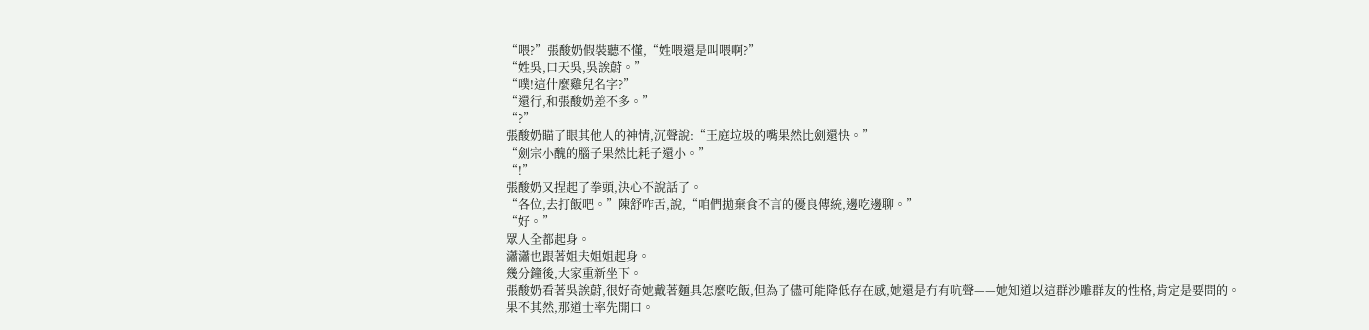“喂?”張酸奶假裝聽不懂,“姓喂還是叫喂啊?”
“姓吳,口天吳,吳誒蔚。”
“噗!這什麼雞兒名字?”
“還行,和張酸奶差不多。”
“?”
張酸奶瞄了眼其他人的神情,沉聲說:“王庭垃圾的嘴果然比劍還快。”
“劍宗小醜的腦子果然比耗子還小。”
“!”
張酸奶又捏起了拳頭,決心不說話了。
“各位,去打飯吧。”陳舒咋舌,說,“咱們拋棄食不言的優良傳統,邊吃邊聊。”
“好。”
眾人全都起身。
瀟瀟也跟著姐夫姐姐起身。
幾分鐘後,大家重新坐下。
張酸奶看著吳誒蔚,很好奇她戴著麵具怎麼吃飯,但為了儘可能降低存在感,她還是冇有吭聲——她知道以這群沙雕群友的性格,肯定是要問的。
果不其然,那道士率先開口。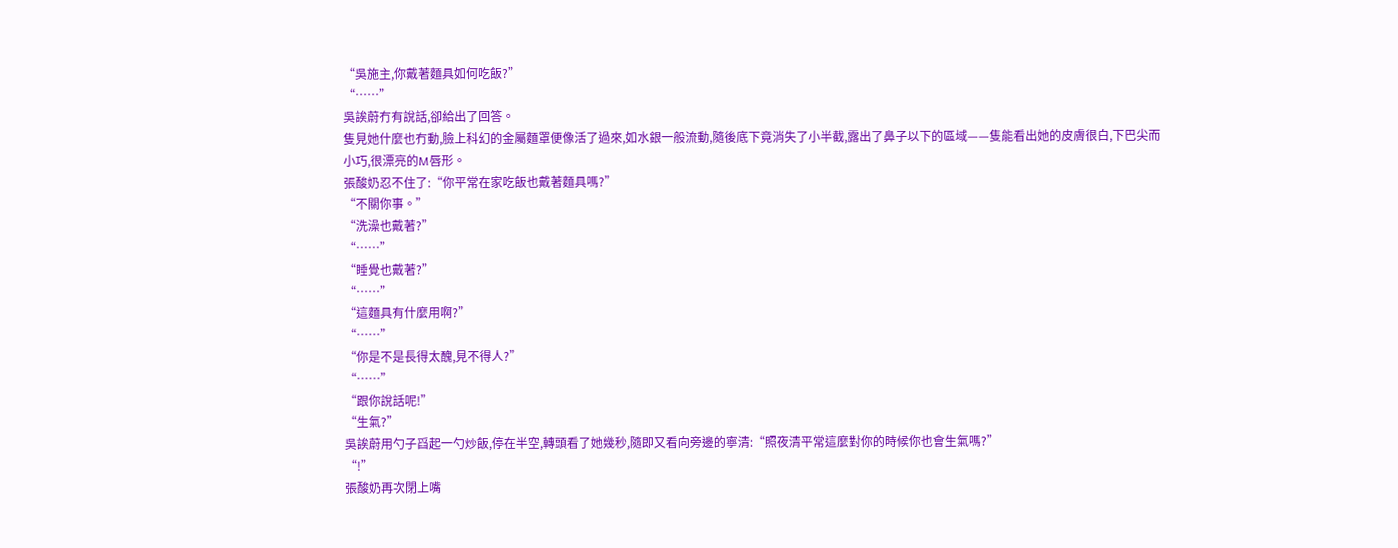“吳施主,你戴著麵具如何吃飯?”
“……”
吳誒蔚冇有說話,卻給出了回答。
隻見她什麼也冇動,臉上科幻的金屬麵罩便像活了過來,如水銀一般流動,隨後底下竟消失了小半截,露出了鼻子以下的區域——隻能看出她的皮膚很白,下巴尖而小巧,很漂亮的M唇形。
張酸奶忍不住了:“你平常在家吃飯也戴著麵具嗎?”
“不關你事。”
“洗澡也戴著?”
“……”
“睡覺也戴著?”
“……”
“這麵具有什麼用啊?”
“……”
“你是不是長得太醜,見不得人?”
“……”
“跟你說話呢!”
“生氣?”
吳誒蔚用勺子舀起一勺炒飯,停在半空,轉頭看了她幾秒,隨即又看向旁邊的寧清:“照夜清平常這麼對你的時候你也會生氣嗎?”
“!”
張酸奶再次閉上嘴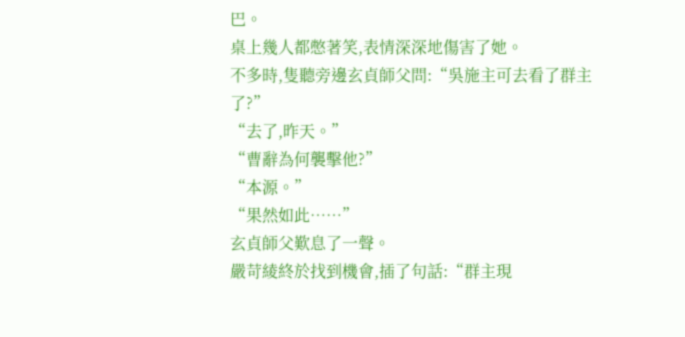巴。
桌上幾人都憋著笑,表情深深地傷害了她。
不多時,隻聽旁邊玄貞師父問:“吳施主可去看了群主了?”
“去了,昨天。”
“曹辭為何襲擊他?”
“本源。”
“果然如此……”
玄貞師父歎息了一聲。
嚴苛綾終於找到機會,插了句話:“群主現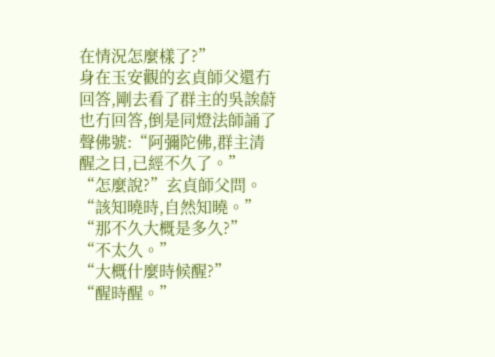在情況怎麼樣了?”
身在玉安觀的玄貞師父還冇回答,剛去看了群主的吳誒蔚也冇回答,倒是同燈法師誦了聲佛號:“阿彌陀佛,群主清醒之日,已經不久了。”
“怎麼說?”玄貞師父問。
“該知曉時,自然知曉。”
“那不久大概是多久?”
“不太久。”
“大概什麼時候醒?”
“醒時醒。”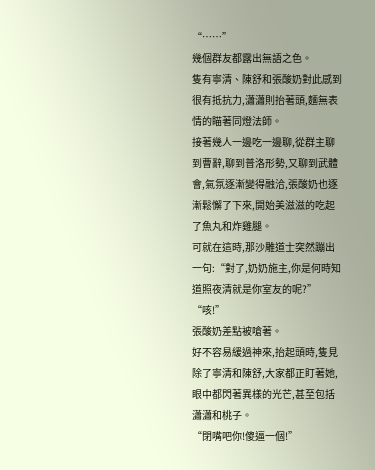“……”
幾個群友都露出無語之色。
隻有寧清、陳舒和張酸奶對此感到很有抵抗力,瀟瀟則抬著頭,麵無表情的瞄著同燈法師。
接著幾人一邊吃一邊聊,從群主聊到曹辭,聊到普洛形勢,又聊到武體會,氣氛逐漸變得融洽,張酸奶也逐漸鬆懈了下來,開始美滋滋的吃起了魚丸和炸雞腿。
可就在這時,那沙雕道士突然蹦出一句:“對了,奶奶施主,你是何時知道照夜清就是你室友的呢?”
“咳!”
張酸奶差點被嗆著。
好不容易緩過神來,抬起頭時,隻見除了寧清和陳舒,大家都正盯著她,眼中都閃著異樣的光芒,甚至包括瀟瀟和桃子。
“閉嘴吧你!傻逼一個!”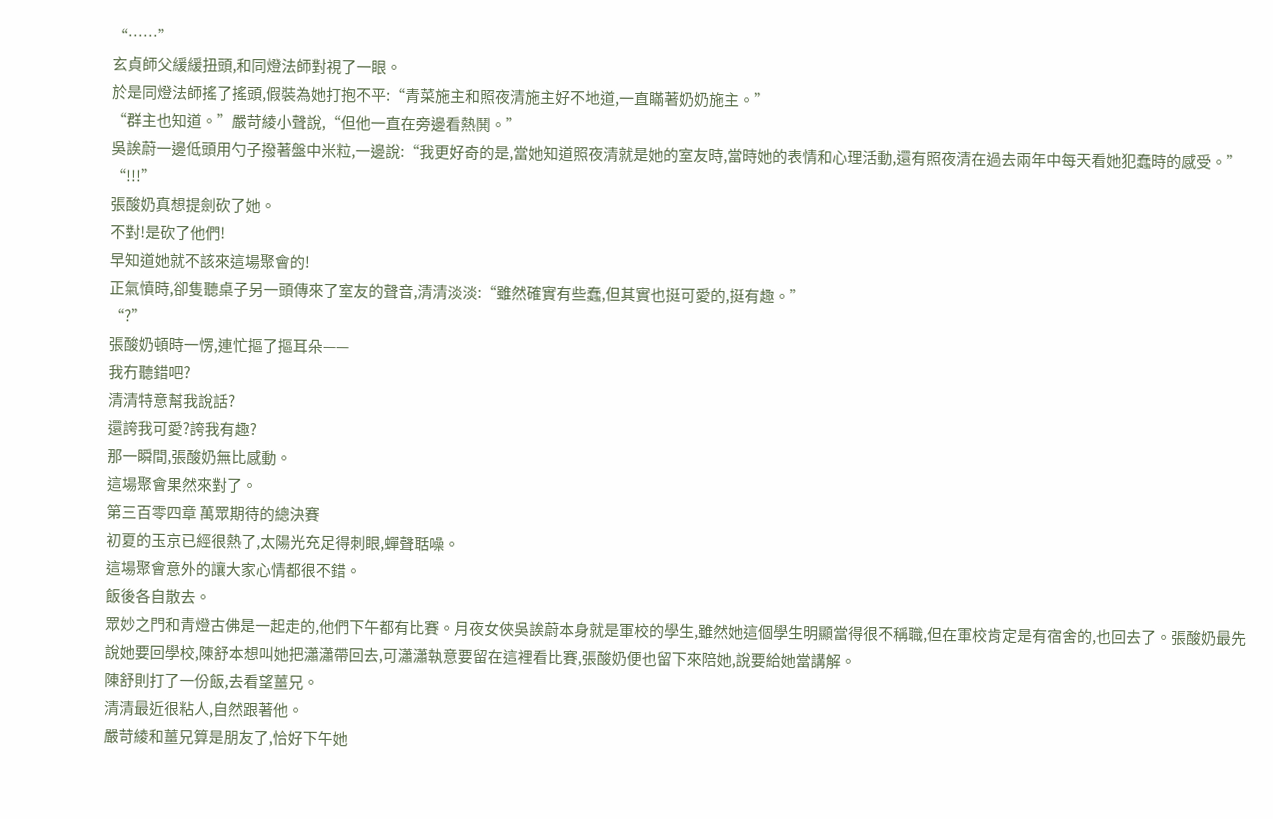“……”
玄貞師父緩緩扭頭,和同燈法師對視了一眼。
於是同燈法師搖了搖頭,假裝為她打抱不平:“青菜施主和照夜清施主好不地道,一直瞞著奶奶施主。”
“群主也知道。”嚴苛綾小聲說,“但他一直在旁邊看熱鬨。”
吳誒蔚一邊低頭用勺子撥著盤中米粒,一邊說:“我更好奇的是,當她知道照夜清就是她的室友時,當時她的表情和心理活動,還有照夜清在過去兩年中每天看她犯蠢時的感受。”
“!!!”
張酸奶真想提劍砍了她。
不對!是砍了他們!
早知道她就不該來這場聚會的!
正氣憤時,卻隻聽桌子另一頭傳來了室友的聲音,清清淡淡:“雖然確實有些蠢,但其實也挺可愛的,挺有趣。”
“?”
張酸奶頓時一愣,連忙摳了摳耳朵——
我冇聽錯吧?
清清特意幫我說話?
還誇我可愛?誇我有趣?
那一瞬間,張酸奶無比感動。
這場聚會果然來對了。
第三百零四章 萬眾期待的總決賽
初夏的玉京已經很熱了,太陽光充足得刺眼,蟬聲聒噪。
這場聚會意外的讓大家心情都很不錯。
飯後各自散去。
眾妙之門和青燈古佛是一起走的,他們下午都有比賽。月夜女俠吳誒蔚本身就是軍校的學生,雖然她這個學生明顯當得很不稱職,但在軍校肯定是有宿舍的,也回去了。張酸奶最先說她要回學校,陳舒本想叫她把瀟瀟帶回去,可瀟瀟執意要留在這裡看比賽,張酸奶便也留下來陪她,說要給她當講解。
陳舒則打了一份飯,去看望薑兄。
清清最近很粘人,自然跟著他。
嚴苛綾和薑兄算是朋友了,恰好下午她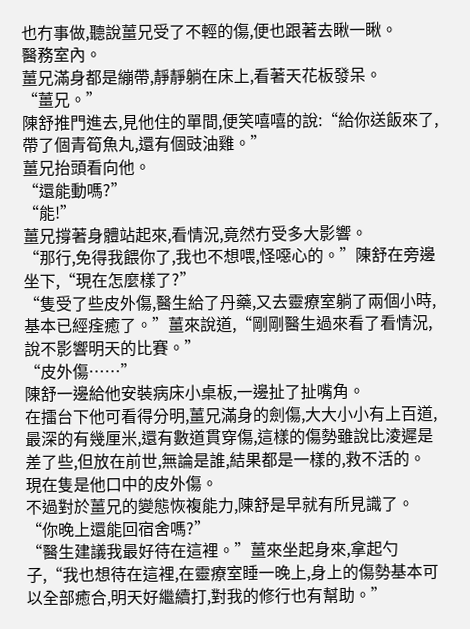也冇事做,聽說薑兄受了不輕的傷,便也跟著去瞅一瞅。
醫務室內。
薑兄滿身都是繃帶,靜靜躺在床上,看著天花板發呆。
“薑兄。”
陳舒推門進去,見他住的單間,便笑嘻嘻的說:“給你送飯來了,帶了個青筍魚丸,還有個豉油雞。”
薑兄抬頭看向他。
“還能動嗎?”
“能!”
薑兄撐著身體站起來,看情況,竟然冇受多大影響。
“那行,免得我餵你了,我也不想喂,怪噁心的。”陳舒在旁邊坐下,“現在怎麼樣了?”
“隻受了些皮外傷,醫生給了丹藥,又去靈療室躺了兩個小時,基本已經痊癒了。”薑來說道,“剛剛醫生過來看了看情況,說不影響明天的比賽。”
“皮外傷……”
陳舒一邊給他安裝病床小桌板,一邊扯了扯嘴角。
在擂台下他可看得分明,薑兄滿身的劍傷,大大小小有上百道,最深的有幾厘米,還有數道貫穿傷,這樣的傷勢雖說比淩遲是差了些,但放在前世,無論是誰,結果都是一樣的,救不活的。
現在隻是他口中的皮外傷。
不過對於薑兄的變態恢複能力,陳舒是早就有所見識了。
“你晚上還能回宿舍嗎?”
“醫生建議我最好待在這裡。”薑來坐起身來,拿起勺子,“我也想待在這裡,在靈療室睡一晚上,身上的傷勢基本可以全部癒合,明天好繼續打,對我的修行也有幫助。”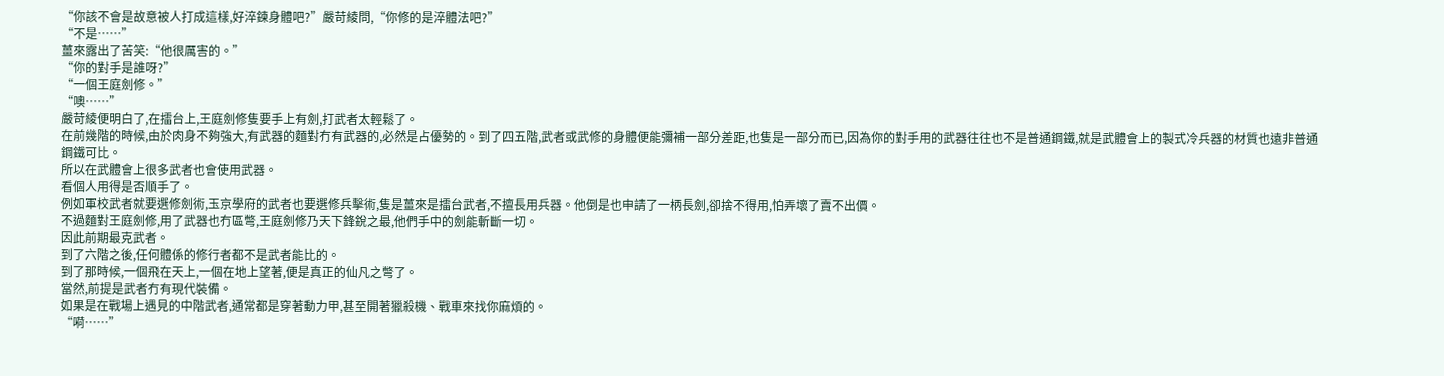“你該不會是故意被人打成這樣,好淬鍊身體吧?”嚴苛綾問,“你修的是淬體法吧?”
“不是……”
薑來露出了苦笑:“他很厲害的。”
“你的對手是誰呀?”
“一個王庭劍修。”
“噢……”
嚴苛綾便明白了,在擂台上,王庭劍修隻要手上有劍,打武者太輕鬆了。
在前幾階的時候,由於肉身不夠強大,有武器的麵對冇有武器的,必然是占優勢的。到了四五階,武者或武修的身體便能彌補一部分差距,也隻是一部分而已,因為你的對手用的武器往往也不是普通鋼鐵,就是武體會上的製式冷兵器的材質也遠非普通鋼鐵可比。
所以在武體會上很多武者也會使用武器。
看個人用得是否順手了。
例如軍校武者就要選修劍術,玉京學府的武者也要選修兵擊術,隻是薑來是擂台武者,不擅長用兵器。他倒是也申請了一柄長劍,卻捨不得用,怕弄壞了賣不出價。
不過麵對王庭劍修,用了武器也冇區彆,王庭劍修乃天下鋒銳之最,他們手中的劍能斬斷一切。
因此前期最克武者。
到了六階之後,任何體係的修行者都不是武者能比的。
到了那時候,一個飛在天上,一個在地上望著,便是真正的仙凡之彆了。
當然,前提是武者冇有現代裝備。
如果是在戰場上遇見的中階武者,通常都是穿著動力甲,甚至開著獵殺機、戰車來找你麻煩的。
“嗬……”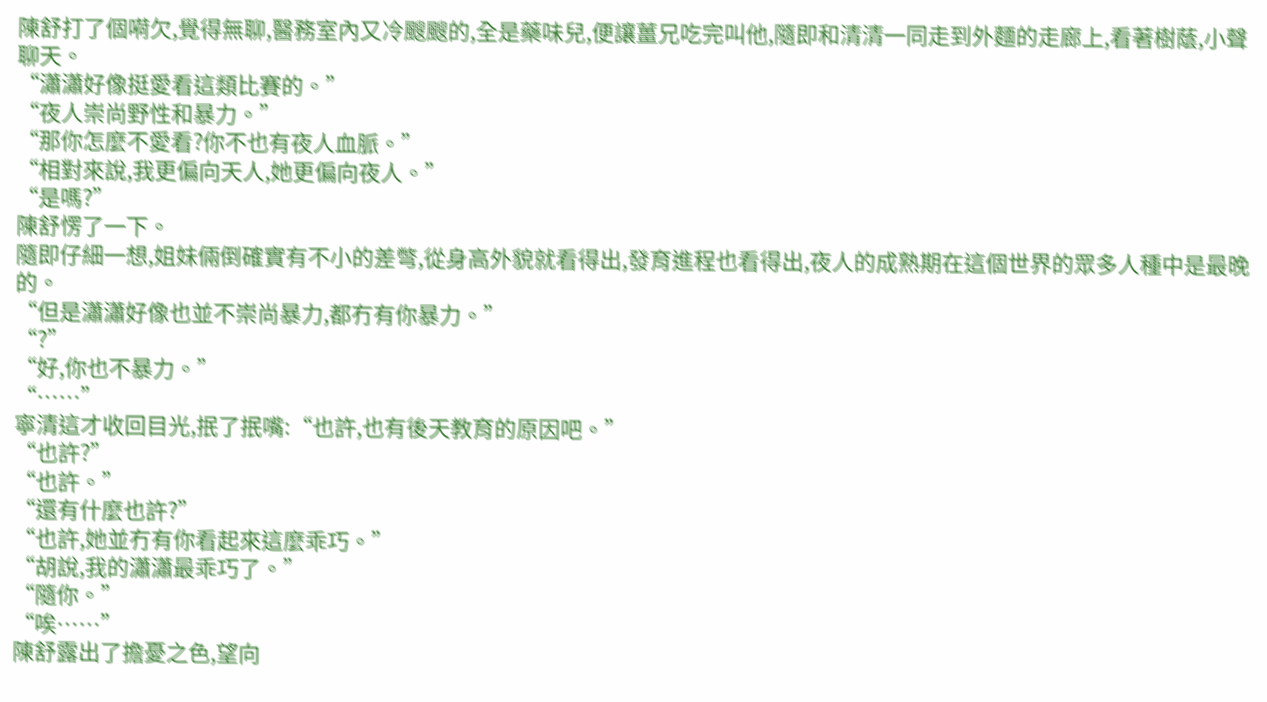陳舒打了個嗬欠,覺得無聊,醫務室內又冷颼颼的,全是藥味兒,便讓薑兄吃完叫他,隨即和清清一同走到外麵的走廊上,看著樹蔭,小聲聊天。
“瀟瀟好像挺愛看這類比賽的。”
“夜人崇尚野性和暴力。”
“那你怎麼不愛看?你不也有夜人血脈。”
“相對來說,我更偏向天人,她更偏向夜人。”
“是嗎?”
陳舒愣了一下。
隨即仔細一想,姐妹倆倒確實有不小的差彆,從身高外貌就看得出,發育進程也看得出,夜人的成熟期在這個世界的眾多人種中是最晚的。
“但是瀟瀟好像也並不崇尚暴力,都冇有你暴力。”
“?”
“好,你也不暴力。”
“……”
寧清這才收回目光,抿了抿嘴:“也許,也有後天教育的原因吧。”
“也許?”
“也許。”
“還有什麼也許?”
“也許,她並冇有你看起來這麼乖巧。”
“胡說,我的瀟瀟最乖巧了。”
“隨你。”
“唉……”
陳舒露出了擔憂之色,望向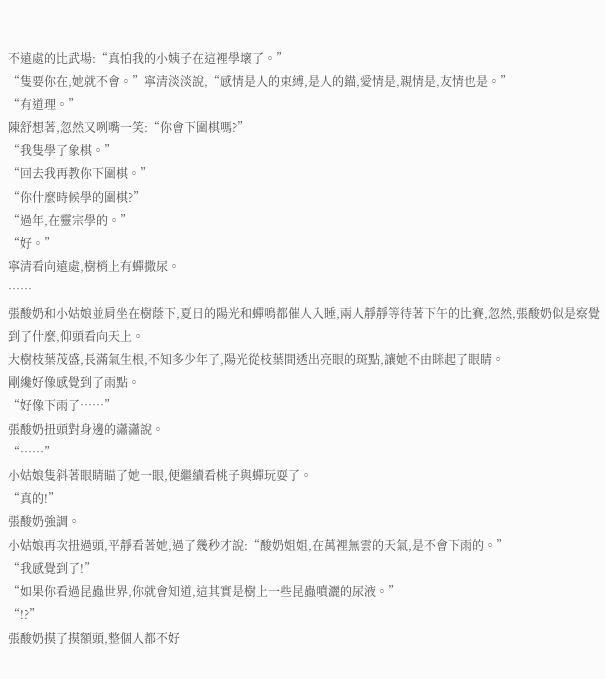不遠處的比武場:“真怕我的小姨子在這裡學壞了。”
“隻要你在,她就不會。”寧清淡淡說,“感情是人的束縛,是人的錨,愛情是,親情是,友情也是。”
“有道理。”
陳舒想著,忽然又咧嘴一笑:“你會下圍棋嗎?”
“我隻學了象棋。”
“回去我再教你下圍棋。”
“你什麼時候學的圍棋?”
“過年,在靈宗學的。”
“好。”
寧清看向遠處,樹梢上有蟬撒尿。
……
張酸奶和小姑娘並肩坐在樹蔭下,夏日的陽光和蟬鳴都催人入睡,兩人靜靜等待著下午的比賽,忽然,張酸奶似是察覺到了什麼,仰頭看向天上。
大樹枝葉茂盛,長滿氣生根,不知多少年了,陽光從枝葉間透出亮眼的斑點,讓她不由眯起了眼睛。
剛纔好像感覺到了雨點。
“好像下雨了……”
張酸奶扭頭對身邊的瀟瀟說。
“……”
小姑娘隻斜著眼睛瞄了她一眼,便繼續看桃子與蟬玩耍了。
“真的!”
張酸奶強調。
小姑娘再次扭過頭,平靜看著她,過了幾秒才說:“酸奶姐姐,在萬裡無雲的天氣,是不會下雨的。”
“我感覺到了!”
“如果你看過昆蟲世界,你就會知道,這其實是樹上一些昆蟲噴灑的尿液。”
“!?”
張酸奶摸了摸額頭,整個人都不好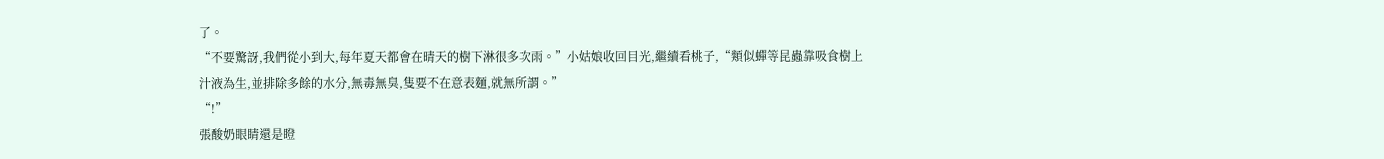了。
“不要驚訝,我們從小到大,每年夏天都會在晴天的樹下淋很多次雨。”小姑娘收回目光,繼續看桃子,“類似蟬等昆蟲靠吸食樹上汁液為生,並排除多餘的水分,無毒無臭,隻要不在意表麵,就無所謂。”
“!”
張酸奶眼睛還是瞪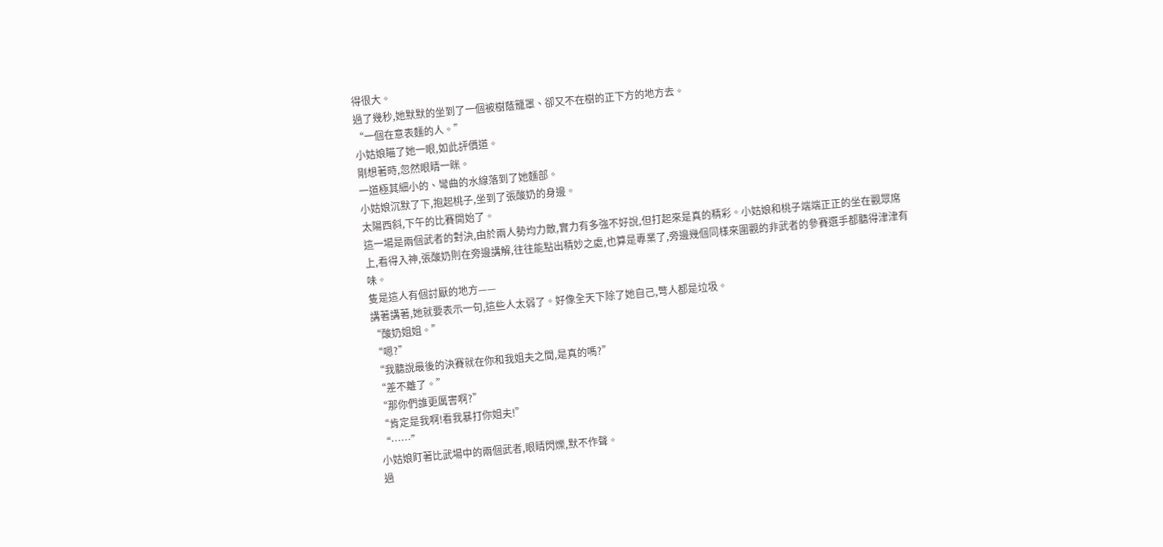得很大。
過了幾秒,她默默的坐到了一個被樹蔭籠罩、卻又不在樹的正下方的地方去。
“一個在意表麵的人。”
小姑娘瞄了她一眼,如此評價道。
剛想著時,忽然眼睛一眯。
一道極其細小的、彎曲的水線落到了她麵部。
小姑娘沉默了下,抱起桃子,坐到了張酸奶的身邊。
太陽西斜,下午的比賽開始了。
這一場是兩個武者的對決,由於兩人勢均力敵,實力有多強不好說,但打起來是真的精彩。小姑娘和桃子端端正正的坐在觀眾席上,看得入神,張酸奶則在旁邊講解,往往能點出精妙之處,也算是專業了,旁邊幾個同樣來圍觀的非武者的參賽選手都聽得津津有味。
隻是這人有個討厭的地方——
講著講著,她就要表示一句,這些人太弱了。好像全天下除了她自己,彆人都是垃圾。
“酸奶姐姐。”
“嗯?”
“我聽說最後的決賽就在你和我姐夫之間,是真的嗎?”
“差不離了。”
“那你們誰更厲害啊?”
“肯定是我啊!看我暴打你姐夫!”
“……”
小姑娘盯著比武場中的兩個武者,眼睛閃爍,默不作聲。
過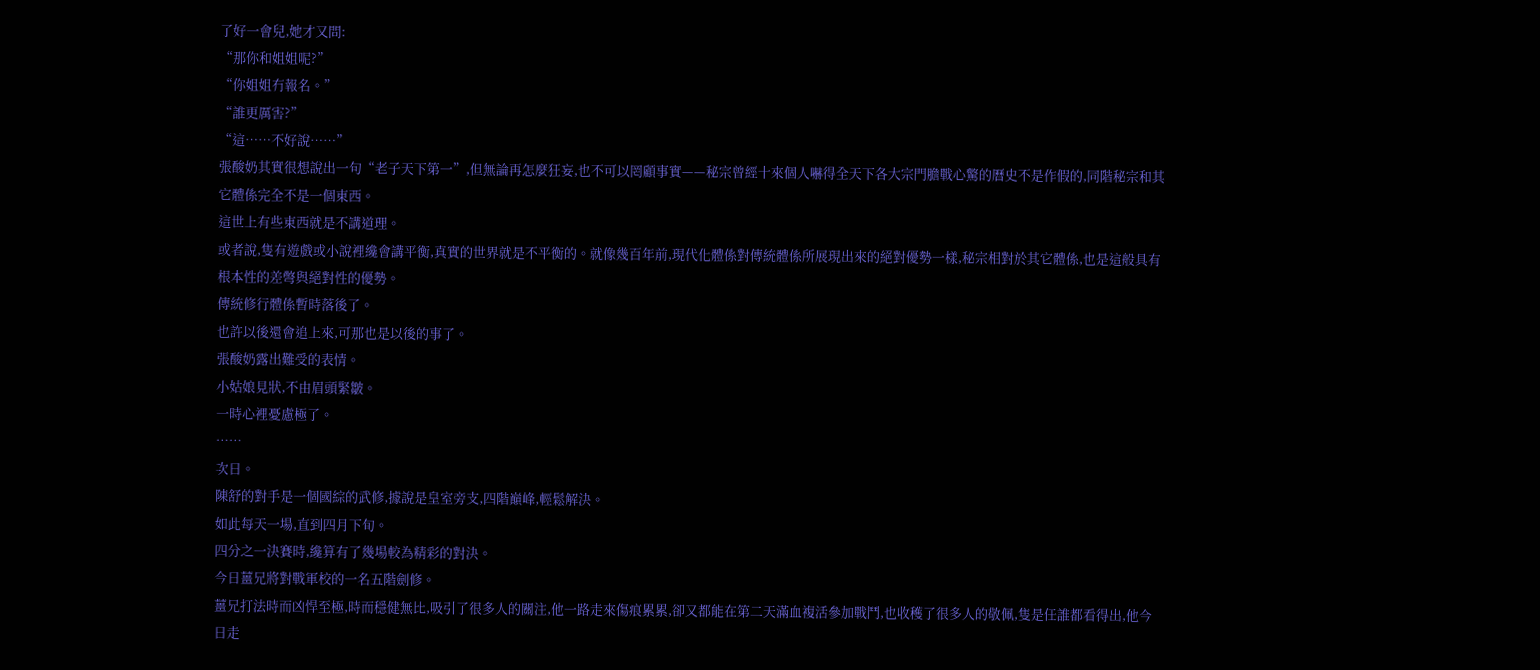了好一會兒,她才又問:
“那你和姐姐呢?”
“你姐姐冇報名。”
“誰更厲害?”
“這……不好說……”
張酸奶其實很想說出一句“老子天下第一”,但無論再怎麼狂妄,也不可以罔顧事實——秘宗曾經十來個人嚇得全天下各大宗門膽戰心驚的曆史不是作假的,同階秘宗和其它體係完全不是一個東西。
這世上有些東西就是不講道理。
或者說,隻有遊戲或小說裡纔會講平衡,真實的世界就是不平衡的。就像幾百年前,現代化體係對傳統體係所展現出來的絕對優勢一樣,秘宗相對於其它體係,也是這般具有根本性的差彆與絕對性的優勢。
傳統修行體係暫時落後了。
也許以後還會追上來,可那也是以後的事了。
張酸奶露出難受的表情。
小姑娘見狀,不由眉頭緊皺。
一時心裡憂慮極了。
……
次日。
陳舒的對手是一個國綜的武修,據說是皇室旁支,四階巔峰,輕鬆解決。
如此每天一場,直到四月下旬。
四分之一決賽時,纔算有了幾場較為精彩的對決。
今日薑兄將對戰軍校的一名五階劍修。
薑兄打法時而凶悍至極,時而穩健無比,吸引了很多人的關注,他一路走來傷痕累累,卻又都能在第二天滿血複活參加戰鬥,也收穫了很多人的敬佩,隻是任誰都看得出,他今日走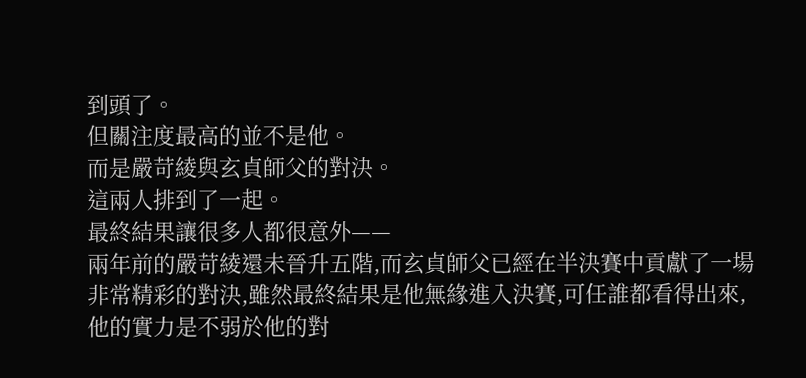到頭了。
但關注度最高的並不是他。
而是嚴苛綾與玄貞師父的對決。
這兩人排到了一起。
最終結果讓很多人都很意外——
兩年前的嚴苛綾還未晉升五階,而玄貞師父已經在半決賽中貢獻了一場非常精彩的對決,雖然最終結果是他無緣進入決賽,可任誰都看得出來,他的實力是不弱於他的對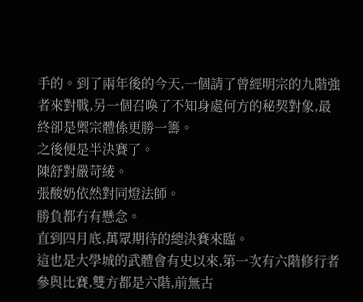手的。到了兩年後的今天,一個請了曾經明宗的九階強者來對戰,另一個召喚了不知身處何方的秘契對象,最終卻是禦宗體係更勝一籌。
之後便是半決賽了。
陳舒對嚴苛綾。
張酸奶依然對同燈法師。
勝負都冇有懸念。
直到四月底,萬眾期待的總決賽來臨。
這也是大學城的武體會有史以來,第一次有六階修行者參與比賽,雙方都是六階,前無古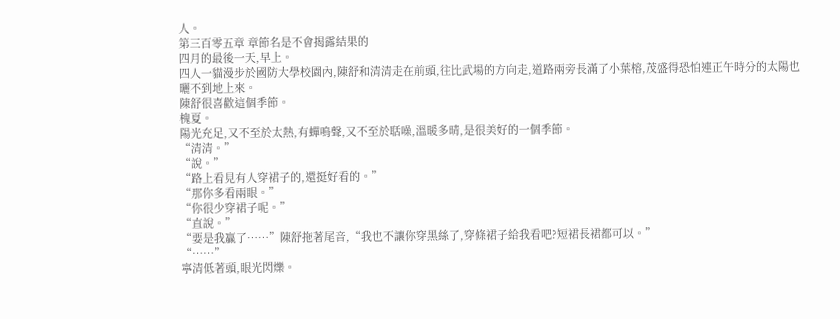人。
第三百零五章 章節名是不會揭露結果的
四月的最後一天,早上。
四人一貓漫步於國防大學校園內,陳舒和清清走在前頭,往比武場的方向走,道路兩旁長滿了小葉榕,茂盛得恐怕連正午時分的太陽也曬不到地上來。
陳舒很喜歡這個季節。
槐夏。
陽光充足,又不至於太熱,有蟬鳴聲,又不至於聒噪,溫暖多晴,是很美好的一個季節。
“清清。”
“說。”
“路上看見有人穿裙子的,還挺好看的。”
“那你多看兩眼。”
“你很少穿裙子呢。”
“直說。”
“要是我贏了……”陳舒拖著尾音,“我也不讓你穿黑絲了,穿條裙子給我看吧?短裙長裙都可以。”
“……”
寧清低著頭,眼光閃爍。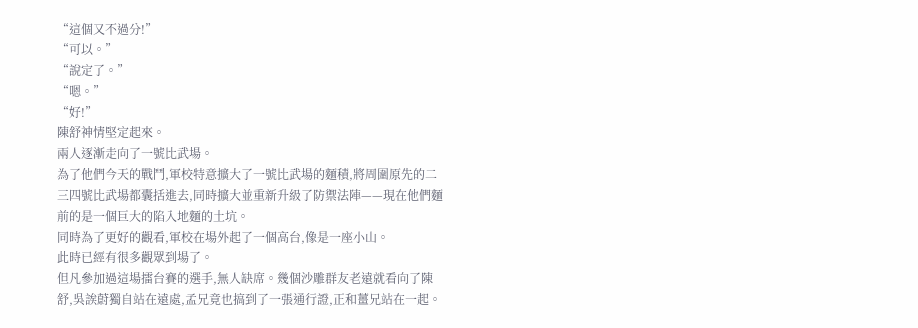“這個又不過分!”
“可以。”
“說定了。”
“嗯。”
“好!”
陳舒神情堅定起來。
兩人逐漸走向了一號比武場。
為了他們今天的戰鬥,軍校特意擴大了一號比武場的麵積,將周圍原先的二三四號比武場都囊括進去,同時擴大並重新升級了防禦法陣——現在他們麵前的是一個巨大的陷入地麵的土坑。
同時為了更好的觀看,軍校在場外起了一個高台,像是一座小山。
此時已經有很多觀眾到場了。
但凡參加過這場擂台賽的選手,無人缺席。幾個沙雕群友老遠就看向了陳舒,吳誒蔚獨自站在遠處,孟兄竟也搞到了一張通行證,正和薑兄站在一起。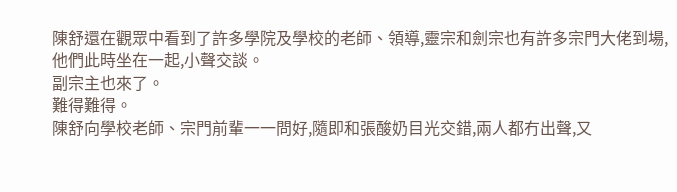陳舒還在觀眾中看到了許多學院及學校的老師、領導,靈宗和劍宗也有許多宗門大佬到場,他們此時坐在一起,小聲交談。
副宗主也來了。
難得難得。
陳舒向學校老師、宗門前輩一一問好,隨即和張酸奶目光交錯,兩人都冇出聲,又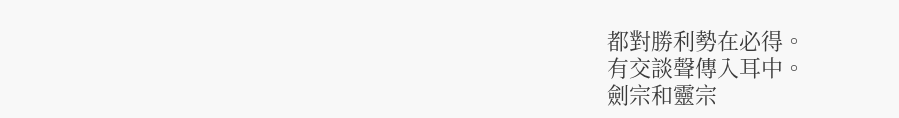都對勝利勢在必得。
有交談聲傳入耳中。
劍宗和靈宗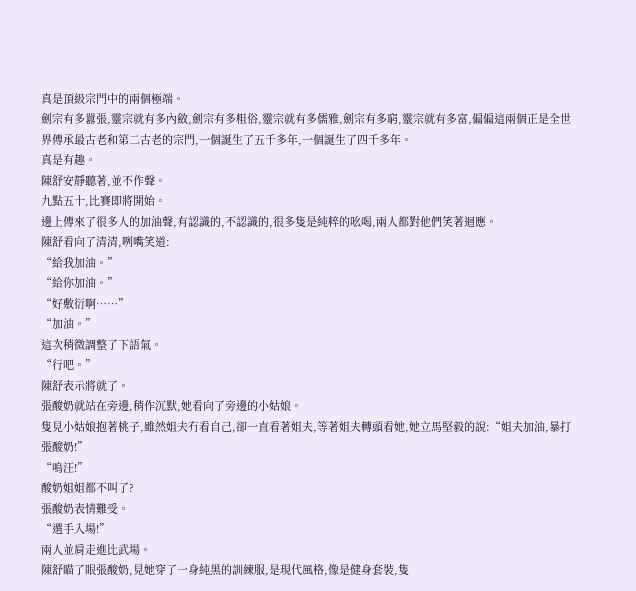真是頂級宗門中的兩個極端。
劍宗有多囂張,靈宗就有多內斂,劍宗有多粗俗,靈宗就有多儒雅,劍宗有多窮,靈宗就有多富,偏偏這兩個正是全世界傳承最古老和第二古老的宗門,一個誕生了五千多年,一個誕生了四千多年。
真是有趣。
陳舒安靜聽著,並不作聲。
九點五十,比賽即將開始。
邊上傳來了很多人的加油聲,有認識的,不認識的,很多隻是純粹的吆喝,兩人都對他們笑著迴應。
陳舒看向了清清,咧嘴笑道:
“給我加油。”
“給你加油。”
“好敷衍啊……”
“加油。”
這次稍微調整了下語氣。
“行吧。”
陳舒表示將就了。
張酸奶就站在旁邊,稍作沉默,她看向了旁邊的小姑娘。
隻見小姑娘抱著桃子,雖然姐夫冇看自己,卻一直看著姐夫,等著姐夫轉頭看她,她立馬堅毅的說:“姐夫加油,暴打張酸奶!”
“嗚汪!”
酸奶姐姐都不叫了?
張酸奶表情難受。
“選手入場!”
兩人並肩走進比武場。
陳舒瞄了眼張酸奶,見她穿了一身純黑的訓練服,是現代風格,像是健身套裝,隻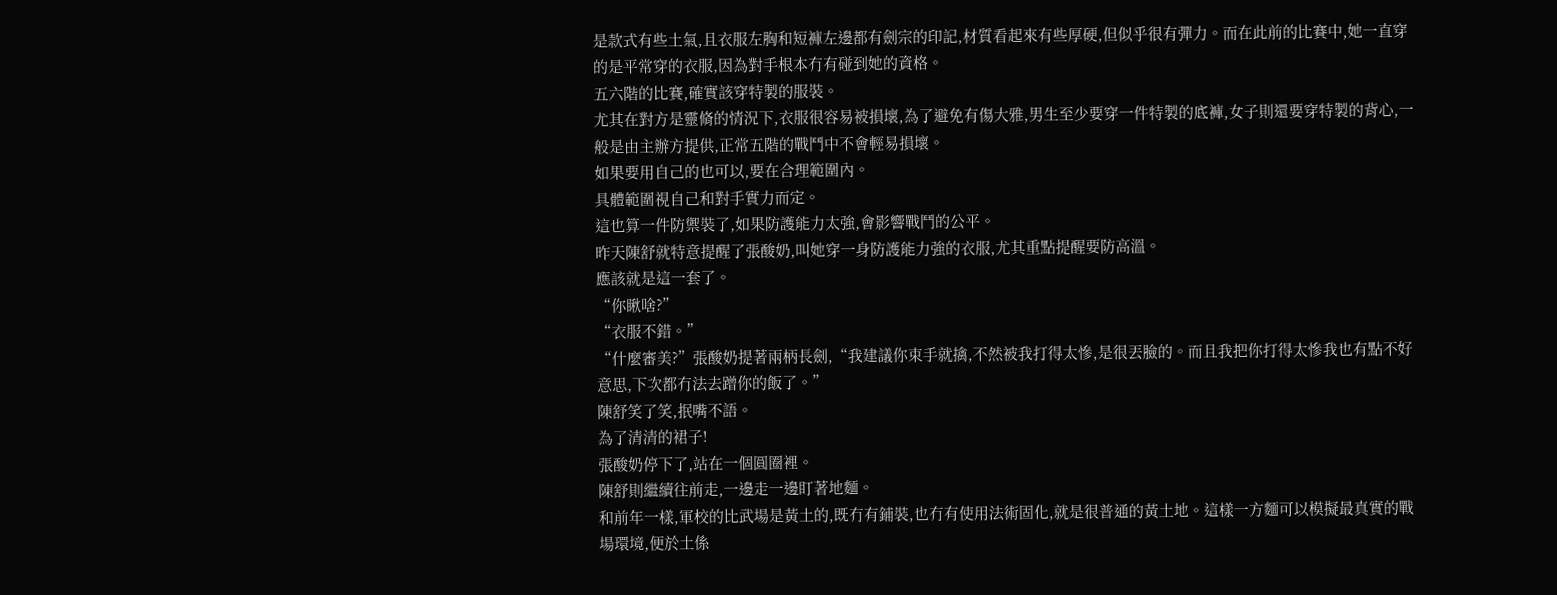是款式有些土氣,且衣服左胸和短褲左邊都有劍宗的印記,材質看起來有些厚硬,但似乎很有彈力。而在此前的比賽中,她一直穿的是平常穿的衣服,因為對手根本冇有碰到她的資格。
五六階的比賽,確實該穿特製的服裝。
尤其在對方是靈脩的情況下,衣服很容易被損壞,為了避免有傷大雅,男生至少要穿一件特製的底褲,女子則還要穿特製的背心,一般是由主辦方提供,正常五階的戰鬥中不會輕易損壞。
如果要用自己的也可以,要在合理範圍內。
具體範圍視自己和對手實力而定。
這也算一件防禦裝了,如果防護能力太強,會影響戰鬥的公平。
昨天陳舒就特意提醒了張酸奶,叫她穿一身防護能力強的衣服,尤其重點提醒要防高溫。
應該就是這一套了。
“你瞅啥?”
“衣服不錯。”
“什麼審美?”張酸奶提著兩柄長劍,“我建議你束手就擒,不然被我打得太慘,是很丟臉的。而且我把你打得太慘我也有點不好意思,下次都冇法去蹭你的飯了。”
陳舒笑了笑,抿嘴不語。
為了清清的裙子!
張酸奶停下了,站在一個圓圈裡。
陳舒則繼續往前走,一邊走一邊盯著地麵。
和前年一樣,軍校的比武場是黃土的,既冇有鋪裝,也冇有使用法術固化,就是很普通的黃土地。這樣一方麵可以模擬最真實的戰場環境,便於土係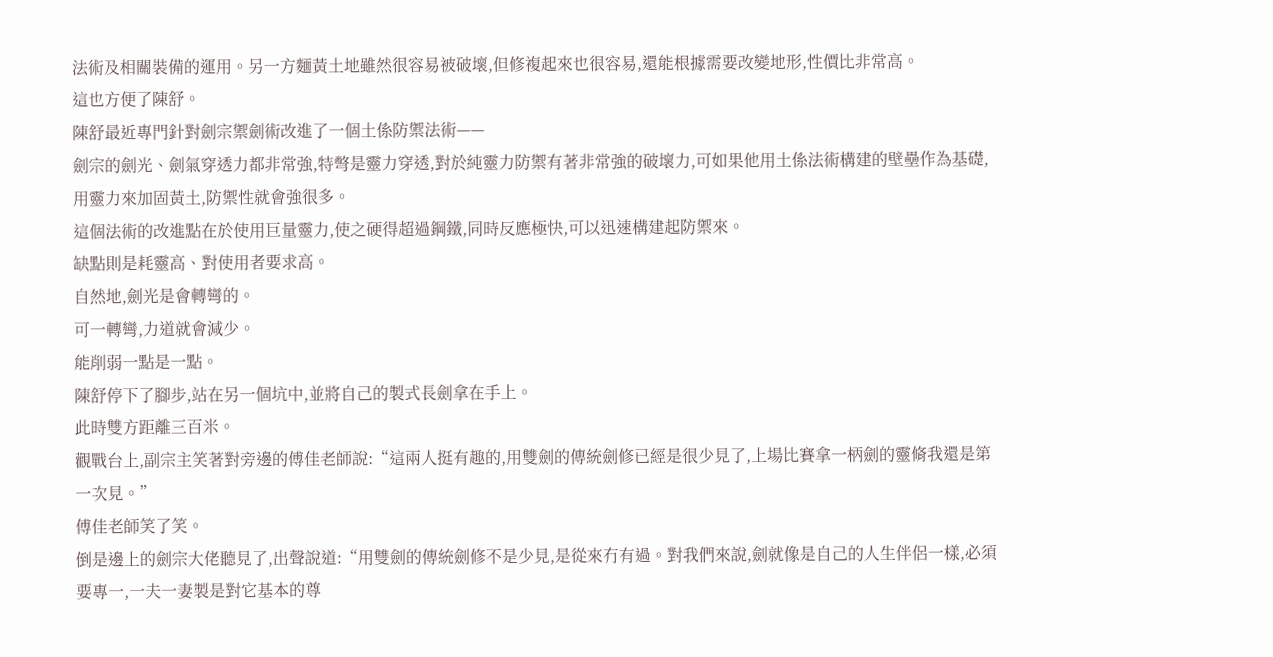法術及相關裝備的運用。另一方麵黃土地雖然很容易被破壞,但修複起來也很容易,還能根據需要改變地形,性價比非常高。
這也方便了陳舒。
陳舒最近專門針對劍宗禦劍術改進了一個土係防禦法術——
劍宗的劍光、劍氣穿透力都非常強,特彆是靈力穿透,對於純靈力防禦有著非常強的破壞力,可如果他用土係法術構建的壁壘作為基礎,用靈力來加固黃土,防禦性就會強很多。
這個法術的改進點在於使用巨量靈力,使之硬得超過鋼鐵,同時反應極快,可以迅速構建起防禦來。
缺點則是耗靈高、對使用者要求高。
自然地,劍光是會轉彎的。
可一轉彎,力道就會減少。
能削弱一點是一點。
陳舒停下了腳步,站在另一個坑中,並將自己的製式長劍拿在手上。
此時雙方距離三百米。
觀戰台上,副宗主笑著對旁邊的傅佳老師說:“這兩人挺有趣的,用雙劍的傳統劍修已經是很少見了,上場比賽拿一柄劍的靈脩我還是第一次見。”
傅佳老師笑了笑。
倒是邊上的劍宗大佬聽見了,出聲說道:“用雙劍的傳統劍修不是少見,是從來冇有過。對我們來說,劍就像是自己的人生伴侶一樣,必須要專一,一夫一妻製是對它基本的尊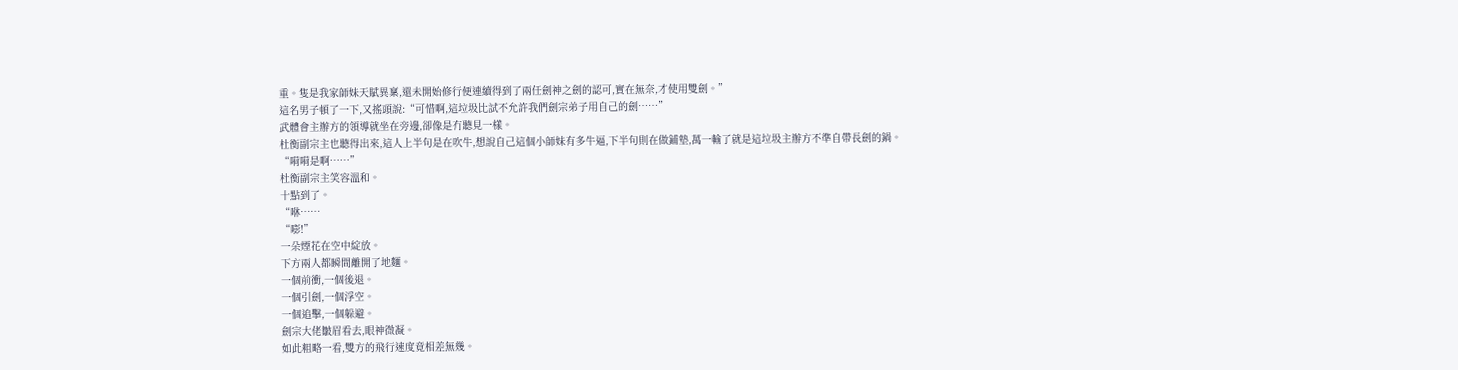重。隻是我家師妹天賦異稟,還未開始修行便連續得到了兩任劍神之劍的認可,實在無奈,才使用雙劍。”
這名男子頓了一下,又搖頭說:“可惜啊,這垃圾比試不允許我們劍宗弟子用自己的劍……”
武體會主辦方的領導就坐在旁邊,卻像是冇聽見一樣。
杜衡副宗主也聽得出來,這人上半句是在吹牛,想說自己這個小師妹有多牛逼,下半句則在做鋪墊,萬一輸了就是這垃圾主辦方不準自帶長劍的鍋。
“嗬嗬是啊……”
杜衡副宗主笑容溫和。
十點到了。
“咻……
“嘭!”
一朵煙花在空中綻放。
下方兩人都瞬間離開了地麵。
一個前衝,一個後退。
一個引劍,一個浮空。
一個追擊,一個躲避。
劍宗大佬皺眉看去,眼神微凝。
如此粗略一看,雙方的飛行速度竟相差無幾。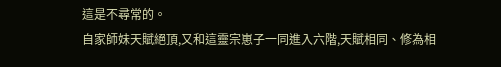這是不尋常的。
自家師妹天賦絕頂,又和這靈宗崽子一同進入六階,天賦相同、修為相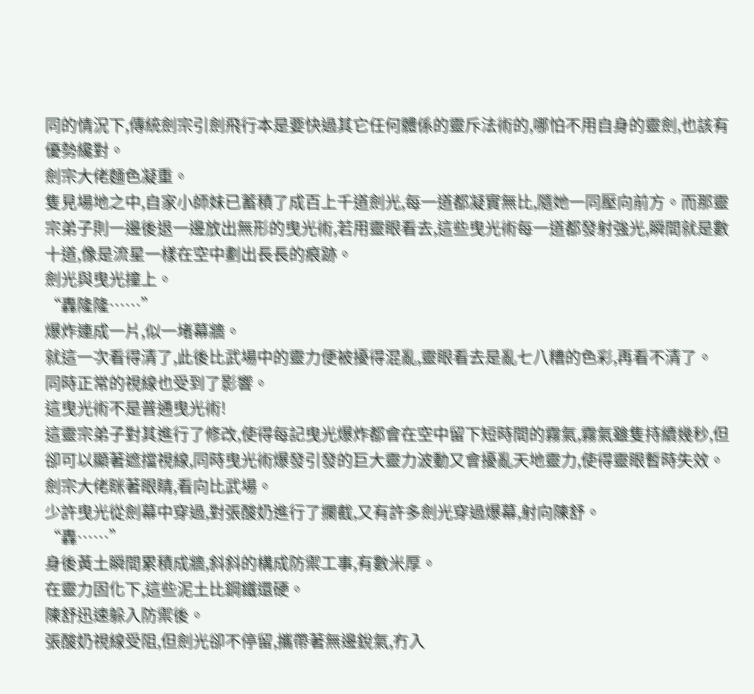同的情況下,傳統劍宗引劍飛行本是要快過其它任何體係的靈斥法術的,哪怕不用自身的靈劍,也該有優勢纔對。
劍宗大佬麵色凝重。
隻見場地之中,自家小師妹已蓄積了成百上千道劍光,每一道都凝實無比,隨她一同壓向前方。而那靈宗弟子則一邊後退一邊放出無形的曳光術,若用靈眼看去,這些曳光術每一道都發射強光,瞬間就是數十道,像是流星一樣在空中劃出長長的痕跡。
劍光與曳光撞上。
“轟隆隆……”
爆炸連成一片,似一堵幕牆。
就這一次看得清了,此後比武場中的靈力便被擾得混亂,靈眼看去是亂七八糟的色彩,再看不清了。
同時正常的視線也受到了影響。
這曳光術不是普通曳光術!
這靈宗弟子對其進行了修改,使得每記曳光爆炸都會在空中留下短時間的霧氣,霧氣雖隻持續幾秒,但卻可以顯著遮擋視線,同時曳光術爆發引發的巨大靈力波動又會擾亂天地靈力,使得靈眼暫時失效。
劍宗大佬眯著眼睛,看向比武場。
少許曳光從劍幕中穿過,對張酸奶進行了攔截,又有許多劍光穿過爆幕,射向陳舒。
“轟……”
身後黃土瞬間累積成牆,斜斜的構成防禦工事,有數米厚。
在靈力固化下,這些泥土比鋼鐵還硬。
陳舒迅速躲入防禦後。
張酸奶視線受阻,但劍光卻不停留,攜帶著無邊銳氣,冇入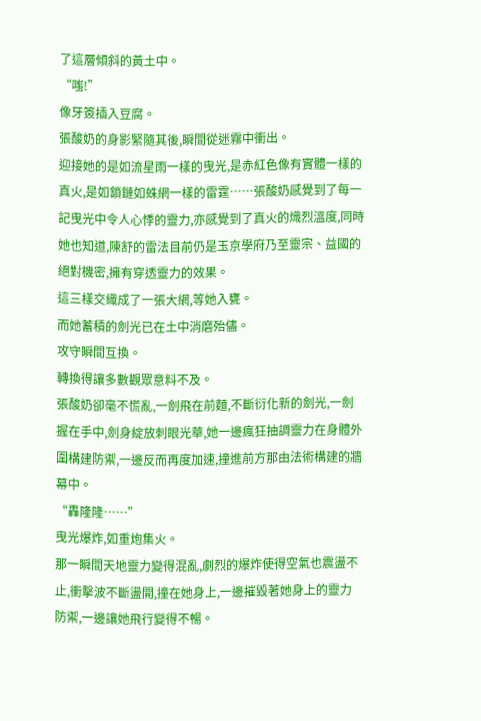了這層傾斜的黃土中。
“嗤!”
像牙簽插入豆腐。
張酸奶的身影緊隨其後,瞬間從迷霧中衝出。
迎接她的是如流星雨一樣的曳光,是赤紅色像有實體一樣的真火,是如鎖鏈如蛛網一樣的雷霆……張酸奶感覺到了每一記曳光中令人心悸的靈力,亦感覺到了真火的熾烈溫度,同時她也知道,陳舒的雷法目前仍是玉京學府乃至靈宗、益國的絕對機密,擁有穿透靈力的效果。
這三樣交織成了一張大網,等她入甕。
而她蓄積的劍光已在土中消磨殆儘。
攻守瞬間互換。
轉換得讓多數觀眾意料不及。
張酸奶卻毫不慌亂,一劍飛在前麵,不斷衍化新的劍光,一劍握在手中,劍身綻放刺眼光華,她一邊瘋狂抽調靈力在身體外圍構建防禦,一邊反而再度加速,撞進前方那由法術構建的牆幕中。
“轟隆隆……”
曳光爆炸,如重炮集火。
那一瞬間天地靈力變得混亂,劇烈的爆炸使得空氣也震盪不止,衝擊波不斷盪開,撞在她身上,一邊摧毀著她身上的靈力防禦,一邊讓她飛行變得不暢。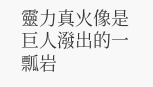靈力真火像是巨人潑出的一瓢岩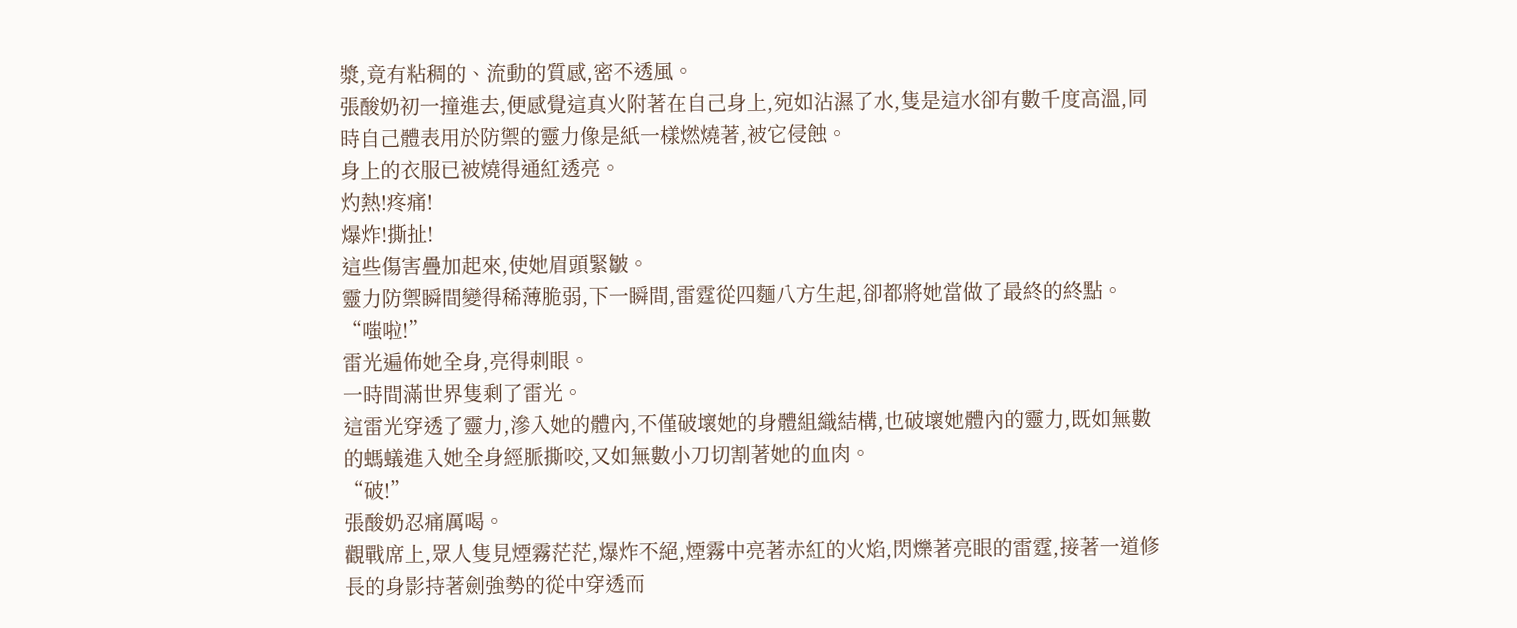漿,竟有粘稠的、流動的質感,密不透風。
張酸奶初一撞進去,便感覺這真火附著在自己身上,宛如沾濕了水,隻是這水卻有數千度高溫,同時自己體表用於防禦的靈力像是紙一樣燃燒著,被它侵蝕。
身上的衣服已被燒得通紅透亮。
灼熱!疼痛!
爆炸!撕扯!
這些傷害疊加起來,使她眉頭緊皺。
靈力防禦瞬間變得稀薄脆弱,下一瞬間,雷霆從四麵八方生起,卻都將她當做了最終的終點。
“嗤啦!”
雷光遍佈她全身,亮得刺眼。
一時間滿世界隻剩了雷光。
這雷光穿透了靈力,滲入她的體內,不僅破壞她的身體組織結構,也破壞她體內的靈力,既如無數的螞蟻進入她全身經脈撕咬,又如無數小刀切割著她的血肉。
“破!”
張酸奶忍痛厲喝。
觀戰席上,眾人隻見煙霧茫茫,爆炸不絕,煙霧中亮著赤紅的火焰,閃爍著亮眼的雷霆,接著一道修長的身影持著劍強勢的從中穿透而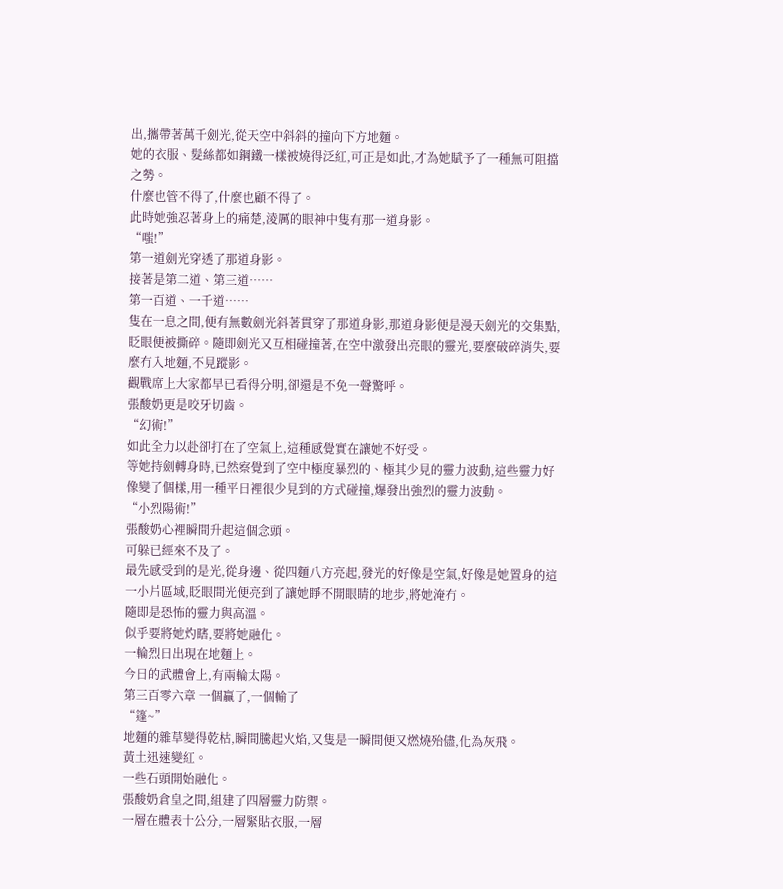出,攜帶著萬千劍光,從天空中斜斜的撞向下方地麵。
她的衣服、髮絲都如鋼鐵一樣被燒得泛紅,可正是如此,才為她賦予了一種無可阻擋之勢。
什麼也管不得了,什麼也顧不得了。
此時她強忍著身上的痛楚,淩厲的眼神中隻有那一道身影。
“嗤!”
第一道劍光穿透了那道身影。
接著是第二道、第三道……
第一百道、一千道……
隻在一息之間,便有無數劍光斜著貫穿了那道身影,那道身影便是漫天劍光的交集點,眨眼便被撕碎。隨即劍光又互相碰撞著,在空中激發出亮眼的靈光,要麼破碎消失,要麼冇入地麵,不見蹤影。
觀戰席上大家都早已看得分明,卻還是不免一聲驚呼。
張酸奶更是咬牙切齒。
“幻術!”
如此全力以赴卻打在了空氣上,這種感覺實在讓她不好受。
等她持劍轉身時,已然察覺到了空中極度暴烈的、極其少見的靈力波動,這些靈力好像變了個樣,用一種平日裡很少見到的方式碰撞,爆發出強烈的靈力波動。
“小烈陽術!”
張酸奶心裡瞬間升起這個念頭。
可躲已經來不及了。
最先感受到的是光,從身邊、從四麵八方亮起,發光的好像是空氣,好像是她置身的這一小片區域,眨眼間光便亮到了讓她睜不開眼睛的地步,將她淹冇。
隨即是恐怖的靈力與高溫。
似乎要將她灼瞎,要將她融化。
一輪烈日出現在地麵上。
今日的武體會上,有兩輪太陽。
第三百零六章 一個贏了,一個輸了
“篷~”
地麵的雜草變得乾枯,瞬間騰起火焰,又隻是一瞬間便又燃燒殆儘,化為灰飛。
黃土迅速變紅。
一些石頭開始融化。
張酸奶倉皇之間,組建了四層靈力防禦。
一層在體表十公分,一層緊貼衣服,一層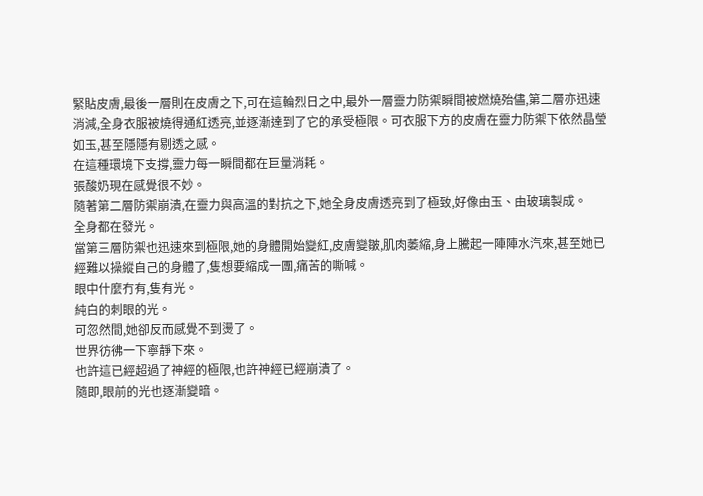緊貼皮膚,最後一層則在皮膚之下,可在這輪烈日之中,最外一層靈力防禦瞬間被燃燒殆儘,第二層亦迅速消減,全身衣服被燒得通紅透亮,並逐漸達到了它的承受極限。可衣服下方的皮膚在靈力防禦下依然晶瑩如玉,甚至隱隱有剔透之感。
在這種環境下支撐,靈力每一瞬間都在巨量消耗。
張酸奶現在感覺很不妙。
隨著第二層防禦崩潰,在靈力與高溫的對抗之下,她全身皮膚透亮到了極致,好像由玉、由玻璃製成。
全身都在發光。
當第三層防禦也迅速來到極限,她的身體開始變紅,皮膚變皺,肌肉萎縮,身上騰起一陣陣水汽來,甚至她已經難以操縱自己的身體了,隻想要縮成一團,痛苦的嘶喊。
眼中什麼冇有,隻有光。
純白的刺眼的光。
可忽然間,她卻反而感覺不到燙了。
世界彷彿一下寧靜下來。
也許這已經超過了神經的極限,也許神經已經崩潰了。
隨即,眼前的光也逐漸變暗。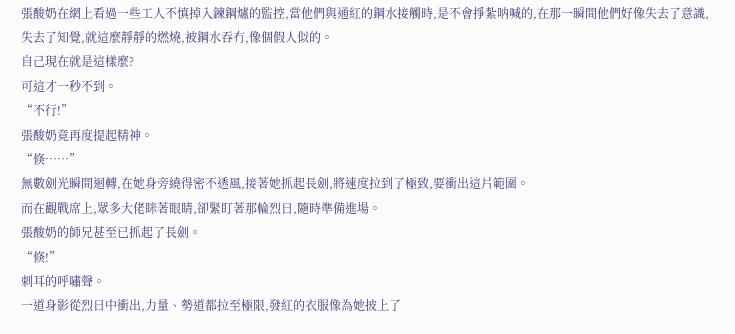張酸奶在網上看過一些工人不慎掉入鍊鋼爐的監控,當他們與通紅的鋼水接觸時,是不會掙紮呐喊的,在那一瞬間他們好像失去了意識,失去了知覺,就這麼靜靜的燃燒,被鋼水吞冇,像個假人似的。
自己現在就是這樣麼?
可這才一秒不到。
“不行!”
張酸奶竟再度提起精神。
“倏……”
無數劍光瞬間迴轉,在她身旁繞得密不透風,接著她抓起長劍,將速度拉到了極致,要衝出這片範圍。
而在觀戰席上,眾多大佬眯著眼睛,卻緊盯著那輪烈日,隨時準備進場。
張酸奶的師兄甚至已抓起了長劍。
“倏!”
刺耳的呼嘯聲。
一道身影從烈日中衝出,力量、勢道都拉至極限,發紅的衣服像為她披上了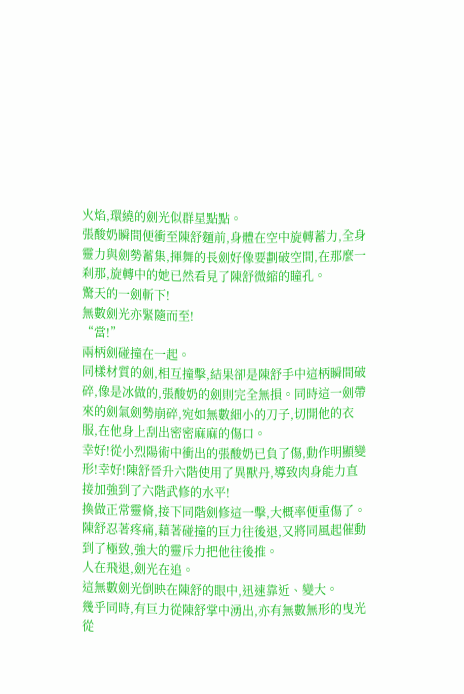火焰,環繞的劍光似群星點點。
張酸奶瞬間便衝至陳舒麵前,身體在空中旋轉蓄力,全身靈力與劍勢蓄集,揮舞的長劍好像要劃破空間,在那麼一刹那,旋轉中的她已然看見了陳舒微縮的瞳孔。
驚天的一劍斬下!
無數劍光亦緊隨而至!
“當!”
兩柄劍碰撞在一起。
同樣材質的劍,相互撞擊,結果卻是陳舒手中這柄瞬間破碎,像是冰做的,張酸奶的劍則完全無損。同時這一劍帶來的劍氣劍勢崩碎,宛如無數細小的刀子,切開他的衣服,在他身上刮出密密麻麻的傷口。
幸好!從小烈陽術中衝出的張酸奶已負了傷,動作明顯變形!幸好!陳舒晉升六階使用了異獸丹,導致肉身能力直接加強到了六階武修的水平!
換做正常靈脩,接下同階劍修這一擊,大概率便重傷了。
陳舒忍著疼痛,藉著碰撞的巨力往後退,又將同風起催動到了極致,強大的靈斥力把他往後推。
人在飛退,劍光在追。
這無數劍光倒映在陳舒的眼中,迅速靠近、變大。
幾乎同時,有巨力從陳舒掌中湧出,亦有無數無形的曳光從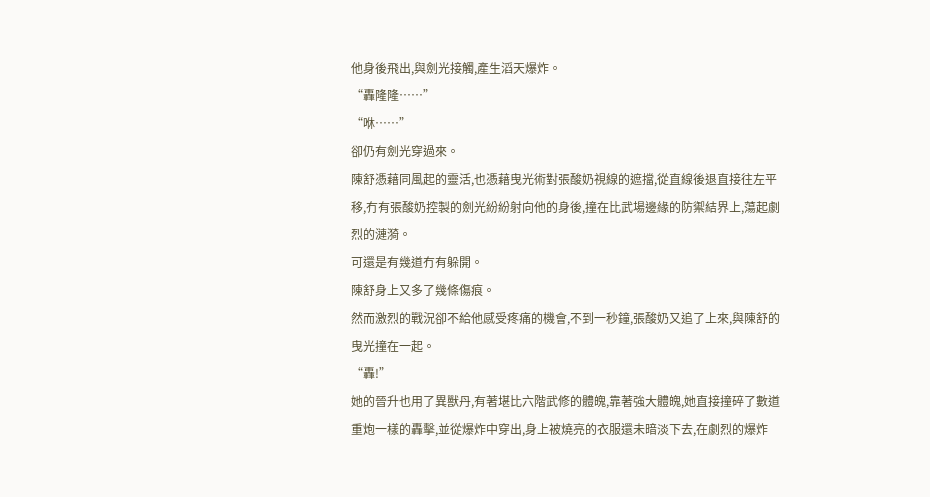他身後飛出,與劍光接觸,產生滔天爆炸。
“轟隆隆……”
“咻……”
卻仍有劍光穿過來。
陳舒憑藉同風起的靈活,也憑藉曳光術對張酸奶視線的遮擋,從直線後退直接往左平移,冇有張酸奶控製的劍光紛紛射向他的身後,撞在比武場邊緣的防禦結界上,蕩起劇烈的漣漪。
可還是有幾道冇有躲開。
陳舒身上又多了幾條傷痕。
然而激烈的戰況卻不給他感受疼痛的機會,不到一秒鐘,張酸奶又追了上來,與陳舒的曳光撞在一起。
“轟!”
她的晉升也用了異獸丹,有著堪比六階武修的體魄,靠著強大體魄,她直接撞碎了數道重炮一樣的轟擊,並從爆炸中穿出,身上被燒亮的衣服還未暗淡下去,在劇烈的爆炸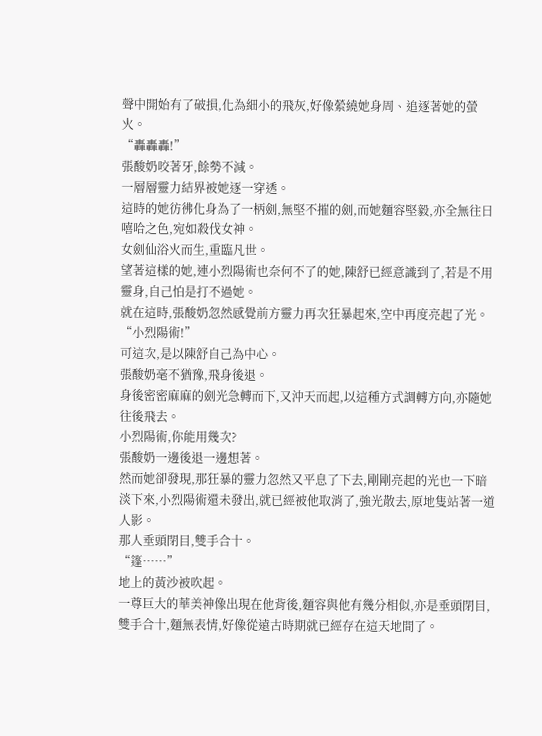聲中開始有了破損,化為細小的飛灰,好像縈繞她身周、追逐著她的螢火。
“轟轟轟!”
張酸奶咬著牙,餘勢不減。
一層層靈力結界被她逐一穿透。
這時的她彷彿化身為了一柄劍,無堅不摧的劍,而她麵容堅毅,亦全無往日嘻哈之色,宛如殺伐女神。
女劍仙浴火而生,重臨凡世。
望著這樣的她,連小烈陽術也奈何不了的她,陳舒已經意識到了,若是不用靈身,自己怕是打不過她。
就在這時,張酸奶忽然感覺前方靈力再次狂暴起來,空中再度亮起了光。
“小烈陽術!”
可這次,是以陳舒自己為中心。
張酸奶毫不猶豫,飛身後退。
身後密密麻麻的劍光急轉而下,又沖天而起,以這種方式調轉方向,亦隨她往後飛去。
小烈陽術,你能用幾次?
張酸奶一邊後退一邊想著。
然而她卻發現,那狂暴的靈力忽然又平息了下去,剛剛亮起的光也一下暗淡下來,小烈陽術還未發出,就已經被他取消了,強光散去,原地隻站著一道人影。
那人垂頭閉目,雙手合十。
“篷……”
地上的黃沙被吹起。
一尊巨大的華美神像出現在他背後,麵容與他有幾分相似,亦是垂頭閉目,雙手合十,麵無表情,好像從遠古時期就已經存在這天地間了。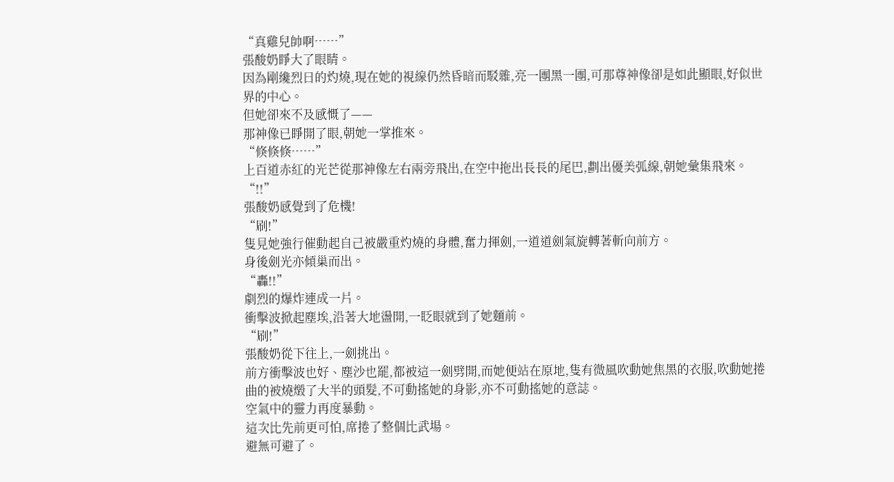“真雞兒帥啊……”
張酸奶睜大了眼睛。
因為剛纔烈日的灼燒,現在她的視線仍然昏暗而駁雜,亮一團黑一團,可那尊神像卻是如此顯眼,好似世界的中心。
但她卻來不及感慨了——
那神像已睜開了眼,朝她一掌推來。
“倏倏倏……”
上百道赤紅的光芒從那神像左右兩旁飛出,在空中拖出長長的尾巴,劃出優美弧線,朝她彙集飛來。
“!!”
張酸奶感覺到了危機!
“刷!”
隻見她強行催動起自己被嚴重灼燒的身體,奮力揮劍,一道道劍氣旋轉著斬向前方。
身後劍光亦傾巢而出。
“轟!!”
劇烈的爆炸連成一片。
衝擊波掀起塵埃,沿著大地盪開,一眨眼就到了她麵前。
“刷!”
張酸奶從下往上,一劍挑出。
前方衝擊波也好、塵沙也罷,都被這一劍劈開,而她便站在原地,隻有微風吹動她焦黑的衣服,吹動她捲曲的被燒燬了大半的頭髮,不可動搖她的身影,亦不可動搖她的意誌。
空氣中的靈力再度暴動。
這次比先前更可怕,席捲了整個比武場。
避無可避了。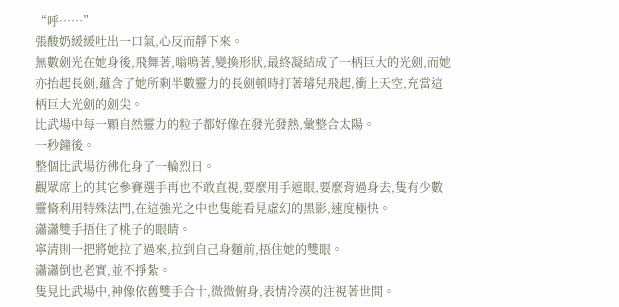“呼……”
張酸奶緩緩吐出一口氣,心反而靜下來。
無數劍光在她身後,飛舞著,嗡鳴著,變換形狀,最終凝結成了一柄巨大的光劍,而她亦抬起長劍,蘊含了她所剩半數靈力的長劍頓時打著璿兒飛起,衝上天空,充當這柄巨大光劍的劍尖。
比武場中每一顆自然靈力的粒子都好像在發光發熱,彙整合太陽。
一秒鐘後。
整個比武場彷彿化身了一輪烈日。
觀眾席上的其它參賽選手再也不敢直視,要麼用手遮眼,要麼背過身去,隻有少數靈脩利用特殊法門,在這強光之中也隻能看見虛幻的黑影,速度極快。
瀟瀟雙手捂住了桃子的眼睛。
寧清則一把將她拉了過來,拉到自己身麵前,捂住她的雙眼。
瀟瀟倒也老實,並不掙紮。
隻見比武場中,神像依舊雙手合十,微微俯身,表情冷漠的注視著世間。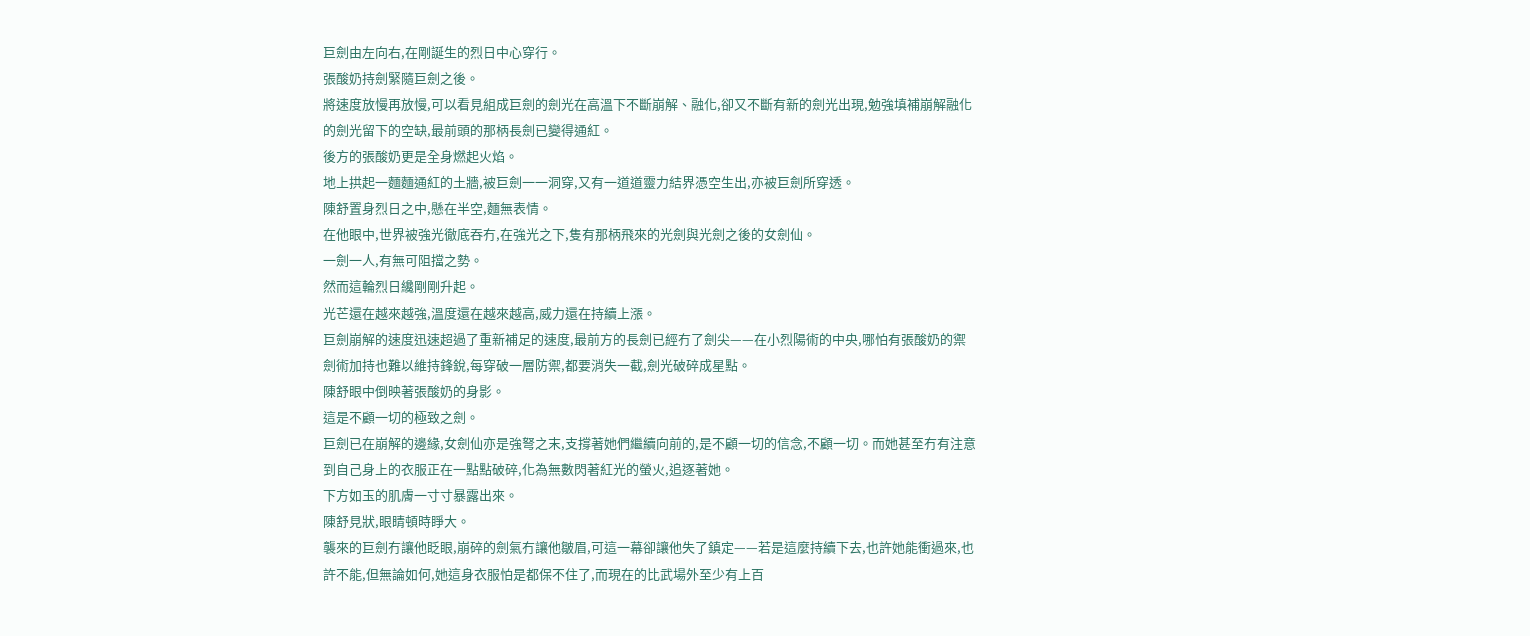巨劍由左向右,在剛誕生的烈日中心穿行。
張酸奶持劍緊隨巨劍之後。
將速度放慢再放慢,可以看見組成巨劍的劍光在高溫下不斷崩解、融化,卻又不斷有新的劍光出現,勉強填補崩解融化的劍光留下的空缺,最前頭的那柄長劍已變得通紅。
後方的張酸奶更是全身燃起火焰。
地上拱起一麵麵通紅的土牆,被巨劍一一洞穿,又有一道道靈力結界憑空生出,亦被巨劍所穿透。
陳舒置身烈日之中,懸在半空,麵無表情。
在他眼中,世界被強光徹底吞冇,在強光之下,隻有那柄飛來的光劍與光劍之後的女劍仙。
一劍一人,有無可阻擋之勢。
然而這輪烈日纔剛剛升起。
光芒還在越來越強,溫度還在越來越高,威力還在持續上漲。
巨劍崩解的速度迅速超過了重新補足的速度,最前方的長劍已經冇了劍尖——在小烈陽術的中央,哪怕有張酸奶的禦劍術加持也難以維持鋒銳,每穿破一層防禦,都要消失一截,劍光破碎成星點。
陳舒眼中倒映著張酸奶的身影。
這是不顧一切的極致之劍。
巨劍已在崩解的邊緣,女劍仙亦是強弩之末,支撐著她們繼續向前的,是不顧一切的信念,不顧一切。而她甚至冇有注意到自己身上的衣服正在一點點破碎,化為無數閃著紅光的螢火,追逐著她。
下方如玉的肌膚一寸寸暴露出來。
陳舒見狀,眼睛頓時睜大。
襲來的巨劍冇讓他眨眼,崩碎的劍氣冇讓他皺眉,可這一幕卻讓他失了鎮定——若是這麼持續下去,也許她能衝過來,也許不能,但無論如何,她這身衣服怕是都保不住了,而現在的比武場外至少有上百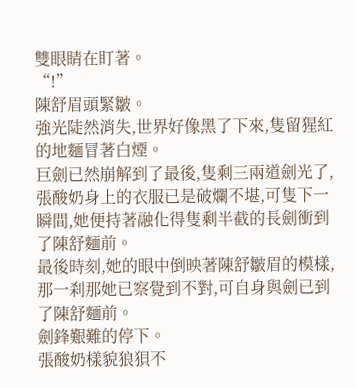雙眼睛在盯著。
“!”
陳舒眉頭緊皺。
強光陡然消失,世界好像黑了下來,隻留猩紅的地麵冒著白煙。
巨劍已然崩解到了最後,隻剩三兩道劍光了,張酸奶身上的衣服已是破爛不堪,可隻下一瞬間,她便持著融化得隻剩半截的長劍衝到了陳舒麵前。
最後時刻,她的眼中倒映著陳舒皺眉的模樣,那一刹那她已察覺到不對,可自身與劍已到了陳舒麵前。
劍鋒艱難的停下。
張酸奶樣貌狼狽不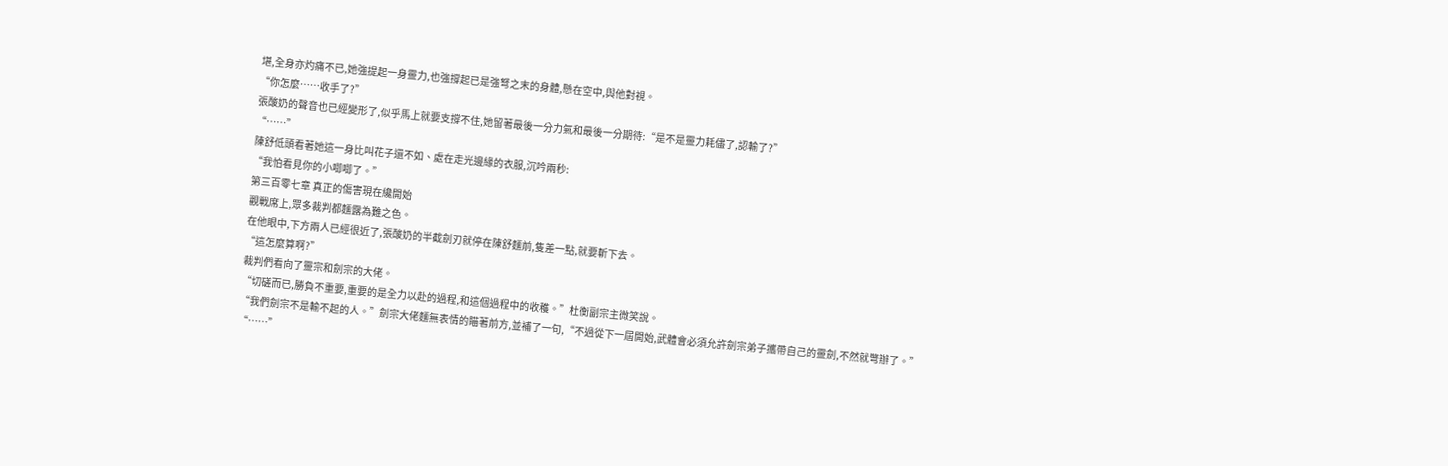堪,全身亦灼痛不已,她強提起一身靈力,也強撐起已是強弩之末的身體,懸在空中,與他對視。
“你怎麼……收手了?”
張酸奶的聲音也已經變形了,似乎馬上就要支撐不住,她留著最後一分力氣和最後一分期待:“是不是靈力耗儘了,認輸了?”
“……”
陳舒低頭看著她這一身比叫花子還不如、處在走光邊緣的衣服,沉吟兩秒:
“我怕看見你的小唧唧了。”
第三百零七章 真正的傷害現在纔開始
觀戰席上,眾多裁判都麵露為難之色。
在他眼中,下方兩人已經很近了,張酸奶的半截劍刃就停在陳舒麵前,隻差一點,就要斬下去。
“這怎麼算啊?”
裁判們看向了靈宗和劍宗的大佬。
“切磋而已,勝負不重要,重要的是全力以赴的過程,和這個過程中的收穫。”杜衡副宗主微笑說。
“我們劍宗不是輸不起的人。”劍宗大佬麵無表情的瞄著前方,並補了一句,“不過從下一屆開始,武體會必須允許劍宗弟子攜帶自己的靈劍,不然就彆辦了。”
“……”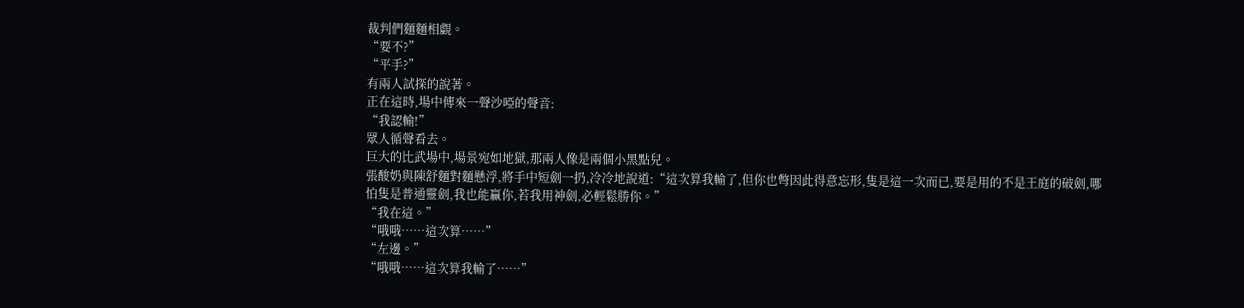裁判們麵麵相覷。
“要不?”
“平手?”
有兩人試探的說著。
正在這時,場中傳來一聲沙啞的聲音:
“我認輸!”
眾人循聲看去。
巨大的比武場中,場景宛如地獄,那兩人像是兩個小黑點兒。
張酸奶與陳舒麵對麵懸浮,將手中短劍一扔,冷冷地說道:“這次算我輸了,但你也彆因此得意忘形,隻是這一次而已,要是用的不是王庭的破劍,哪怕隻是普通靈劍,我也能贏你,若我用神劍,必輕鬆勝你。”
“我在這。”
“哦哦……這次算……”
“左邊。”
“哦哦……這次算我輸了……”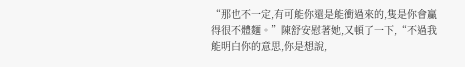“那也不一定,有可能你還是能衝過來的,隻是你會贏得很不體麵。”陳舒安慰著她,又頓了一下,“不過我能明白你的意思,你是想說,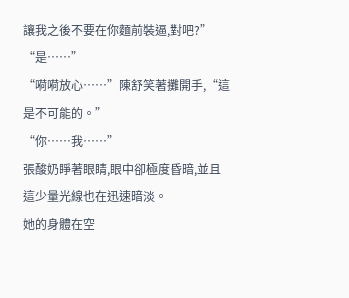讓我之後不要在你麵前裝逼,對吧?”
“是……”
“嗬嗬放心……”陳舒笑著攤開手,“這是不可能的。”
“你……我……”
張酸奶睜著眼睛,眼中卻極度昏暗,並且這少量光線也在迅速暗淡。
她的身體在空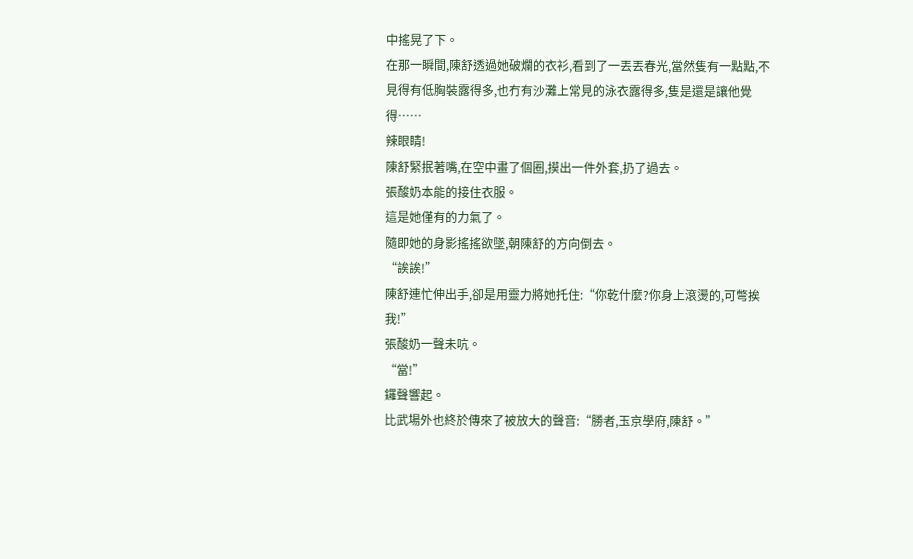中搖晃了下。
在那一瞬間,陳舒透過她破爛的衣衫,看到了一丟丟春光,當然隻有一點點,不見得有低胸裝露得多,也冇有沙灘上常見的泳衣露得多,隻是還是讓他覺得……
辣眼睛!
陳舒緊抿著嘴,在空中畫了個圈,摸出一件外套,扔了過去。
張酸奶本能的接住衣服。
這是她僅有的力氣了。
隨即她的身影搖搖欲墜,朝陳舒的方向倒去。
“誒誒!”
陳舒連忙伸出手,卻是用靈力將她托住:“你乾什麼?你身上滾燙的,可彆挨我!”
張酸奶一聲未吭。
“當!”
鑼聲響起。
比武場外也終於傳來了被放大的聲音:“勝者,玉京學府,陳舒。”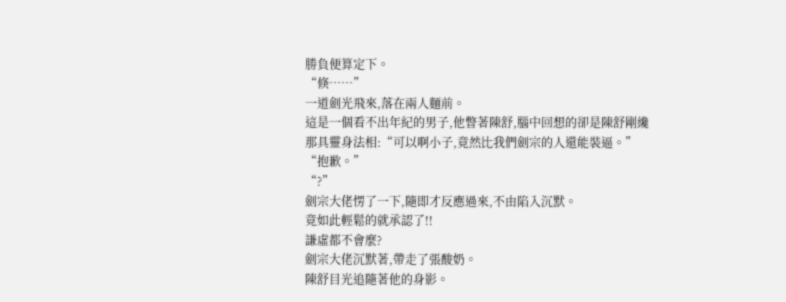勝負便算定下。
“倏……”
一道劍光飛來,落在兩人麵前。
這是一個看不出年紀的男子,他瞥著陳舒,腦中回想的卻是陳舒剛纔那具靈身法相:“可以啊小子,竟然比我們劍宗的人還能裝逼。”
“抱歉。”
“?”
劍宗大佬愣了一下,隨即才反應過來,不由陷入沉默。
竟如此輕鬆的就承認了!!
謙虛都不會麼?
劍宗大佬沉默著,帶走了張酸奶。
陳舒目光追隨著他的身影。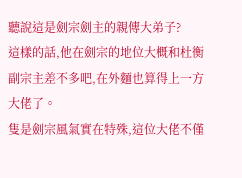聽說這是劍宗劍主的親傳大弟子?
這樣的話,他在劍宗的地位大概和杜衡副宗主差不多吧,在外麵也算得上一方大佬了。
隻是劍宗風氣實在特殊,這位大佬不僅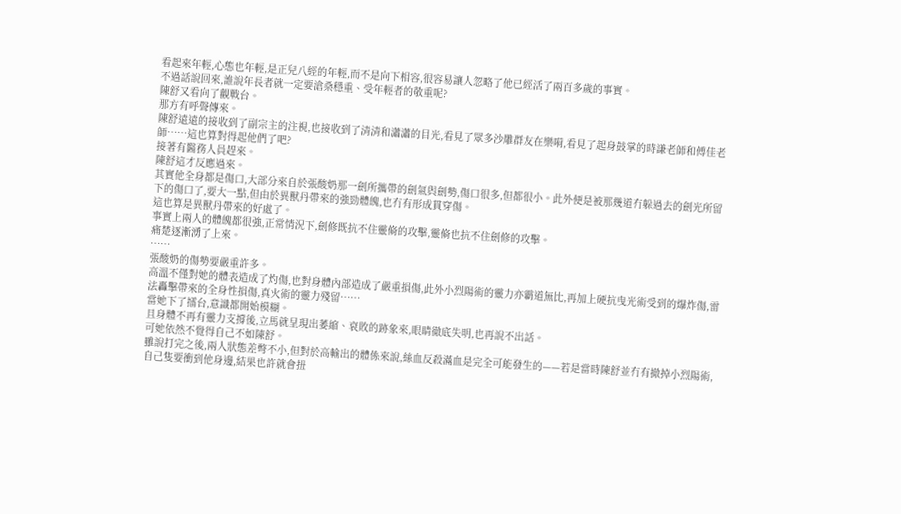看起來年輕,心態也年輕,是正兒八經的年輕,而不是向下相容,很容易讓人忽略了他已經活了兩百多歲的事實。
不過話說回來,誰說年長者就一定要滄桑穩重、受年輕者的敬重呢?
陳舒又看向了觀戰台。
那方有呼聲傳來。
陳舒遠遠的接收到了副宗主的注視,也接收到了清清和瀟瀟的目光,看見了眾多沙雕群友在樂嗬,看見了起身鼓掌的時謙老師和傅佳老師……這也算對得起他們了吧?
接著有醫務人員趕來。
陳舒這才反應過來。
其實他全身都是傷口,大部分來自於張酸奶那一劍所攜帶的劍氣與劍勢,傷口很多,但都很小。此外便是被那幾道冇躲過去的劍光所留下的傷口了,要大一點,但由於異獸丹帶來的強勁體魄,也冇有形成貫穿傷。
這也算是異獸丹帶來的好處了。
事實上兩人的體魄都很強,正常情況下,劍修既抗不住靈脩的攻擊,靈脩也抗不住劍修的攻擊。
痛楚逐漸湧了上來。
……
張酸奶的傷勢要嚴重許多。
高溫不僅對她的體表造成了灼傷,也對身體內部造成了嚴重損傷,此外小烈陽術的靈力亦霸道無比,再加上硬抗曳光術受到的爆炸傷,雷法轟擊帶來的全身性損傷,真火術的靈力殘留……
當她下了擂台,意識都開始模糊。
且身體不再有靈力支撐後,立馬就呈現出萎縮、衰敗的跡象來,眼睛徹底失明,也再說不出話。
可她依然不覺得自己不如陳舒。
雖說打完之後,兩人狀態差彆不小,但對於高輸出的體係來說,絲血反殺滿血是完全可能發生的——若是當時陳舒並冇有撤掉小烈陽術,自己隻要衝到他身邊,結果也許就會扭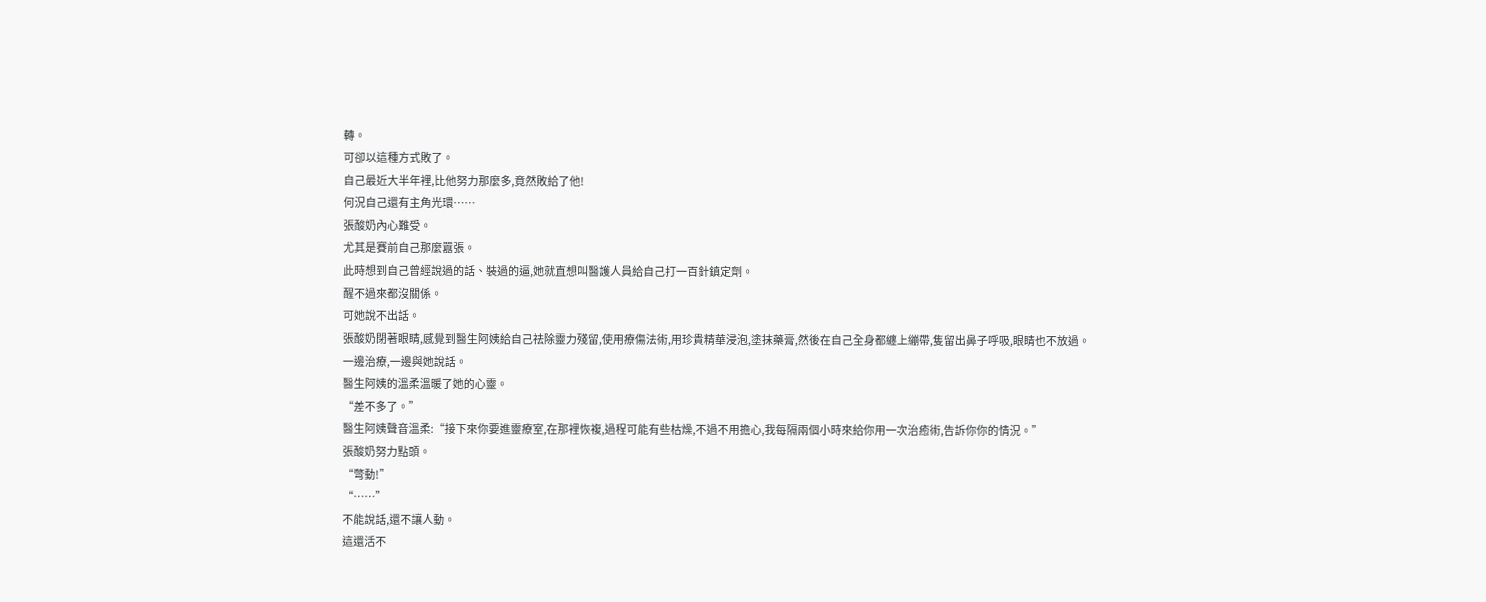轉。
可卻以這種方式敗了。
自己最近大半年裡,比他努力那麼多,竟然敗給了他!
何況自己還有主角光環……
張酸奶內心難受。
尤其是賽前自己那麼囂張。
此時想到自己曾經說過的話、裝過的逼,她就直想叫醫護人員給自己打一百針鎮定劑。
醒不過來都沒關係。
可她說不出話。
張酸奶閉著眼睛,感覺到醫生阿姨給自己祛除靈力殘留,使用療傷法術,用珍貴精華浸泡,塗抹藥膏,然後在自己全身都纏上繃帶,隻留出鼻子呼吸,眼睛也不放過。
一邊治療,一邊與她說話。
醫生阿姨的溫柔溫暖了她的心靈。
“差不多了。”
醫生阿姨聲音溫柔:“接下來你要進靈療室,在那裡恢複,過程可能有些枯燥,不過不用擔心,我每隔兩個小時來給你用一次治癒術,告訴你你的情況。”
張酸奶努力點頭。
“彆動!”
“……”
不能說話,還不讓人動。
這還活不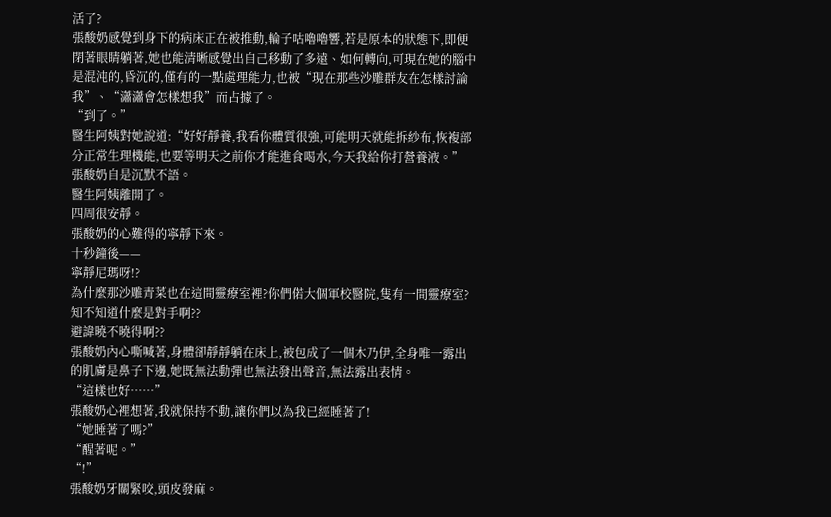活了?
張酸奶感覺到身下的病床正在被推動,輪子咕嚕嚕響,若是原本的狀態下,即便閉著眼睛躺著,她也能清晰感覺出自己移動了多遠、如何轉向,可現在她的腦中是混沌的,昏沉的,僅有的一點處理能力,也被“現在那些沙雕群友在怎樣討論我”、“瀟瀟會怎樣想我”而占據了。
“到了。”
醫生阿姨對她說道:“好好靜養,我看你體質很強,可能明天就能拆紗布,恢複部分正常生理機能,也要等明天之前你才能進食喝水,今天我給你打營養液。”
張酸奶自是沉默不語。
醫生阿姨離開了。
四周很安靜。
張酸奶的心難得的寧靜下來。
十秒鐘後——
寧靜尼瑪呀!?
為什麼那沙雕青菜也在這間靈療室裡?你們偌大個軍校醫院,隻有一間靈療室?
知不知道什麼是對手啊??
避諱曉不曉得啊??
張酸奶內心嘶喊著,身體卻靜靜躺在床上,被包成了一個木乃伊,全身唯一露出的肌膚是鼻子下邊,她既無法動彈也無法發出聲音,無法露出表情。
“這樣也好……”
張酸奶心裡想著,我就保持不動,讓你們以為我已經睡著了!
“她睡著了嗎?”
“醒著呢。”
“!”
張酸奶牙關緊咬,頭皮發麻。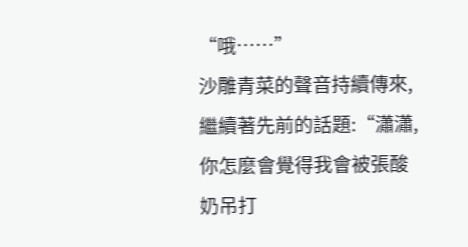“哦……”
沙雕青菜的聲音持續傳來,繼續著先前的話題:“瀟瀟,你怎麼會覺得我會被張酸奶吊打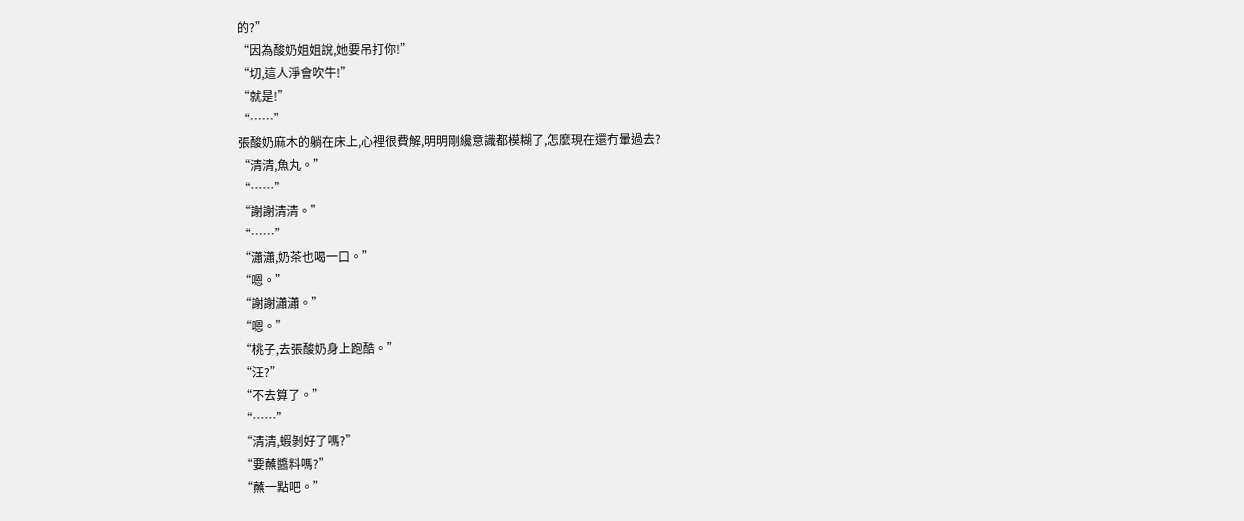的?”
“因為酸奶姐姐說,她要吊打你!”
“切,這人淨會吹牛!”
“就是!”
“……”
張酸奶麻木的躺在床上,心裡很費解,明明剛纔意識都模糊了,怎麼現在還冇暈過去?
“清清,魚丸。”
“……”
“謝謝清清。”
“……”
“瀟瀟,奶茶也喝一口。”
“嗯。”
“謝謝瀟瀟。”
“嗯。”
“桃子,去張酸奶身上跑酷。”
“汪?”
“不去算了。”
“……”
“清清,蝦剝好了嗎?”
“要蘸醬料嗎?”
“蘸一點吧。”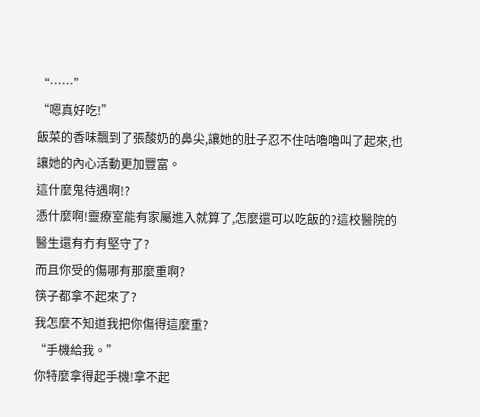“……”
“嗯真好吃!”
飯菜的香味飄到了張酸奶的鼻尖,讓她的肚子忍不住咕嚕嚕叫了起來,也讓她的內心活動更加豐富。
這什麼鬼待遇啊!?
憑什麼啊!靈療室能有家屬進入就算了,怎麼還可以吃飯的?這校醫院的醫生還有冇有堅守了?
而且你受的傷哪有那麼重啊?
筷子都拿不起來了?
我怎麼不知道我把你傷得這麼重?
“手機給我。”
你特麼拿得起手機!拿不起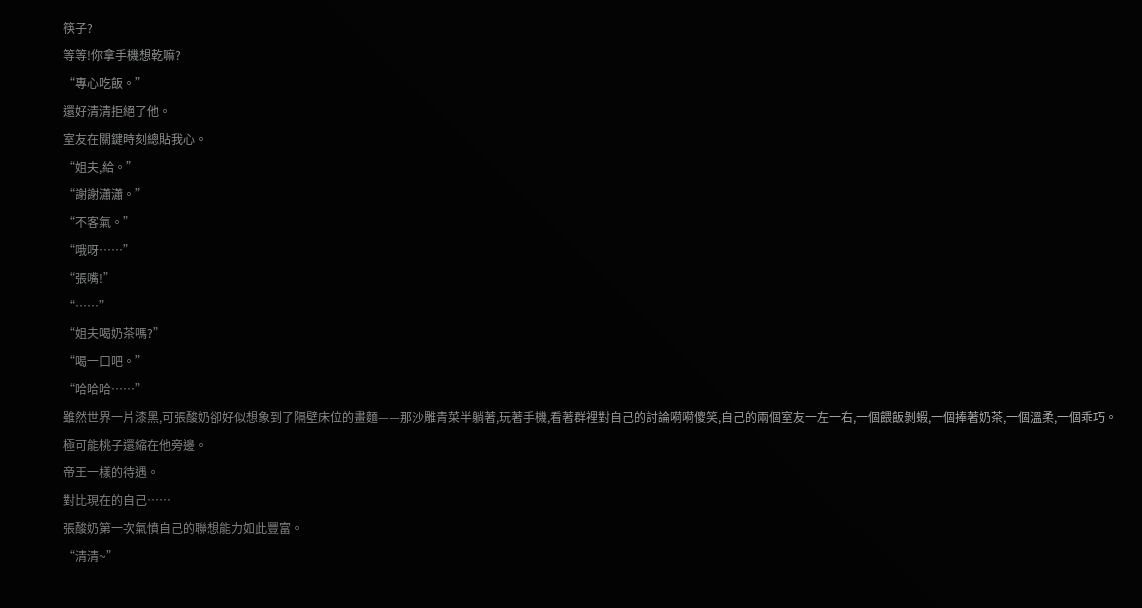筷子?
等等!你拿手機想乾嘛?
“專心吃飯。”
還好清清拒絕了他。
室友在關鍵時刻總貼我心。
“姐夫,給。”
“謝謝瀟瀟。”
“不客氣。”
“哦呀……”
“張嘴!”
“……”
“姐夫喝奶茶嗎?”
“喝一口吧。”
“哈哈哈……”
雖然世界一片漆黑,可張酸奶卻好似想象到了隔壁床位的畫麵——那沙雕青菜半躺著,玩著手機,看著群裡對自己的討論嗬嗬傻笑,自己的兩個室友一左一右,一個餵飯剝蝦,一個捧著奶茶,一個溫柔,一個乖巧。
極可能桃子還縮在他旁邊。
帝王一樣的待遇。
對比現在的自己……
張酸奶第一次氣憤自己的聯想能力如此豐富。
“清清~”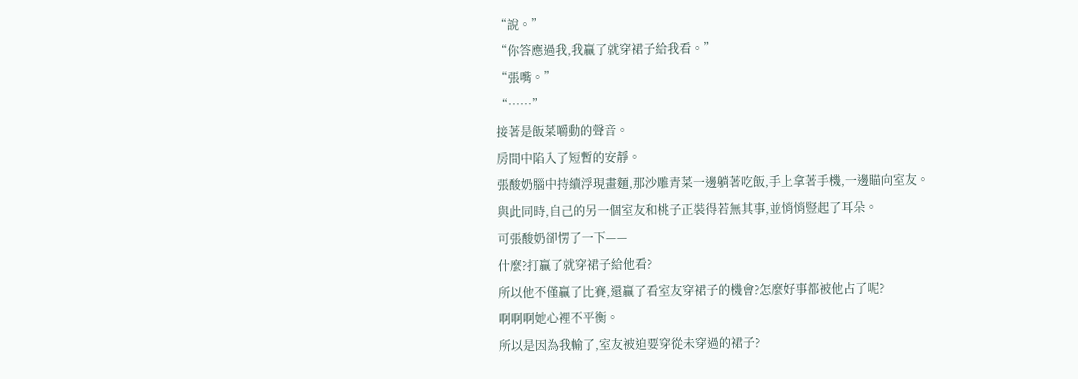“說。”
“你答應過我,我贏了就穿裙子給我看。”
“張嘴。”
“……”
接著是飯菜嚼動的聲音。
房間中陷入了短暫的安靜。
張酸奶腦中持續浮現畫麵,那沙雕青菜一邊躺著吃飯,手上拿著手機,一邊瞄向室友。與此同時,自己的另一個室友和桃子正裝得若無其事,並悄悄豎起了耳朵。
可張酸奶卻愣了一下——
什麼?打贏了就穿裙子給他看?
所以他不僅贏了比賽,還贏了看室友穿裙子的機會?怎麼好事都被他占了呢?
啊啊啊她心裡不平衡。
所以是因為我輸了,室友被迫要穿從未穿過的裙子?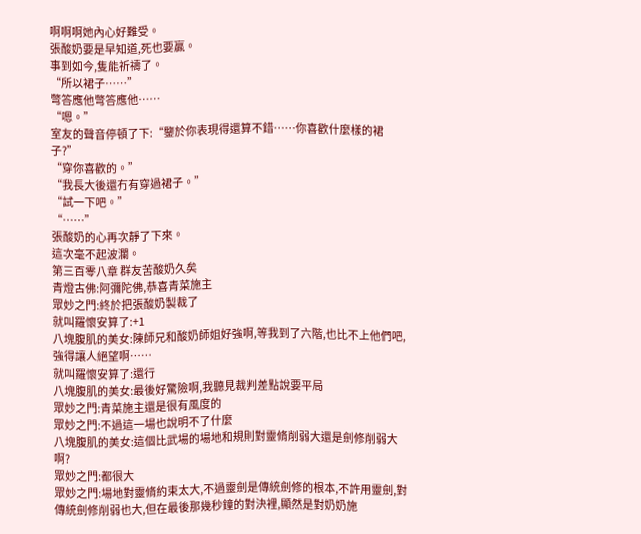啊啊啊她內心好難受。
張酸奶要是早知道,死也要贏。
事到如今,隻能祈禱了。
“所以裙子……”
彆答應他彆答應他……
“嗯。”
室友的聲音停頓了下:“鑒於你表現得還算不錯……你喜歡什麼樣的裙子?”
“穿你喜歡的。”
“我長大後還冇有穿過裙子。”
“試一下吧。”
“……”
張酸奶的心再次靜了下來。
這次毫不起波瀾。
第三百零八章 群友苦酸奶久矣
青燈古佛:阿彌陀佛,恭喜青菜施主
眾妙之門:終於把張酸奶製裁了
就叫羅懷安算了:+1
八塊腹肌的美女:陳師兄和酸奶師姐好強啊,等我到了六階,也比不上他們吧,強得讓人絕望啊……
就叫羅懷安算了:還行
八塊腹肌的美女:最後好驚險啊,我聽見裁判差點說要平局
眾妙之門:青菜施主還是很有風度的
眾妙之門:不過這一場也說明不了什麼
八塊腹肌的美女:這個比武場的場地和規則對靈脩削弱大還是劍修削弱大啊?
眾妙之門:都很大
眾妙之門:場地對靈脩約束太大,不過靈劍是傳統劍修的根本,不許用靈劍,對傳統劍修削弱也大,但在最後那幾秒鐘的對決裡,顯然是對奶奶施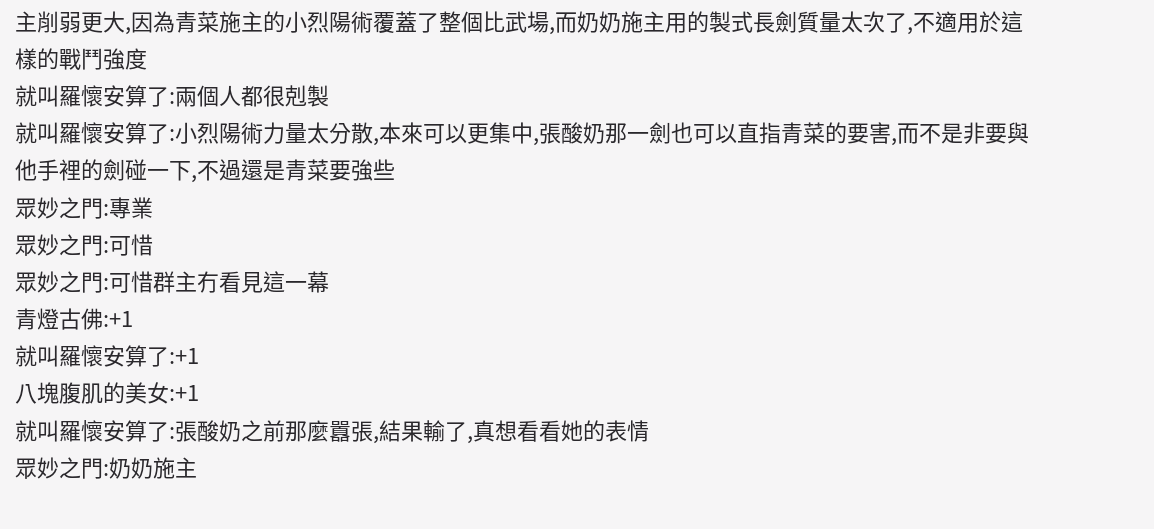主削弱更大,因為青菜施主的小烈陽術覆蓋了整個比武場,而奶奶施主用的製式長劍質量太次了,不適用於這樣的戰鬥強度
就叫羅懷安算了:兩個人都很剋製
就叫羅懷安算了:小烈陽術力量太分散,本來可以更集中,張酸奶那一劍也可以直指青菜的要害,而不是非要與他手裡的劍碰一下,不過還是青菜要強些
眾妙之門:專業
眾妙之門:可惜
眾妙之門:可惜群主冇看見這一幕
青燈古佛:+1
就叫羅懷安算了:+1
八塊腹肌的美女:+1
就叫羅懷安算了:張酸奶之前那麼囂張,結果輸了,真想看看她的表情
眾妙之門:奶奶施主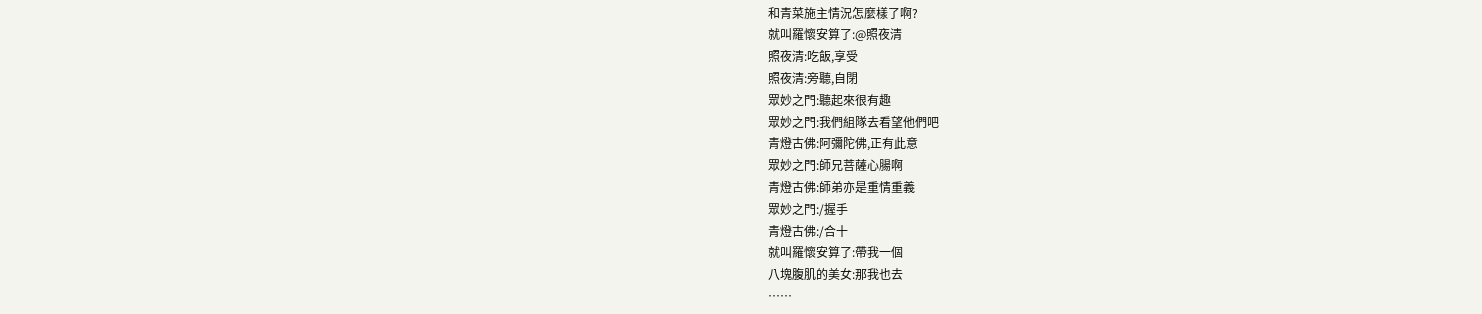和青菜施主情況怎麼樣了啊?
就叫羅懷安算了:@照夜清
照夜清:吃飯,享受
照夜清:旁聽,自閉
眾妙之門:聽起來很有趣
眾妙之門:我們組隊去看望他們吧
青燈古佛:阿彌陀佛,正有此意
眾妙之門:師兄菩薩心腸啊
青燈古佛:師弟亦是重情重義
眾妙之門:/握手
青燈古佛:/合十
就叫羅懷安算了:帶我一個
八塊腹肌的美女:那我也去
……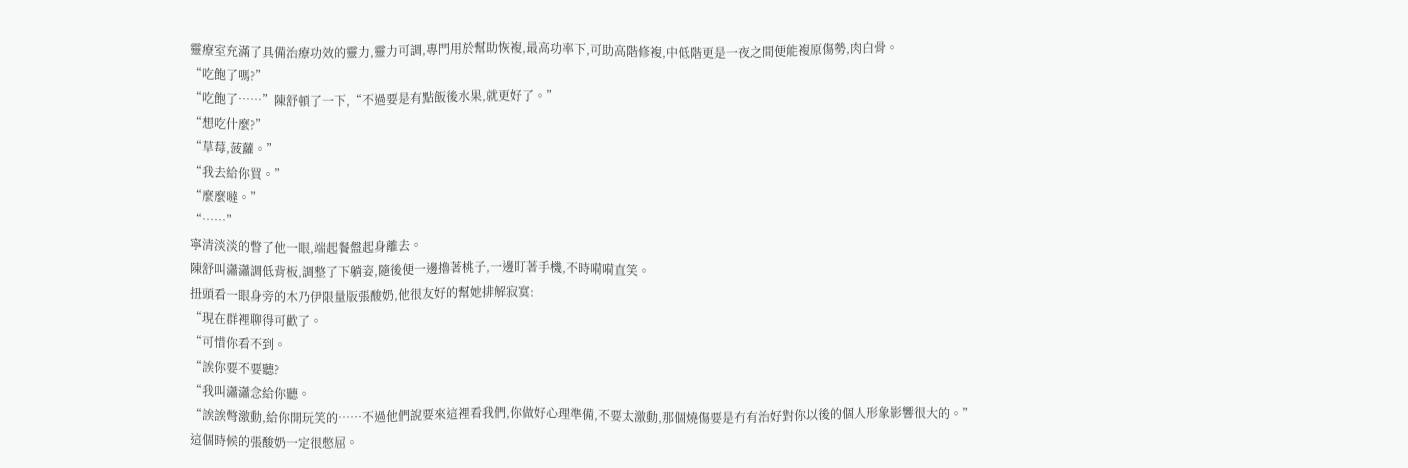靈療室充滿了具備治療功效的靈力,靈力可調,專門用於幫助恢複,最高功率下,可助高階修複,中低階更是一夜之間便能複原傷勢,肉白骨。
“吃飽了嗎?”
“吃飽了……”陳舒頓了一下,“不過要是有點飯後水果,就更好了。”
“想吃什麼?”
“草莓,菠蘿。”
“我去給你買。”
“麼麼噠。”
“……”
寧清淡淡的瞥了他一眼,端起餐盤起身離去。
陳舒叫瀟瀟調低背板,調整了下躺姿,隨後便一邊擼著桃子,一邊盯著手機,不時嗬嗬直笑。
扭頭看一眼身旁的木乃伊限量版張酸奶,他很友好的幫她排解寂寞:
“現在群裡聊得可歡了。
“可惜你看不到。
“誒你要不要聽?
“我叫瀟瀟念給你聽。
“誒誒彆激動,給你開玩笑的……不過他們說要來這裡看我們,你做好心理準備,不要太激動,那個燒傷要是冇有治好對你以後的個人形象影響很大的。”
這個時候的張酸奶一定很憋屈。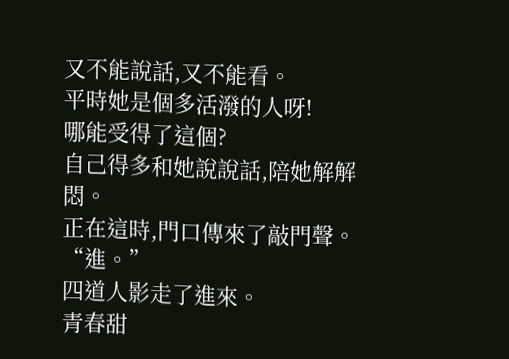又不能說話,又不能看。
平時她是個多活潑的人呀!
哪能受得了這個?
自己得多和她說說話,陪她解解悶。
正在這時,門口傳來了敲門聲。
“進。”
四道人影走了進來。
青春甜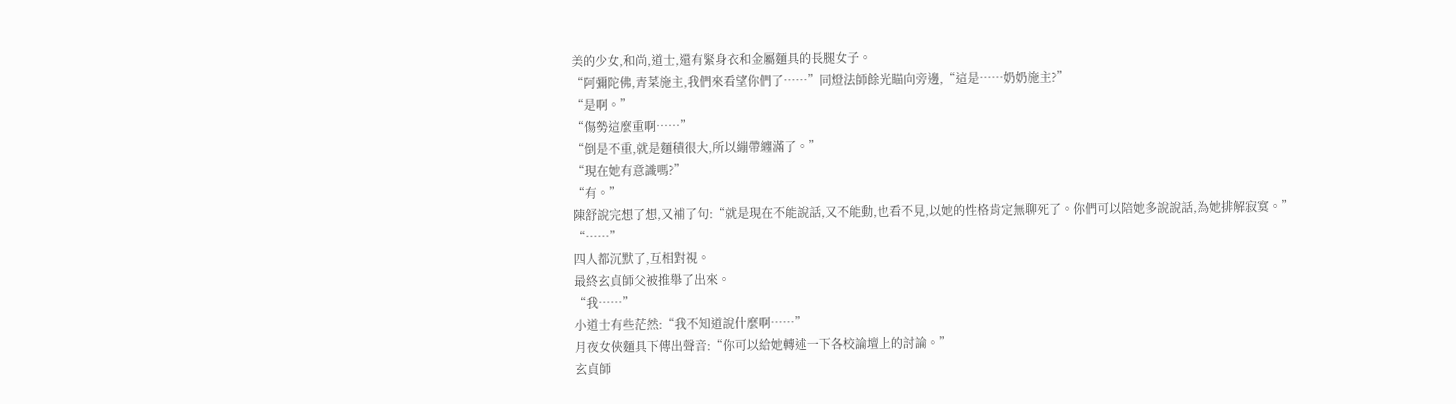美的少女,和尚,道士,還有緊身衣和金屬麵具的長腿女子。
“阿彌陀佛,青菜施主,我們來看望你們了……”同燈法師餘光瞄向旁邊,“這是……奶奶施主?”
“是啊。”
“傷勢這麼重啊……”
“倒是不重,就是麵積很大,所以繃帶纏滿了。”
“現在她有意識嗎?”
“有。”
陳舒說完想了想,又補了句:“就是現在不能說話,又不能動,也看不見,以她的性格肯定無聊死了。你們可以陪她多說說話,為她排解寂寞。”
“……”
四人都沉默了,互相對視。
最終玄貞師父被推舉了出來。
“我……”
小道士有些茫然:“我不知道說什麼啊……”
月夜女俠麵具下傳出聲音:“你可以給她轉述一下各校論壇上的討論。”
玄貞師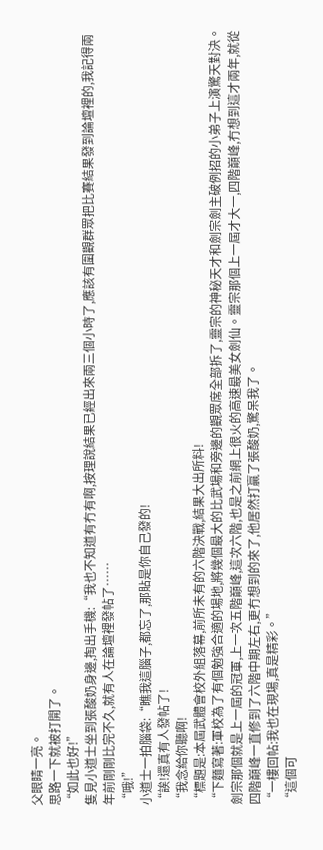父眼睛一亮。
思路一下就被打開了。
“如此也好!”
隻見小道士坐到張酸奶身邊,掏出手機:“我也不知道有冇有啊,按理說結果已經出來兩三個小時了,應該有圍觀群眾把比賽結果發到論壇裡的,我記得兩年前剛剛比完不久,就有人在論壇裡發帖了……
“哦!”
小道士一拍腦袋:“瞧我這腦子,都忘了,那貼是你自己發的!
“誒!還真有人發帖了!
“我念給你聽啊!
“標題是:本屆武體會校外組落幕,前所未有的六階決戰,結果大出所料!
“下麵寫著:軍校為了有個勉強合適的場地,將幾個最大的比武場和旁邊的觀眾席全部拆了,靈宗的神秘天才和劍宗劍主破例招的小弟子上演驚天對決。劍宗那個就是上一屆的冠軍,上一次五階巔峰,這次六階,也是之前網上很火的高速最美女劍仙。靈宗那個上一屆才大一,四階巔峰,冇想到這才兩年,就從四階巔峰一直修到了六階中期左右,更冇想到的來了,他居然打贏了張酸奶,驚呆我了。
“一樓回帖:我也在現場,真是精彩。”
“這個可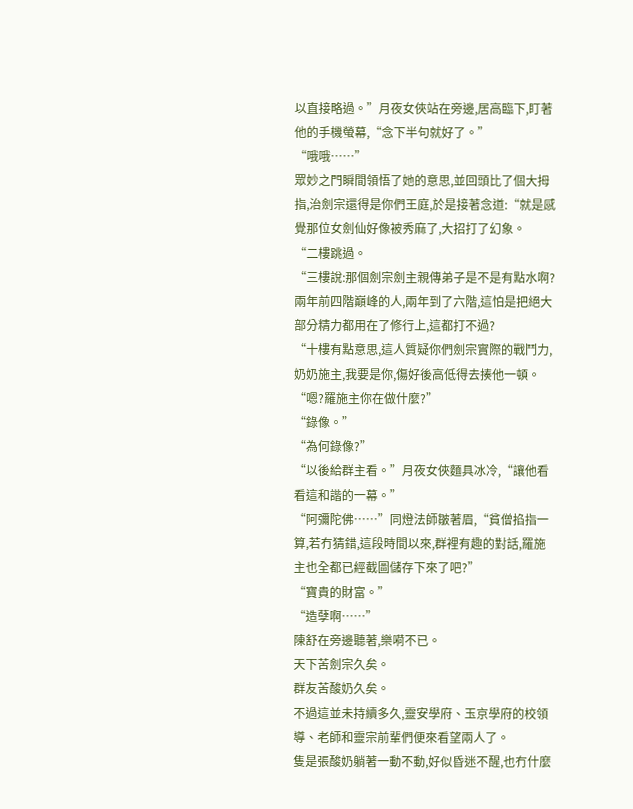以直接略過。”月夜女俠站在旁邊,居高臨下,盯著他的手機螢幕,“念下半句就好了。”
“哦哦……”
眾妙之門瞬間領悟了她的意思,並回頭比了個大拇指,治劍宗還得是你們王庭,於是接著念道:“就是感覺那位女劍仙好像被秀麻了,大招打了幻象。
“二樓跳過。
“三樓說:那個劍宗劍主親傳弟子是不是有點水啊?兩年前四階巔峰的人,兩年到了六階,這怕是把絕大部分精力都用在了修行上,這都打不過?
“十樓有點意思,這人質疑你們劍宗實際的戰鬥力,奶奶施主,我要是你,傷好後高低得去揍他一頓。
“嗯?羅施主你在做什麼?”
“錄像。”
“為何錄像?”
“以後給群主看。”月夜女俠麵具冰冷,“讓他看看這和諧的一幕。”
“阿彌陀佛……”同燈法師皺著眉,“貧僧掐指一算,若冇猜錯,這段時間以來,群裡有趣的對話,羅施主也全都已經截圖儲存下來了吧?”
“寶貴的財富。”
“造孽啊……”
陳舒在旁邊聽著,樂嗬不已。
天下苦劍宗久矣。
群友苦酸奶久矣。
不過這並未持續多久,靈安學府、玉京學府的校領導、老師和靈宗前輩們便來看望兩人了。
隻是張酸奶躺著一動不動,好似昏迷不醒,也冇什麼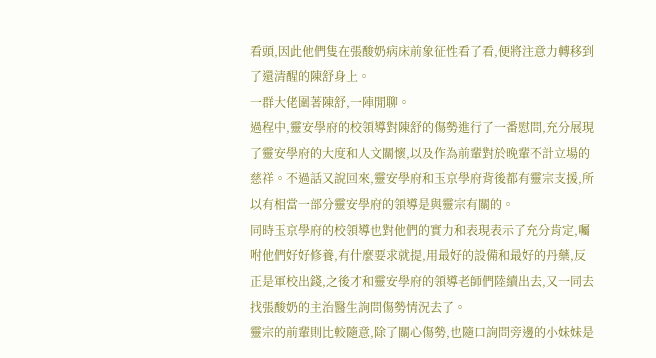看頭,因此他們隻在張酸奶病床前象征性看了看,便將注意力轉移到了還清醒的陳舒身上。
一群大佬圍著陳舒,一陣閒聊。
過程中,靈安學府的校領導對陳舒的傷勢進行了一番慰問,充分展現了靈安學府的大度和人文關懷,以及作為前輩對於晚輩不計立場的慈祥。不過話又說回來,靈安學府和玉京學府背後都有靈宗支援,所以有相當一部分靈安學府的領導是與靈宗有關的。
同時玉京學府的校領導也對他們的實力和表現表示了充分肯定,囑咐他們好好修養,有什麼要求就提,用最好的設備和最好的丹藥,反正是軍校出錢,之後才和靈安學府的領導老師們陸續出去,又一同去找張酸奶的主治醫生詢問傷勢情況去了。
靈宗的前輩則比較隨意,除了關心傷勢,也隨口詢問旁邊的小妹妹是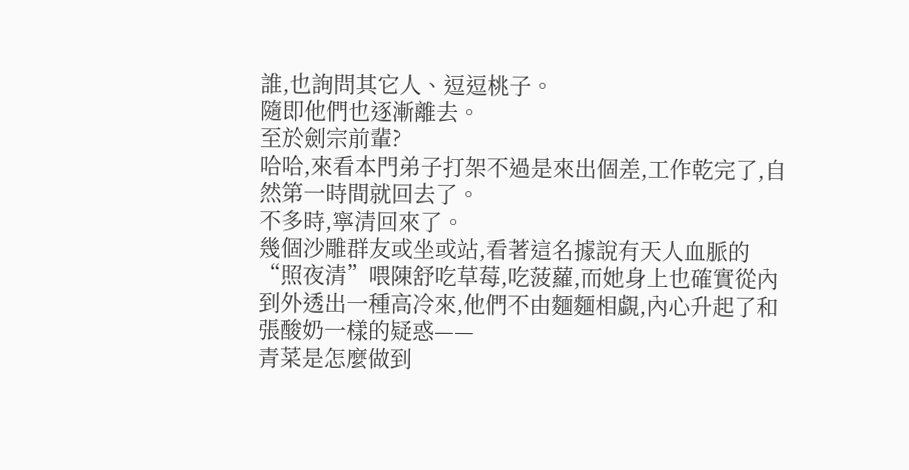誰,也詢問其它人、逗逗桃子。
隨即他們也逐漸離去。
至於劍宗前輩?
哈哈,來看本門弟子打架不過是來出個差,工作乾完了,自然第一時間就回去了。
不多時,寧清回來了。
幾個沙雕群友或坐或站,看著這名據說有天人血脈的“照夜清”喂陳舒吃草莓,吃菠蘿,而她身上也確實從內到外透出一種高冷來,他們不由麵麵相覷,內心升起了和張酸奶一樣的疑惑——
青菜是怎麼做到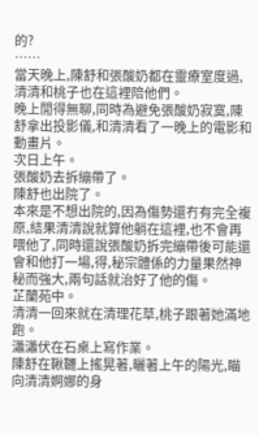的?
……
當天晚上,陳舒和張酸奶都在靈療室度過,清清和桃子也在這裡陪他們。
晚上閒得無聊,同時為避免張酸奶寂寞,陳舒拿出投影儀,和清清看了一晚上的電影和動畫片。
次日上午。
張酸奶去拆繃帶了。
陳舒也出院了。
本來是不想出院的,因為傷勢還冇有完全複原,結果清清說就算他躺在這裡,也不會再喂他了,同時還說張酸奶拆完繃帶後可能還會和他打一場,得,秘宗體係的力量果然神秘而強大,兩句話就治好了他的傷。
芷蘭苑中。
清清一回來就在清理花草,桃子跟著她滿地跑。
瀟瀟伏在石桌上寫作業。
陳舒在鞦韆上搖晃著,曬著上午的陽光,瞄向清清婀娜的身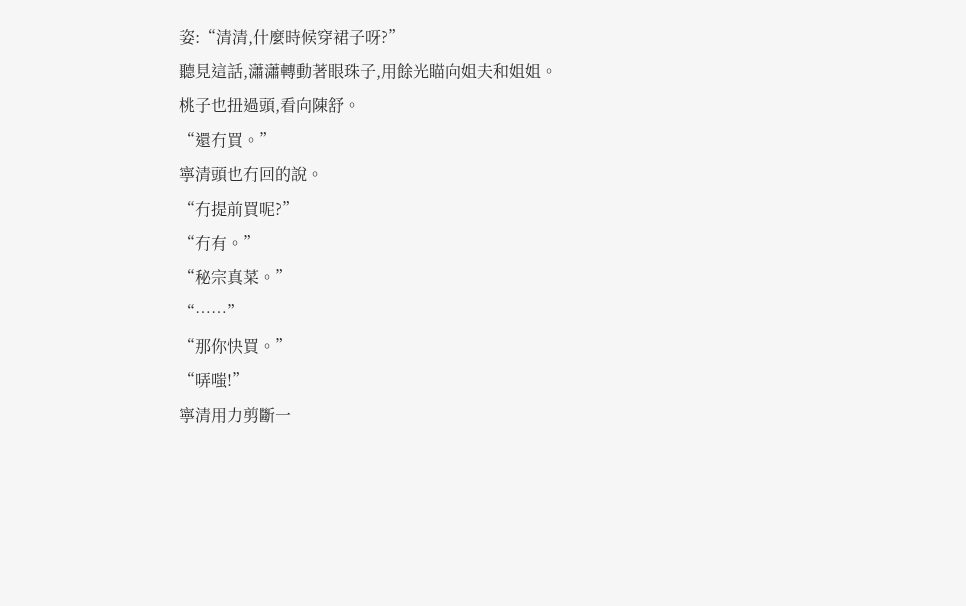姿:“清清,什麼時候穿裙子呀?”
聽見這話,瀟瀟轉動著眼珠子,用餘光瞄向姐夫和姐姐。
桃子也扭過頭,看向陳舒。
“還冇買。”
寧清頭也冇回的說。
“冇提前買呢?”
“冇有。”
“秘宗真菜。”
“……”
“那你快買。”
“哢嗤!”
寧清用力剪斷一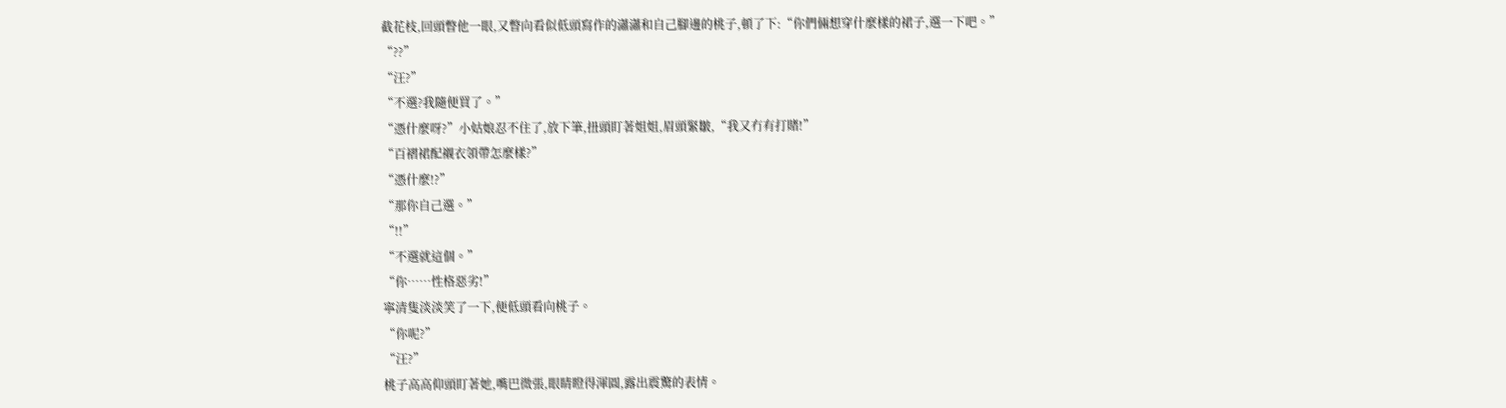截花枝,回頭瞥他一眼,又瞥向看似低頭寫作的瀟瀟和自己腳邊的桃子,頓了下:“你們倆想穿什麼樣的裙子,選一下吧。”
“??”
“汪?”
“不選?我隨便買了。”
“憑什麼呀?”小姑娘忍不住了,放下筆,扭頭盯著姐姐,眉頭緊皺,“我又冇有打賭!”
“百褶裙配襯衣領帶怎麼樣?”
“憑什麼!?”
“那你自己選。”
“!!”
“不選就這個。”
“你……性格惡劣!”
寧清隻淡淡笑了一下,便低頭看向桃子。
“你呢?”
“汪?”
桃子高高仰頭盯著她,嘴巴微張,眼睛瞪得渾圓,露出震驚的表情。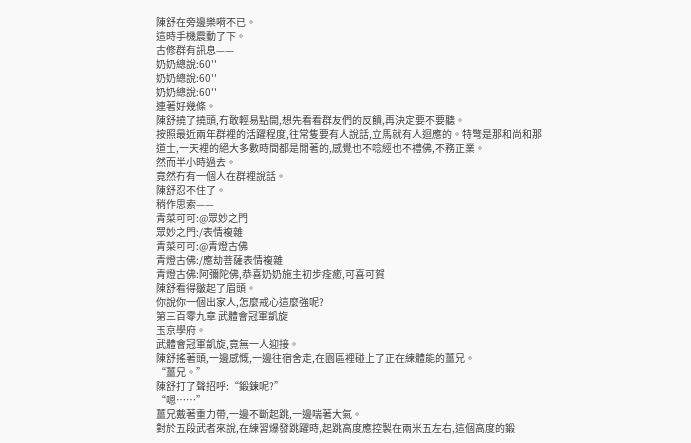陳舒在旁邊樂嗬不已。
這時手機震動了下。
古修群有訊息——
奶奶總說:60''
奶奶總說:60''
奶奶總說:60''
連著好幾條。
陳舒撓了撓頭,冇敢輕易點開,想先看看群友們的反饋,再決定要不要聽。
按照最近兩年群裡的活躍程度,往常隻要有人說話,立馬就有人迴應的。特彆是那和尚和那道士,一天裡的絕大多數時間都是閒著的,感覺也不唸經也不禮佛,不務正業。
然而半小時過去。
竟然冇有一個人在群裡說話。
陳舒忍不住了。
稍作思索——
青菜可可:@眾妙之門
眾妙之門:/表情複雜
青菜可可:@青燈古佛
青燈古佛:/應劫菩薩表情複雜
青燈古佛:阿彌陀佛,恭喜奶奶施主初步痊癒,可喜可賀
陳舒看得皺起了眉頭。
你說你一個出家人,怎麼戒心這麼強呢?
第三百零九章 武體會冠軍凱旋
玉京學府。
武體會冠軍凱旋,竟無一人迎接。
陳舒搖著頭,一邊感慨,一邊往宿舍走,在園區裡碰上了正在練體能的薑兄。
“薑兄。”
陳舒打了聲招呼:“鍛鍊呢?”
“嗯……”
薑兄戴著重力帶,一邊不斷起跳,一邊喘著大氣。
對於五段武者來說,在練習爆發跳躍時,起跳高度應控製在兩米五左右,這個高度的鍛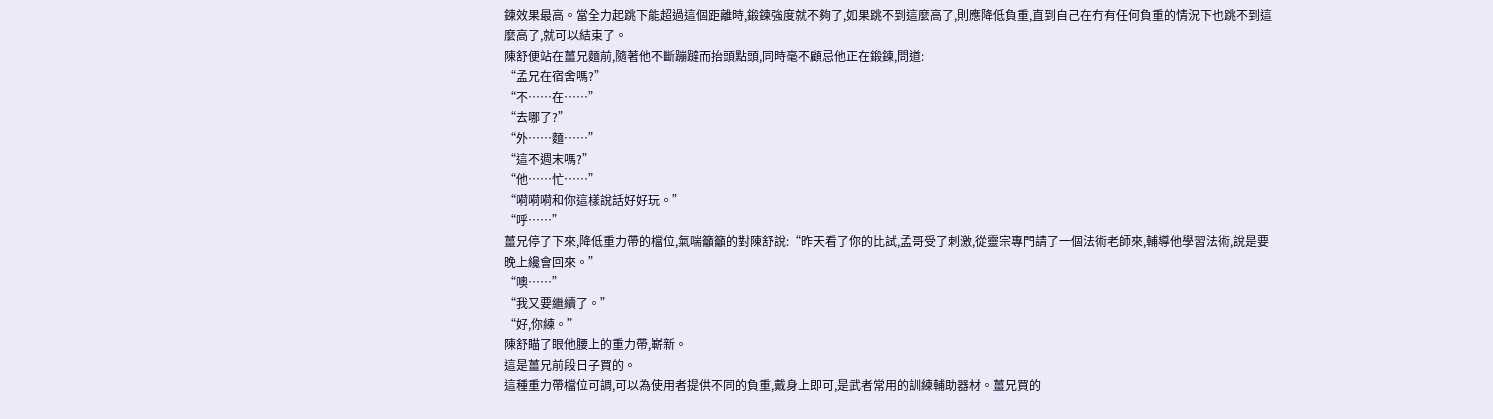鍊效果最高。當全力起跳下能超過這個距離時,鍛鍊強度就不夠了,如果跳不到這麼高了,則應降低負重,直到自己在冇有任何負重的情況下也跳不到這麼高了,就可以結束了。
陳舒便站在薑兄麵前,隨著他不斷蹦躂而抬頭點頭,同時毫不顧忌他正在鍛鍊,問道:
“孟兄在宿舍嗎?”
“不……在……”
“去哪了?”
“外……麵……”
“這不週末嗎?”
“他……忙……”
“嗬嗬嗬和你這樣說話好好玩。”
“呼……”
薑兄停了下來,降低重力帶的檔位,氣喘籲籲的對陳舒說:“昨天看了你的比試,孟哥受了刺激,從靈宗專門請了一個法術老師來,輔導他學習法術,說是要晚上纔會回來。”
“噢……”
“我又要繼續了。”
“好,你練。”
陳舒瞄了眼他腰上的重力帶,嶄新。
這是薑兄前段日子買的。
這種重力帶檔位可調,可以為使用者提供不同的負重,戴身上即可,是武者常用的訓練輔助器材。薑兄買的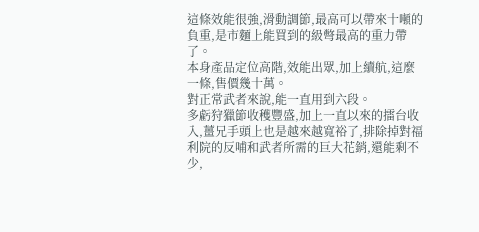這條效能很強,滑動調節,最高可以帶來十噸的負重,是市麵上能買到的級彆最高的重力帶了。
本身產品定位高階,效能出眾,加上續航,這麼一條,售價幾十萬。
對正常武者來說,能一直用到六段。
多虧狩獵節收穫豐盛,加上一直以來的擂台收入,薑兄手頭上也是越來越寬裕了,排除掉對福利院的反哺和武者所需的巨大花銷,還能剩不少,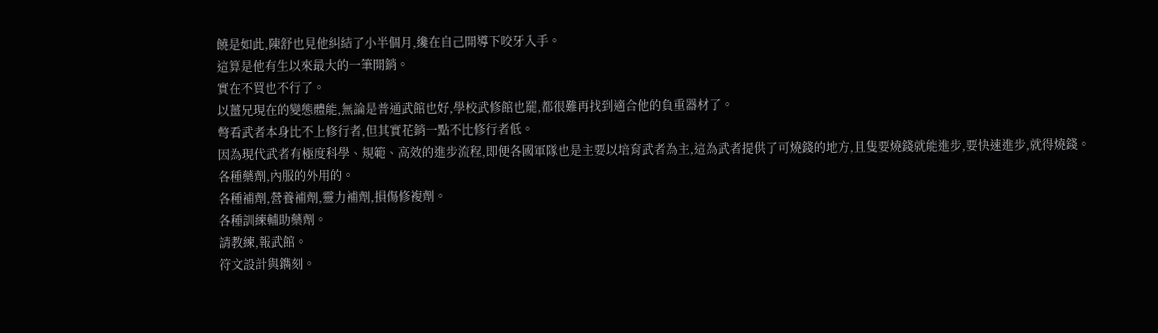饒是如此,陳舒也見他糾結了小半個月,纔在自己開導下咬牙入手。
這算是他有生以來最大的一筆開銷。
實在不買也不行了。
以薑兄現在的變態體能,無論是普通武館也好,學校武修館也罷,都很難再找到適合他的負重器材了。
彆看武者本身比不上修行者,但其實花銷一點不比修行者低。
因為現代武者有極度科學、規範、高效的進步流程,即便各國軍隊也是主要以培育武者為主,這為武者提供了可燒錢的地方,且隻要燒錢就能進步,要快速進步,就得燒錢。
各種藥劑,內服的外用的。
各種補劑,營養補劑,靈力補劑,損傷修複劑。
各種訓練輔助藥劑。
請教練,報武館。
符文設計與鐫刻。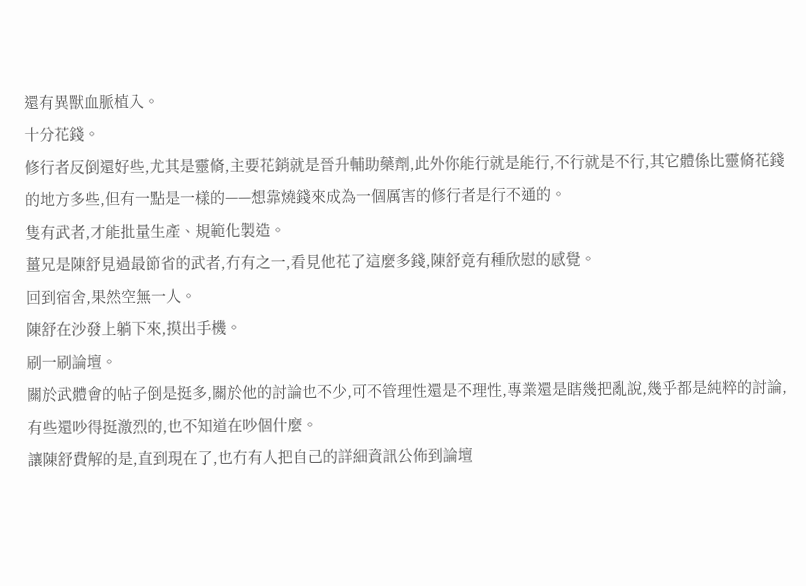還有異獸血脈植入。
十分花錢。
修行者反倒還好些,尤其是靈脩,主要花銷就是晉升輔助藥劑,此外你能行就是能行,不行就是不行,其它體係比靈脩花錢的地方多些,但有一點是一樣的——想靠燒錢來成為一個厲害的修行者是行不通的。
隻有武者,才能批量生產、規範化製造。
薑兄是陳舒見過最節省的武者,冇有之一,看見他花了這麼多錢,陳舒竟有種欣慰的感覺。
回到宿舍,果然空無一人。
陳舒在沙發上躺下來,摸出手機。
刷一刷論壇。
關於武體會的帖子倒是挺多,關於他的討論也不少,可不管理性還是不理性,專業還是瞎幾把亂說,幾乎都是純粹的討論,有些還吵得挺激烈的,也不知道在吵個什麼。
讓陳舒費解的是,直到現在了,也冇有人把自己的詳細資訊公佈到論壇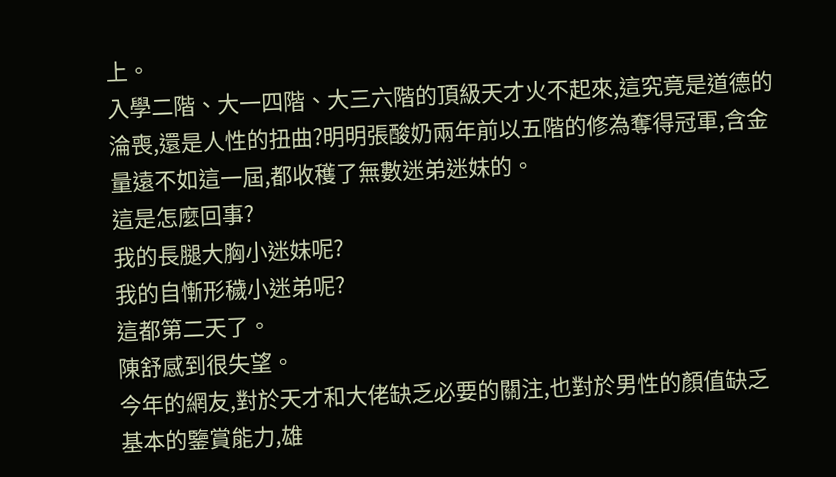上。
入學二階、大一四階、大三六階的頂級天才火不起來,這究竟是道德的淪喪,還是人性的扭曲?明明張酸奶兩年前以五階的修為奪得冠軍,含金量遠不如這一屆,都收穫了無數迷弟迷妹的。
這是怎麼回事?
我的長腿大胸小迷妹呢?
我的自慚形穢小迷弟呢?
這都第二天了。
陳舒感到很失望。
今年的網友,對於天才和大佬缺乏必要的關注,也對於男性的顏值缺乏基本的鑒賞能力,雄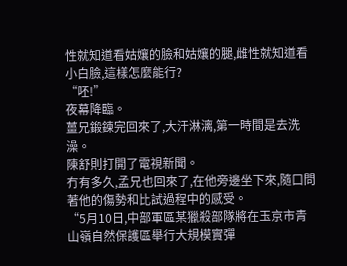性就知道看姑孃的臉和姑孃的腿,雌性就知道看小白臉,這樣怎麼能行?
“呸!”
夜幕降臨。
薑兄鍛鍊完回來了,大汗淋漓,第一時間是去洗澡。
陳舒則打開了電視新聞。
冇有多久,孟兄也回來了,在他旁邊坐下來,隨口問著他的傷勢和比試過程中的感受。
“5月10日,中部軍區某獵殺部隊將在玉京市青山嶺自然保護區舉行大規模實彈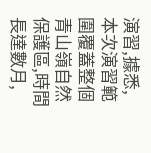演習,據悉,本次演習範圍覆蓋整個青山嶺自然保護區,時間長達數月,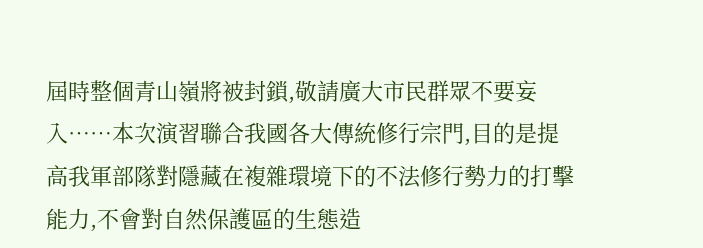屆時整個青山嶺將被封鎖,敬請廣大市民群眾不要妄入……本次演習聯合我國各大傳統修行宗門,目的是提高我軍部隊對隱藏在複雜環境下的不法修行勢力的打擊能力,不會對自然保護區的生態造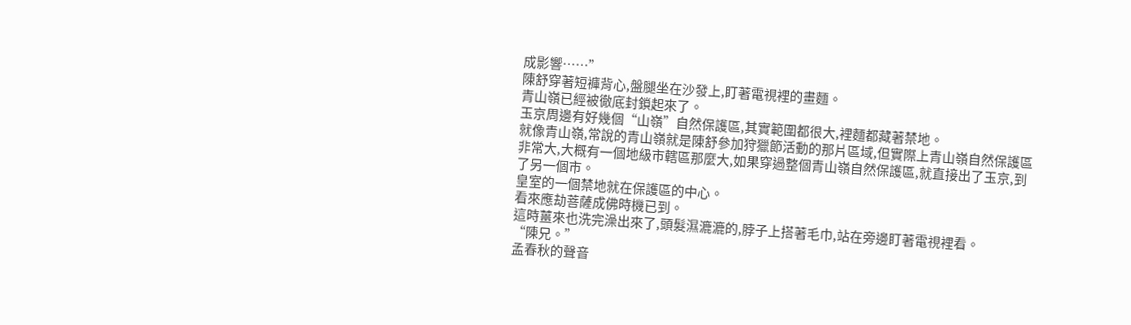成影響……”
陳舒穿著短褲背心,盤腿坐在沙發上,盯著電視裡的畫麵。
青山嶺已經被徹底封鎖起來了。
玉京周邊有好幾個“山嶺”自然保護區,其實範圍都很大,裡麵都藏著禁地。
就像青山嶺,常說的青山嶺就是陳舒參加狩獵節活動的那片區域,但實際上青山嶺自然保護區非常大,大概有一個地級市轄區那麼大,如果穿過整個青山嶺自然保護區,就直接出了玉京,到了另一個市。
皇室的一個禁地就在保護區的中心。
看來應劫菩薩成佛時機已到。
這時薑來也洗完澡出來了,頭髮濕漉漉的,脖子上搭著毛巾,站在旁邊盯著電視裡看。
“陳兄。”
孟春秋的聲音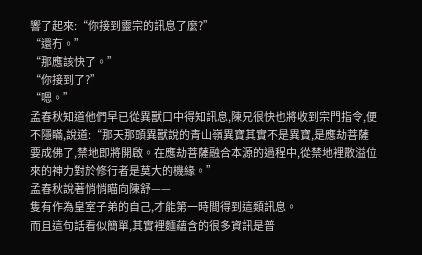響了起來:“你接到靈宗的訊息了麼?”
“還冇。”
“那應該快了。”
“你接到了?”
“嗯。”
孟春秋知道他們早已從異獸口中得知訊息,陳兄很快也將收到宗門指令,便不隱瞞,說道:“那天那頭異獸說的青山嶺異寶其實不是異寶,是應劫菩薩要成佛了,禁地即將開啟。在應劫菩薩融合本源的過程中,從禁地裡散溢位來的神力對於修行者是莫大的機緣。”
孟春秋說著悄悄瞄向陳舒——
隻有作為皇室子弟的自己,才能第一時間得到這類訊息。
而且這句話看似簡單,其實裡麵蘊含的很多資訊是普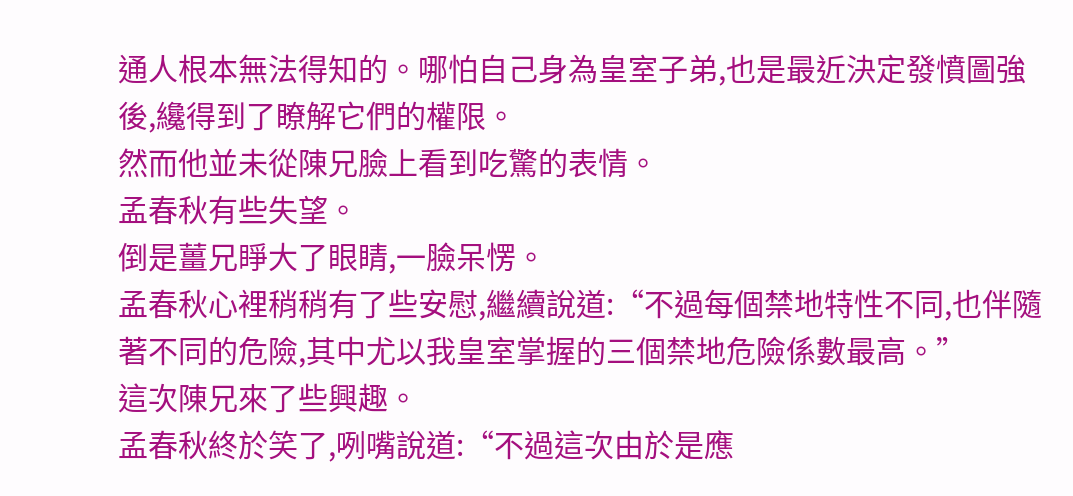通人根本無法得知的。哪怕自己身為皇室子弟,也是最近決定發憤圖強後,纔得到了瞭解它們的權限。
然而他並未從陳兄臉上看到吃驚的表情。
孟春秋有些失望。
倒是薑兄睜大了眼睛,一臉呆愣。
孟春秋心裡稍稍有了些安慰,繼續說道:“不過每個禁地特性不同,也伴隨著不同的危險,其中尤以我皇室掌握的三個禁地危險係數最高。”
這次陳兄來了些興趣。
孟春秋終於笑了,咧嘴說道:“不過這次由於是應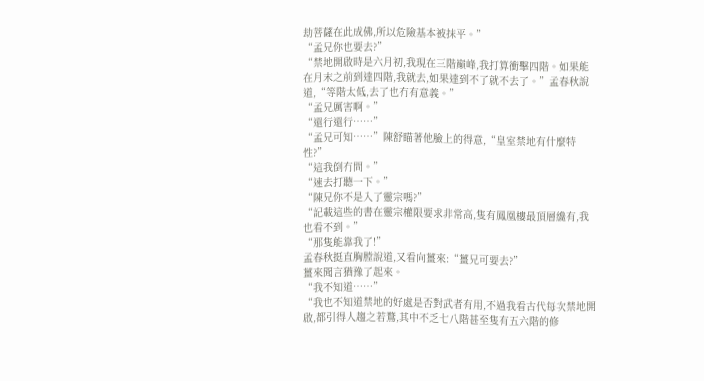劫菩薩在此成佛,所以危險基本被抹平。”
“孟兄你也要去?”
“禁地開啟時是六月初,我現在三階巔峰,我打算衝擊四階。如果能在月末之前到達四階,我就去,如果達到不了就不去了。”孟春秋說道,“等階太低,去了也冇有意義。”
“孟兄厲害啊。”
“還行還行……”
“孟兄可知……”陳舒瞄著他臉上的得意,“皇室禁地有什麼特性?”
“這我倒冇問。”
“速去打聽一下。”
“陳兄你不是入了靈宗嗎?”
“記載這些的書在靈宗權限要求非常高,隻有鳳凰樓最頂層纔有,我也看不到。”
“那隻能靠我了!”
孟春秋挺直胸膛說道,又看向薑來:“薑兄可要去?”
薑來聞言猶豫了起來。
“我不知道……”
“我也不知道禁地的好處是否對武者有用,不過我看古代每次禁地開啟,都引得人趨之若鶩,其中不乏七八階甚至隻有五六階的修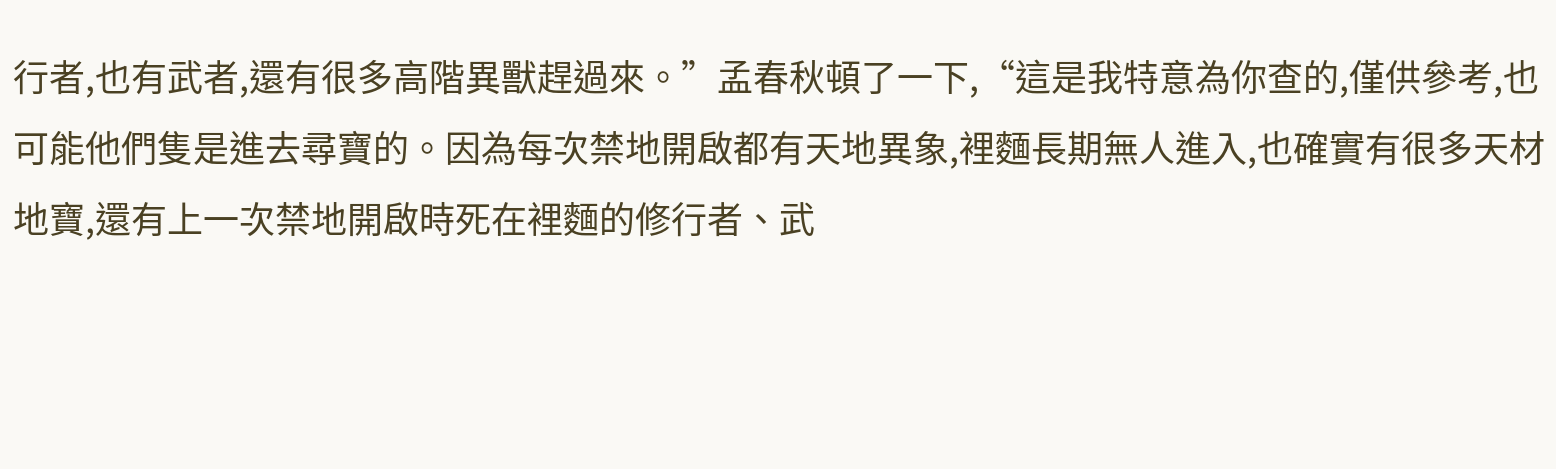行者,也有武者,還有很多高階異獸趕過來。”孟春秋頓了一下,“這是我特意為你查的,僅供參考,也可能他們隻是進去尋寶的。因為每次禁地開啟都有天地異象,裡麵長期無人進入,也確實有很多天材地寶,還有上一次禁地開啟時死在裡麵的修行者、武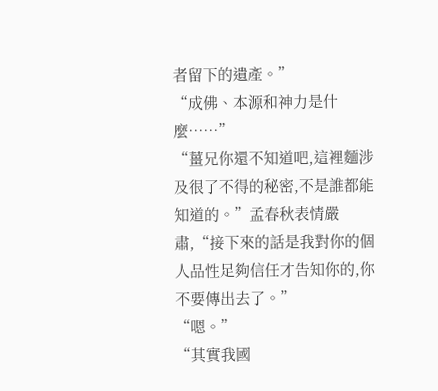者留下的遺產。”
“成佛、本源和神力是什麼……”
“薑兄你還不知道吧,這裡麵涉及很了不得的秘密,不是誰都能知道的。”孟春秋表情嚴肅,“接下來的話是我對你的個人品性足夠信任才告知你的,你不要傳出去了。”
“嗯。”
“其實我國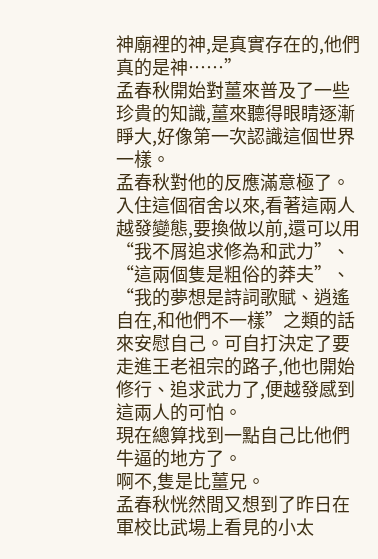神廟裡的神,是真實存在的,他們真的是神……”
孟春秋開始對薑來普及了一些珍貴的知識,薑來聽得眼睛逐漸睜大,好像第一次認識這個世界一樣。
孟春秋對他的反應滿意極了。
入住這個宿舍以來,看著這兩人越發變態,要換做以前,還可以用“我不屑追求修為和武力”、“這兩個隻是粗俗的莽夫”、“我的夢想是詩詞歌賦、逍遙自在,和他們不一樣”之類的話來安慰自己。可自打決定了要走進王老祖宗的路子,他也開始修行、追求武力了,便越發感到這兩人的可怕。
現在總算找到一點自己比他們牛逼的地方了。
啊不,隻是比薑兄。
孟春秋恍然間又想到了昨日在軍校比武場上看見的小太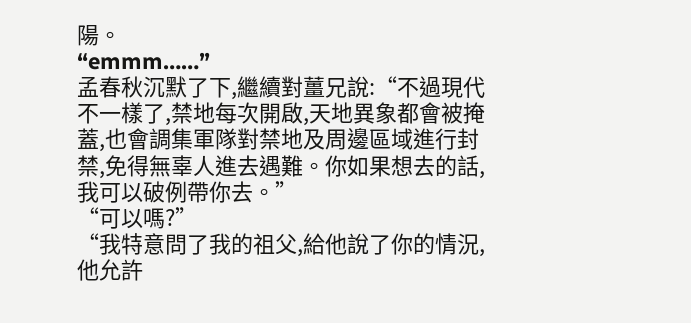陽。
“emmm……”
孟春秋沉默了下,繼續對薑兄說:“不過現代不一樣了,禁地每次開啟,天地異象都會被掩蓋,也會調集軍隊對禁地及周邊區域進行封禁,免得無辜人進去遇難。你如果想去的話,我可以破例帶你去。”
“可以嗎?”
“我特意問了我的祖父,給他說了你的情況,他允許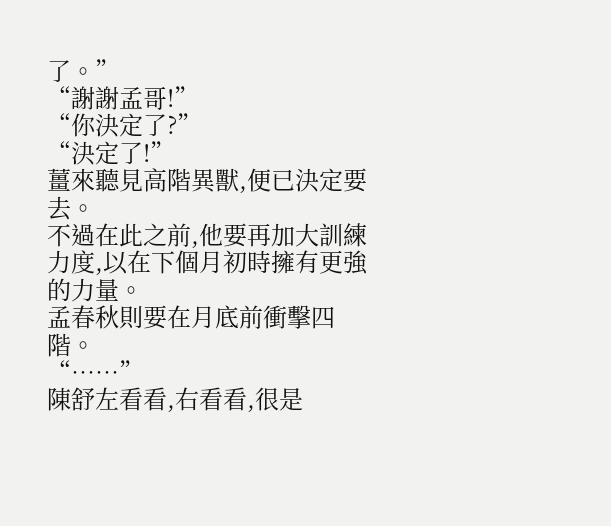了。”
“謝謝孟哥!”
“你決定了?”
“決定了!”
薑來聽見高階異獸,便已決定要去。
不過在此之前,他要再加大訓練力度,以在下個月初時擁有更強的力量。
孟春秋則要在月底前衝擊四階。
“……”
陳舒左看看,右看看,很是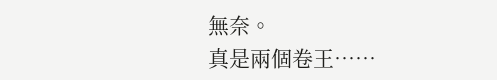無奈。
真是兩個卷王……